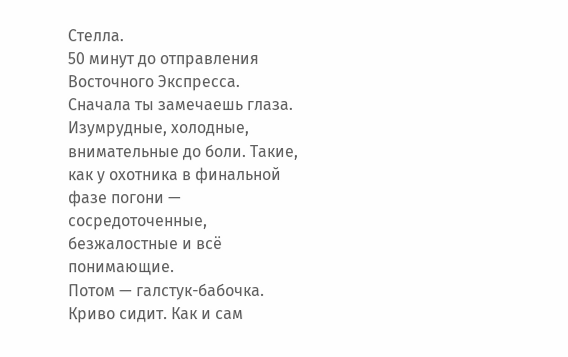Стелла.
50 минут до отправления Восточного Экспресса.
Сначала ты замечаешь глаза.
Изумрудные, холодные, внимательные до боли. Такие, как у охотника в финальной фазе погони — сосредоточенные, безжалостные и всё понимающие.
Потом — галстук-бабочка.
Криво сидит. Как и сам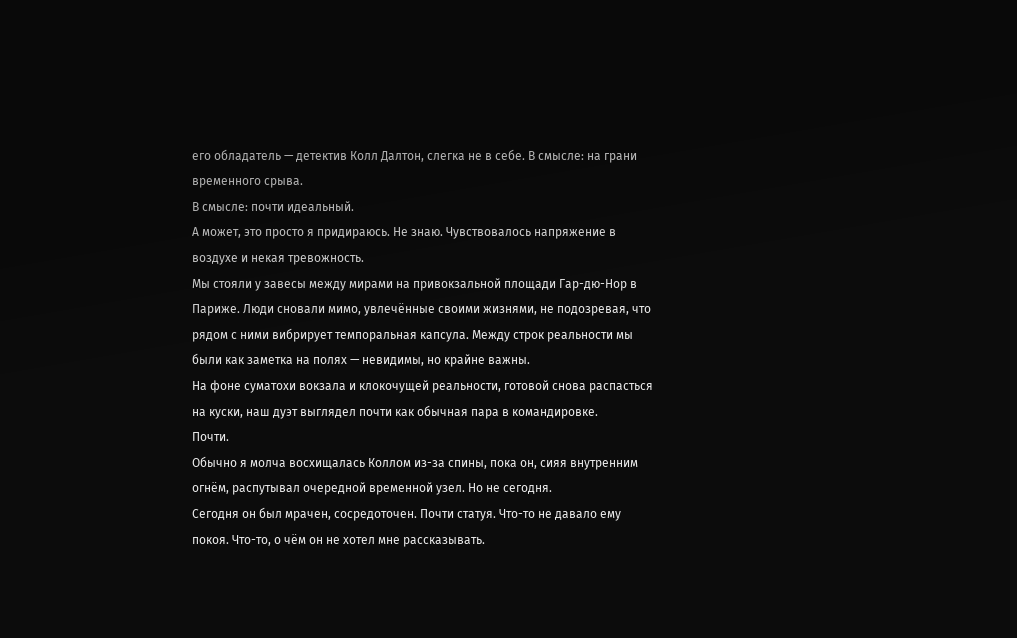его обладатель — детектив Колл Далтон, слегка не в себе. В смысле: на грани временного срыва.
В смысле: почти идеальный.
А может, это просто я придираюсь. Не знаю. Чувствовалось напряжение в воздухе и некая тревожность.
Мы стояли у завесы между мирами на привокзальной площади Гар-дю-Нор в Париже. Люди сновали мимо, увлечённые своими жизнями, не подозревая, что рядом с ними вибрирует темпоральная капсула. Между строк реальности мы были как заметка на полях — невидимы, но крайне важны.
На фоне суматохи вокзала и клокочущей реальности, готовой снова распасться на куски, наш дуэт выглядел почти как обычная пара в командировке.
Почти.
Обычно я молча восхищалась Коллом из-за спины, пока он, сияя внутренним огнём, распутывал очередной временной узел. Но не сегодня.
Сегодня он был мрачен, сосредоточен. Почти статуя. Что-то не давало ему покоя. Что-то, о чём он не хотел мне рассказывать.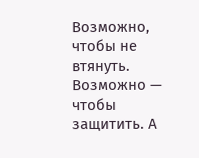Возможно, чтобы не втянуть. Возможно — чтобы защитить. А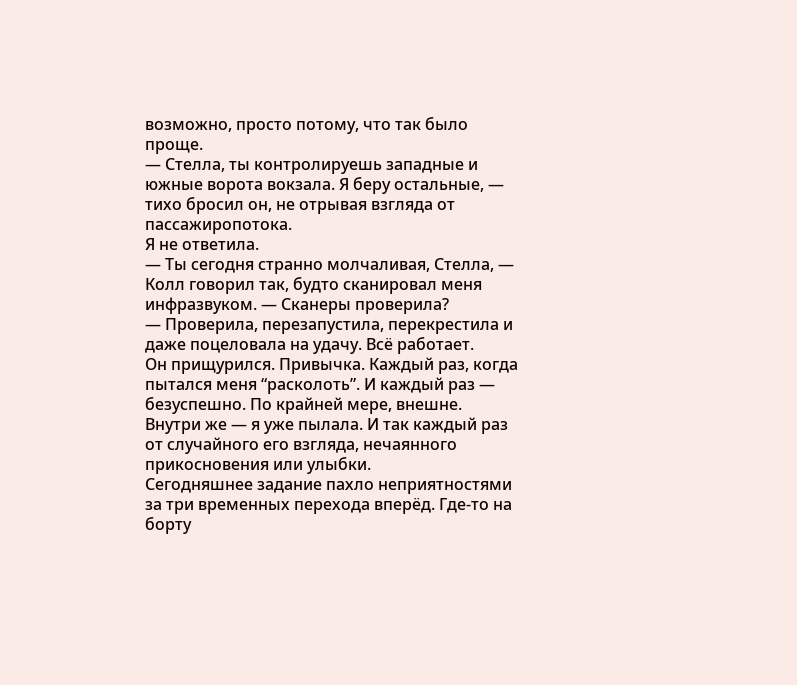возможно, просто потому, что так было проще.
— Стелла, ты контролируешь западные и южные ворота вокзала. Я беру остальные, — тихо бросил он, не отрывая взгляда от пассажиропотока.
Я не ответила.
— Ты сегодня странно молчаливая, Стелла, — Колл говорил так, будто сканировал меня инфразвуком. — Сканеры проверила?
— Проверила, перезапустила, перекрестила и даже поцеловала на удачу. Всё работает.
Он прищурился. Привычка. Каждый раз, когда пытался меня “расколоть”. И каждый раз — безуспешно. По крайней мере, внешне.
Внутри же — я уже пылала. И так каждый раз от случайного его взгляда, нечаянного прикосновения или улыбки.
Сегодняшнее задание пахло неприятностями за три временных перехода вперёд. Где-то на борту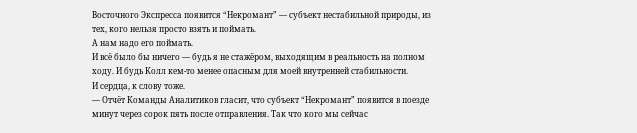Восточного Экспресса появится “Некромант” — субъект нестабильной природы, из тех, кого нельзя просто взять и поймать.
А нам надо его поймать.
И всё было бы ничего — будь я не стажёром, выходящим в реальность на полном ходу. И будь Колл кем-то менее опасным для моей внутренней стабильности.
И сердца, к слову тоже.
— Отчёт Команды Аналитиков гласит, что субъект “Некромант” появится в поезде минут через сорок пять после отправления. Так что кого мы сейчас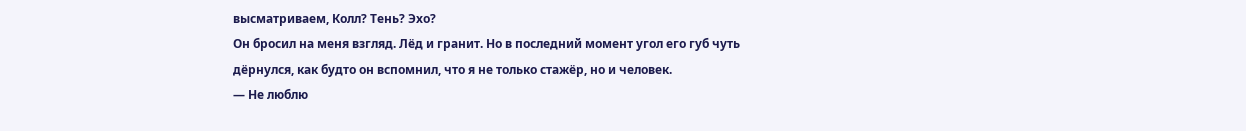высматриваем, Колл? Тень? Эхо?
Он бросил на меня взгляд. Лёд и гранит. Но в последний момент угол его губ чуть дёрнулся, как будто он вспомнил, что я не только стажёр, но и человек.
— Не люблю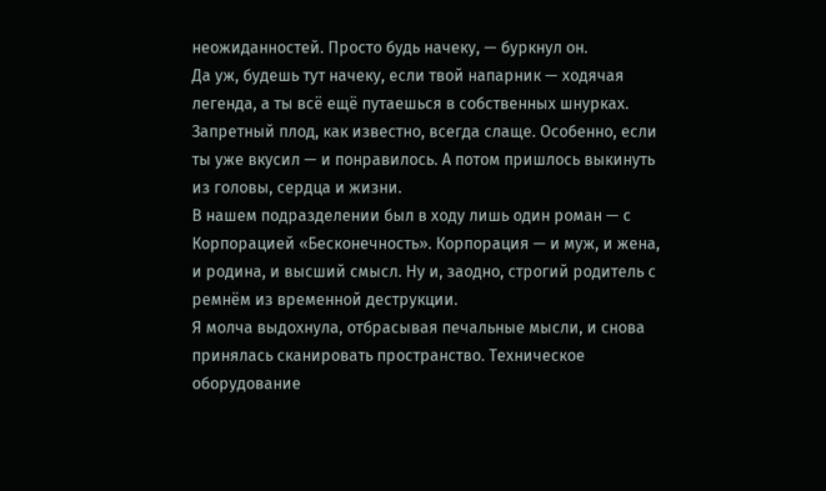неожиданностей. Просто будь начеку, — буркнул он.
Да уж, будешь тут начеку, если твой напарник — ходячая легенда, а ты всё ещё путаешься в собственных шнурках.
Запретный плод, как известно, всегда слаще. Особенно, если ты уже вкусил — и понравилось. А потом пришлось выкинуть из головы, сердца и жизни.
В нашем подразделении был в ходу лишь один роман — с Корпорацией «Бесконечность». Корпорация — и муж, и жена, и родина, и высший смысл. Ну и, заодно, строгий родитель с ремнём из временной деструкции.
Я молча выдохнула, отбрасывая печальные мысли, и снова принялась сканировать пространство. Техническое оборудование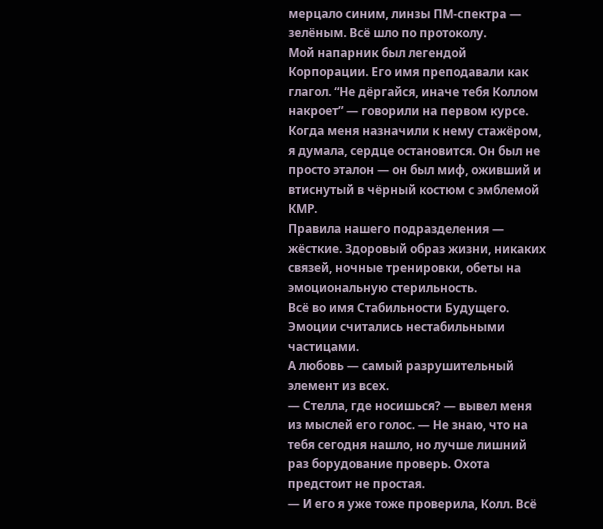мерцало синим, линзы ПМ-спектра — зелёным. Всё шло по протоколу.
Мой напарник был легендой Корпорации. Его имя преподавали как глагол. “Не дёргайся, иначе тебя Коллом накроет” — говорили на первом курсе.
Когда меня назначили к нему стажёром, я думала, сердце остановится. Он был не просто эталон — он был миф, оживший и втиснутый в чёрный костюм с эмблемой КМР.
Правила нашего подразделения — жёсткие. Здоровый образ жизни, никаких связей, ночные тренировки, обеты на эмоциональную стерильность.
Всё во имя Стабильности Будущего. Эмоции считались нестабильными частицами.
А любовь — самый разрушительный элемент из всех.
— Стелла, где носишься? — вывел меня из мыслей его голос. — Не знаю, что на тебя сегодня нашло, но лучше лишний раз борудование проверь. Охота предстоит не простая.
— И его я уже тоже проверила, Колл. Всё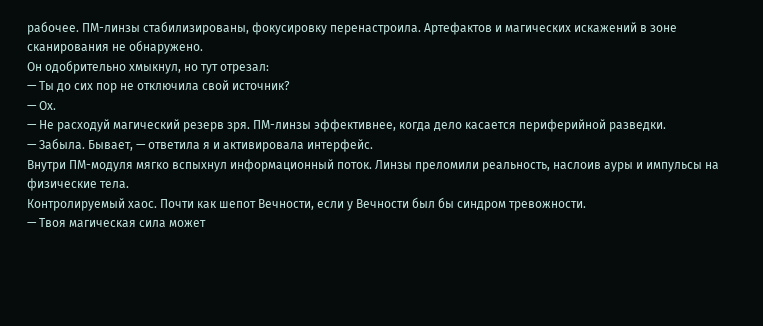рабочее. ПМ-линзы стабилизированы, фокусировку перенастроила. Артефактов и магических искажений в зоне сканирования не обнаружено.
Он одобрительно хмыкнул, но тут отрезал:
— Ты до сих пор не отключила свой источник?
— Ох.
— Не расходуй магический резерв зря. ПМ-линзы эффективнее, когда дело касается периферийной разведки.
— Забыла. Бывает, — ответила я и активировала интерфейс.
Внутри ПМ-модуля мягко вспыхнул информационный поток. Линзы преломили реальность, наслоив ауры и импульсы на физические тела.
Контролируемый хаос. Почти как шепот Вечности, если у Вечности был бы синдром тревожности.
— Твоя магическая сила может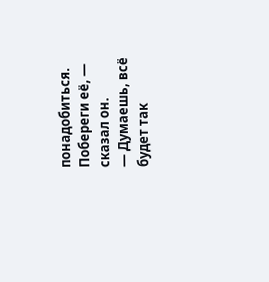понадобиться. Побереги её, — сказал он.
— Думаешь, всё будет так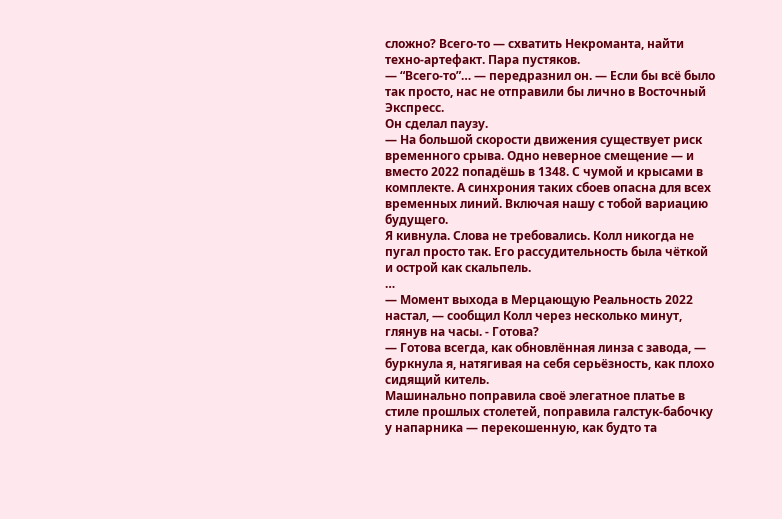сложно? Всего-то — схватить Некроманта, найти техно-артефакт. Пара пустяков.
— “Всего-то”… — передразнил он. — Если бы всё было так просто, нас не отправили бы лично в Восточный Экспресс.
Он сделал паузу.
— На большой скорости движения существует риск временного срыва. Одно неверное смещение — и вместо 2022 попадёшь в 1348. С чумой и крысами в комплекте. А синхрония таких сбоев опасна для всех временных линий. Включая нашу с тобой вариацию будущего.
Я кивнула. Слова не требовались. Колл никогда не пугал просто так. Его рассудительность была чёткой и острой как скальпель.
…
— Момент выхода в Мерцающую Реальность 2022 настал, — сообщил Колл через несколько минут, глянув на часы. - Готова?
— Готова всегда, как обновлённая линза с завода, — буркнула я, натягивая на себя серьёзность, как плохо сидящий китель.
Машинально поправила своё элегатное платье в стиле прошлых столетей, поправила галстук-бабочку у напарника — перекошенную, как будто та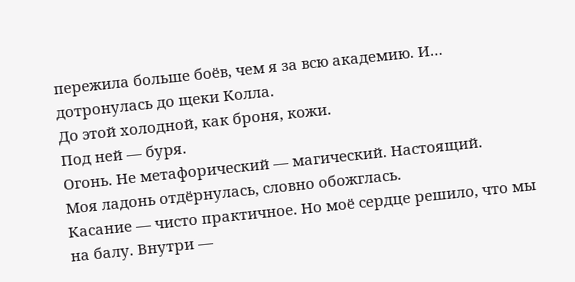пережила больше боёв, чем я за всю академию. И… дотронулась до щеки Колла.
До этой холодной, как броня, кожи.
Под ней — буря.
Огонь. Не метафорический — магический. Настоящий.
Моя ладонь отдёрнулась, словно обожглась.
Касание — чисто практичное. Но моё сердце решило, что мы на балу. Внутри —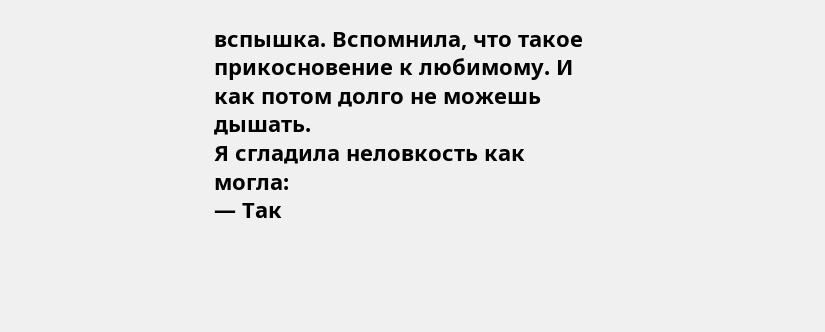вспышка. Вспомнила, что такое прикосновение к любимому. И как потом долго не можешь дышать.
Я сгладила неловкость как могла:
— Так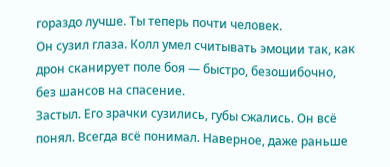гораздо лучше. Ты теперь почти человек.
Он сузил глаза. Колл умел считывать эмоции так, как дрон сканирует поле боя — быстро, безошибочно, без шансов на спасение.
Застыл. Его зрачки сузились, губы сжались. Он всё понял. Всегда всё понимал. Наверное, даже раньше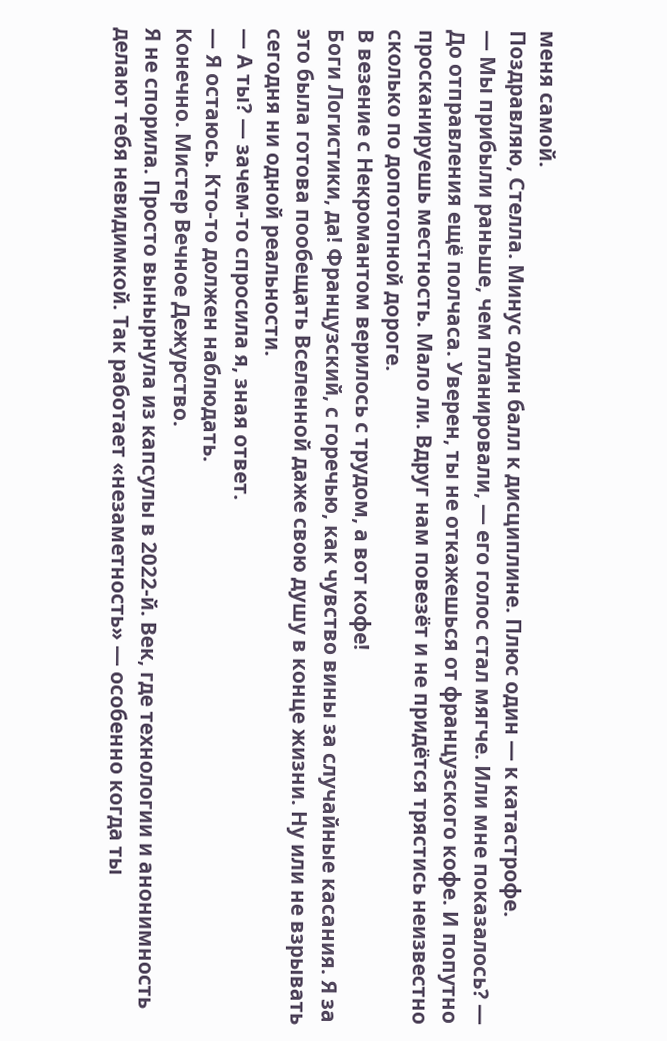меня самой.
Поздравляю, Стелла. Минус один балл к дисциплине. Плюс один — к катастрофе.
— Мы прибыли раньше, чем планировали, — его голос стал мягче. Или мне показалось? — До отправления ещё полчаса. Уверен, ты не откажешься от французского кофе. И попутно просканируешь местность. Мало ли. Вдруг нам повезёт и не придётся трястись неизвестно сколько по допотопной дороге.
В везение с Некромантом верилось с трудом, а вот кофе!
Боги Логистики, да! Французский, с горечью, как чувство вины за случайные касания. Я за это была готова пообещать Вселенной даже свою душу в конце жизни. Ну или не взрывать сегодня ни одной реальности.
— А ты? — зачем-то спросила я, зная ответ.
— Я остаюсь. Кто-то должен наблюдать.
Конечно. Мистер Вечное Дежурство.
Я не спорила. Просто вынырнула из капсулы в 2022-й. Век, где технологии и анонимность делают тебя невидимкой. Так работает «незаметность» — особенно когда ты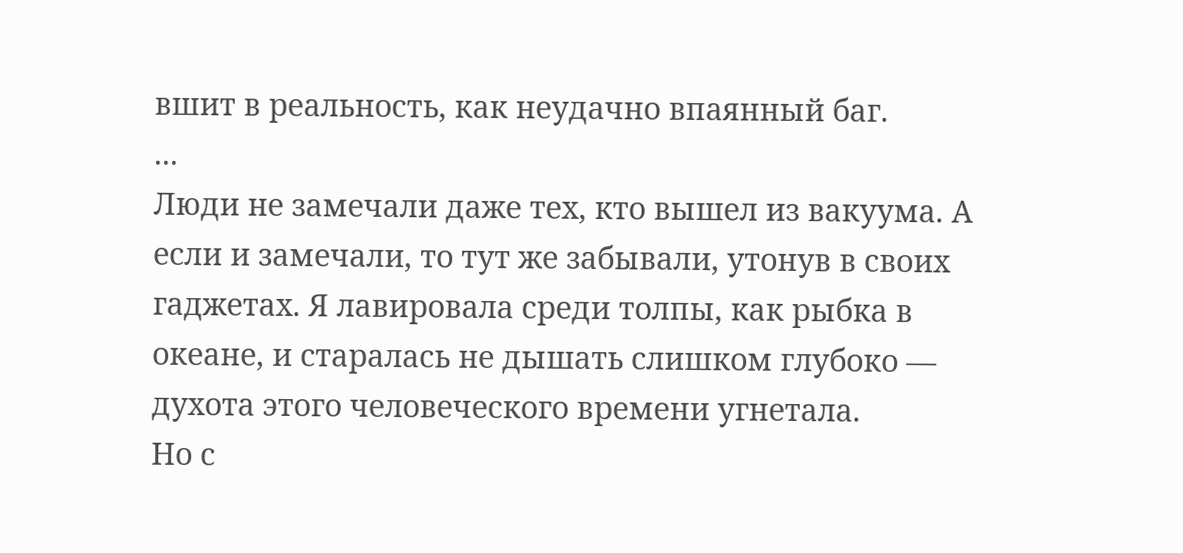вшит в реальность, как неудачно впаянный баг.
...
Люди не замечали даже тех, кто вышел из вакуума. А если и замечали, то тут же забывали, утонув в своих гаджетах. Я лавировала среди толпы, как рыбка в океане, и старалась не дышать слишком глубоко — духота этого человеческого времени угнетала.
Но с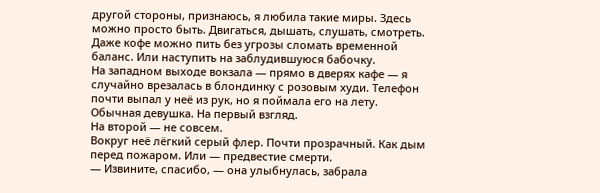другой стороны, признаюсь, я любила такие миры. Здесь можно просто быть. Двигаться, дышать, слушать, смотреть. Даже кофе можно пить без угрозы сломать временной баланс. Или наступить на заблудившуюся бабочку.
На западном выходе вокзала — прямо в дверях кафе — я случайно врезалась в блондинку с розовым худи. Телефон почти выпал у неё из рук, но я поймала его на лету.
Обычная девушка. На первый взгляд.
На второй — не совсем.
Вокруг неё лёгкий серый флер. Почти прозрачный. Как дым перед пожаром. Или — предвестие смерти.
— Извините, спасибо, — она улыбнулась, забрала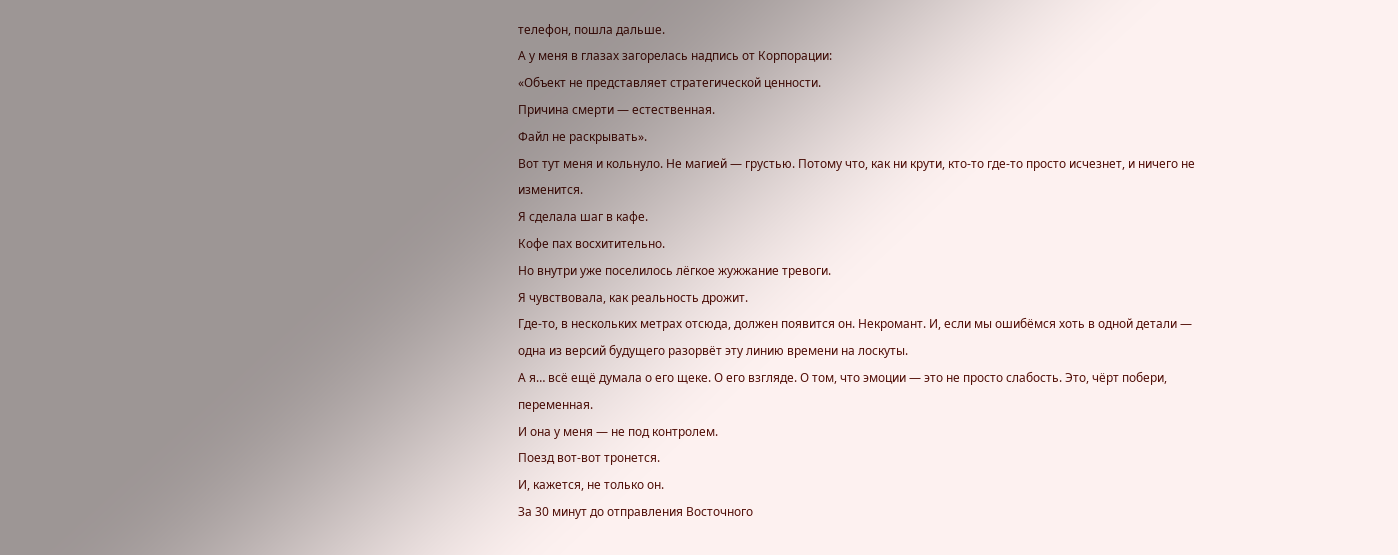телефон, пошла дальше.
А у меня в глазах загорелась надпись от Корпорации:
«Объект не представляет стратегической ценности.
Причина смерти — естественная.
Файл не раскрывать».
Вот тут меня и кольнуло. Не магией — грустью. Потому что, как ни крути, кто-то где-то просто исчезнет, и ничего не изменится.
Я сделала шаг в кафе.
Кофе пах восхитительно.
Но внутри уже поселилось лёгкое жужжание тревоги.
Я чувствовала, как реальность дрожит.
Где-то, в нескольких метрах отсюда, должен появится он. Некромант. И, если мы ошибёмся хоть в одной детали — одна из версий будущего разорвёт эту линию времени на лоскуты.
А я… всё ещё думала о его щеке. О его взгляде. О том, что эмоции — это не просто слабость. Это, чёрт побери, переменная.
И она у меня — не под контролем.
Поезд вот-вот тронется.
И, кажется, не только он.
За 30 минут до отправления Восточного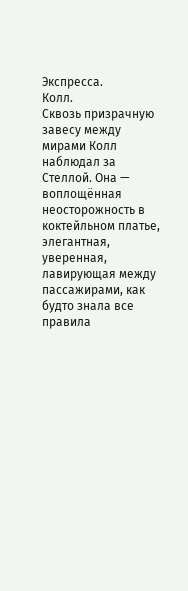Экспресса.
Колл.
Сквозь призрачную завесу между мирами Колл наблюдал за Стеллой. Она — воплощённая неосторожность в коктейльном платье, элегантная, уверенная, лавирующая между пассажирами, как будто знала все правила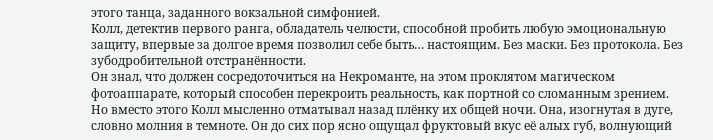этого танца, заданного вокзальной симфонией.
Колл, детектив первого ранга, обладатель челюсти, способной пробить любую эмоциональную защиту, впервые за долгое время позволил себе быть… настоящим. Без маски. Без протокола. Без зубодробительной отстранённости.
Он знал, что должен сосредоточиться на Некроманте, на этом проклятом магическом фотоаппарате, который способен перекроить реальность, как портной со сломанным зрением.
Но вместо этого Колл мысленно отматывал назад плёнку их общей ночи. Она, изогнутая в дуге, словно молния в темноте. Он до сих пор ясно ощущал фруктовый вкус её алых губ, волнующий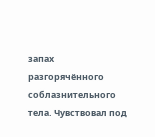запах разгорячённого соблазнительного тела. Чувствовал под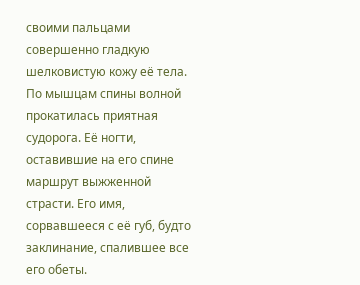своими пальцами совершенно гладкую шелковистую кожу её тела. По мышцам спины волной прокатилась приятная судорога. Её ногти, оставившие на его спине маршрут выжженной страсти. Его имя, сорвавшееся с её губ, будто заклинание, спалившее все его обеты.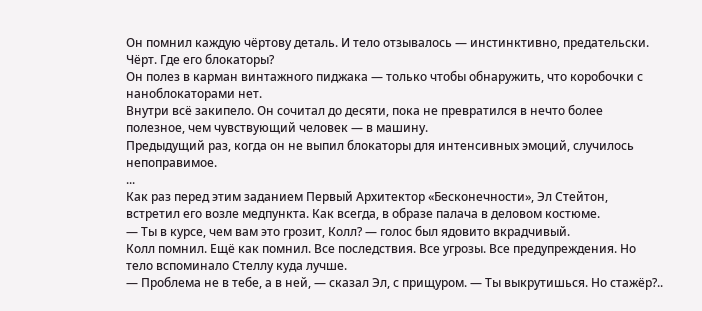Он помнил каждую чёртову деталь. И тело отзывалось — инстинктивно, предательски.
Чёрт. Где его блокаторы?
Он полез в карман винтажного пиджака — только чтобы обнаружить, что коробочки с наноблокаторами нет.
Внутри всё закипело. Он сочитал до десяти, пока не превратился в нечто более полезное, чем чувствующий человек — в машину.
Предыдущий раз, когда он не выпил блокаторы для интенсивных эмоций, случилось непоправимое.
...
Как раз перед этим заданием Первый Архитектор «Бесконечности», Эл Стейтон, встретил его возле медпункта. Как всегда, в образе палача в деловом костюме.
— Ты в курсе, чем вам это грозит, Колл? — голос был ядовито вкрадчивый.
Колл помнил. Ещё как помнил. Все последствия. Все угрозы. Все предупреждения. Но тело вспоминало Стеллу куда лучше.
— Проблема не в тебе, а в ней, — сказал Эл, с прищуром. — Ты выкрутишься. Но стажёр?..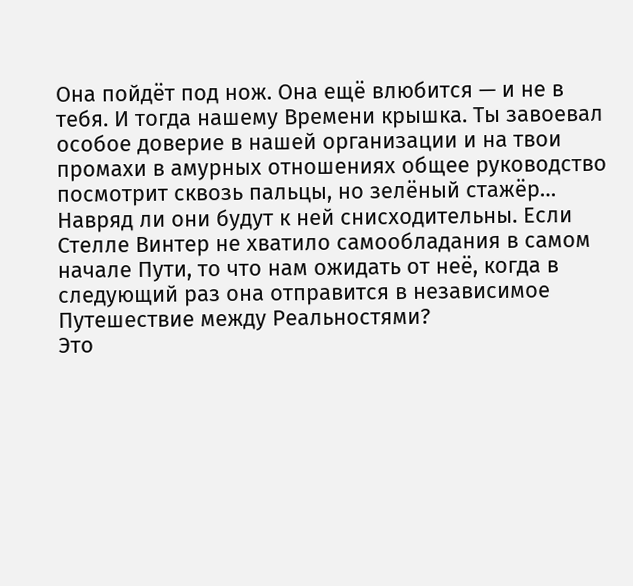Она пойдёт под нож. Она ещё влюбится — и не в тебя. И тогда нашему Времени крышка. Ты завоевал особое доверие в нашей организации и на твои промахи в амурных отношениях общее руководство посмотрит сквозь пальцы, но зелёный стажёр… Навряд ли они будут к ней снисходительны. Если Стелле Винтер не хватило самообладания в самом начале Пути, то что нам ожидать от неё, когда в следующий раз она отправится в независимое Путешествие между Реальностями?
Это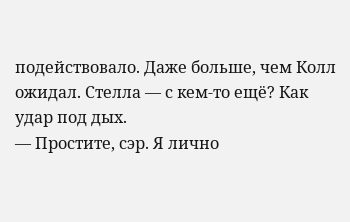подействовало. Даже больше, чем Колл ожидал. Стелла — с кем-то ещё? Как удар под дых.
— Простите, сэр. Я лично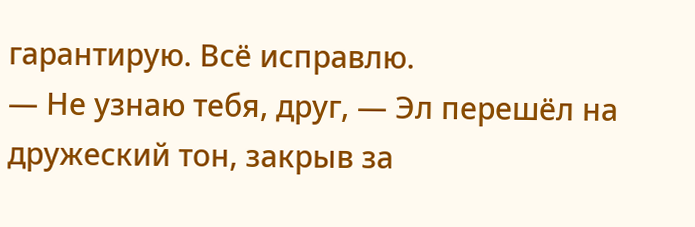гарантирую. Всё исправлю.
— Не узнаю тебя, друг, — Эл перешёл на дружеский тон, закрыв за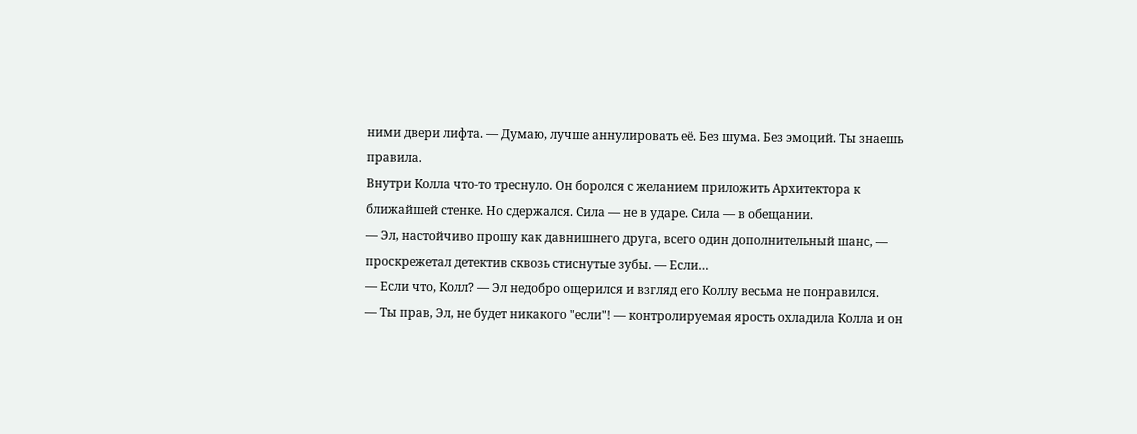ними двери лифта. — Думаю, лучше аннулировать её. Без шума. Без эмоций. Ты знаешь правила.
Внутри Колла что-то треснуло. Он боролся с желанием приложить Архитектора к ближайшей стенке. Но сдержался. Сила — не в ударе. Сила — в обещании.
— Эл, настойчиво прошу как давнишнего друга, всего один дополнительный шанс, — проскрежетал детектив сквозь стиснутые зубы. — Если…
— Если что, Колл? — Эл недобро ощерился и взгляд его Коллу весьма не понравился.
— Ты прав, Эл, не будет никакого "если"! — контролируемая ярость охладила Колла и он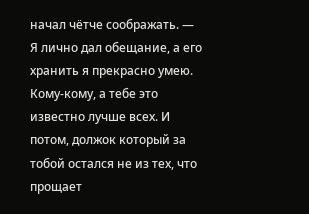начал чётче соображать. — Я лично дал обещание, а его хранить я прекрасно умею. Кому-кому, а тебе это известно лучше всех. И потом, должок который за тобой остался не из тех, что прощает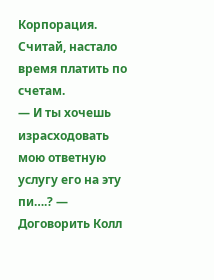Корпорация. Считай, настало время платить по счетам.
— И ты хочешь израсходовать мою ответную услугу его на эту пи….? — Договорить Колл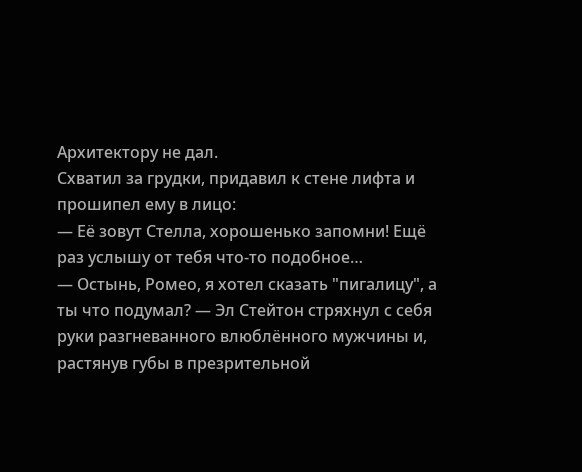Архитектору не дал.
Схватил за грудки, придавил к стене лифта и прошипел ему в лицо:
— Её зовут Стелла, хорошенько запомни! Ещё раз услышу от тебя что-то подобное…
— Остынь, Ромео, я хотел сказать "пигалицу", а ты что подумал? — Эл Стейтон стряхнул с себя руки разгневанного влюблённого мужчины и, растянув губы в презрительной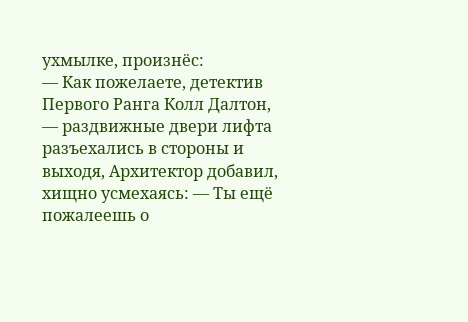ухмылке, произнёс:
— Как пожелаете, детектив Первого Ранга Колл Далтон, — раздвижные двери лифта разъехались в стороны и выходя, Архитектор добавил, хищно усмехаясь: — Ты ещё пожалеешь о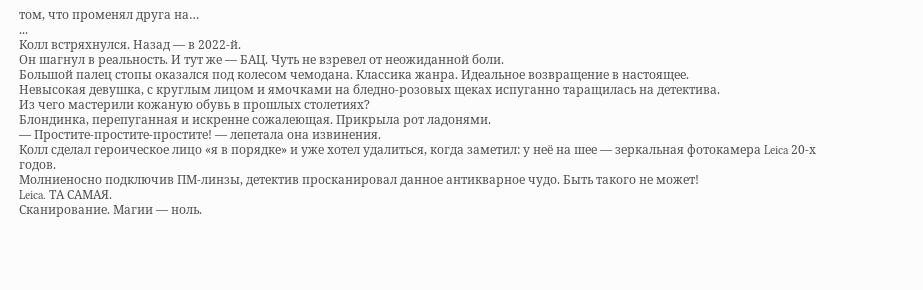том, что променял друга на…
...
Колл встряхнулся. Назад — в 2022-й.
Он шагнул в реальность. И тут же — БАЦ. Чуть не взревел от неожиданной боли.
Большой палец стопы оказался под колесом чемодана. Классика жанра. Идеальное возвращение в настоящее.
Невысокая девушка, с круглым лицом и ямочками на бледно-розовых щеках испуганно таращилась на детектива.
Из чего мастерили кожаную обувь в прошлых столетиях?
Блондинка, перепуганная и искренне сожалеющая. Прикрыла рот ладонями.
— Простите-простите-простите! — лепетала она извинения.
Колл сделал героическое лицо «я в порядке» и уже хотел удалиться, когда заметил: у неё на шее — зеркальная фотокамера Leica 20-х годов.
Молниеносно подключив ПМ-линзы, детектив просканировал данное антикварное чудо. Быть такого не может!
Leica. ТА САМАЯ.
Сканирование. Магии — ноль.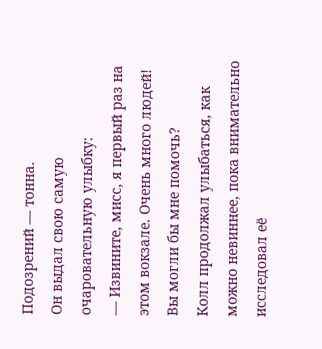Подозрений — тонна.
Он выдал свою самую очаровательную улыбку:
— Извините, мисс, я первый раз на этом вокзале. Очень много людей! Вы могли бы мне помочь?
Колл продолжал улыбаться, как можно невиннее, пока внимательно исследовал её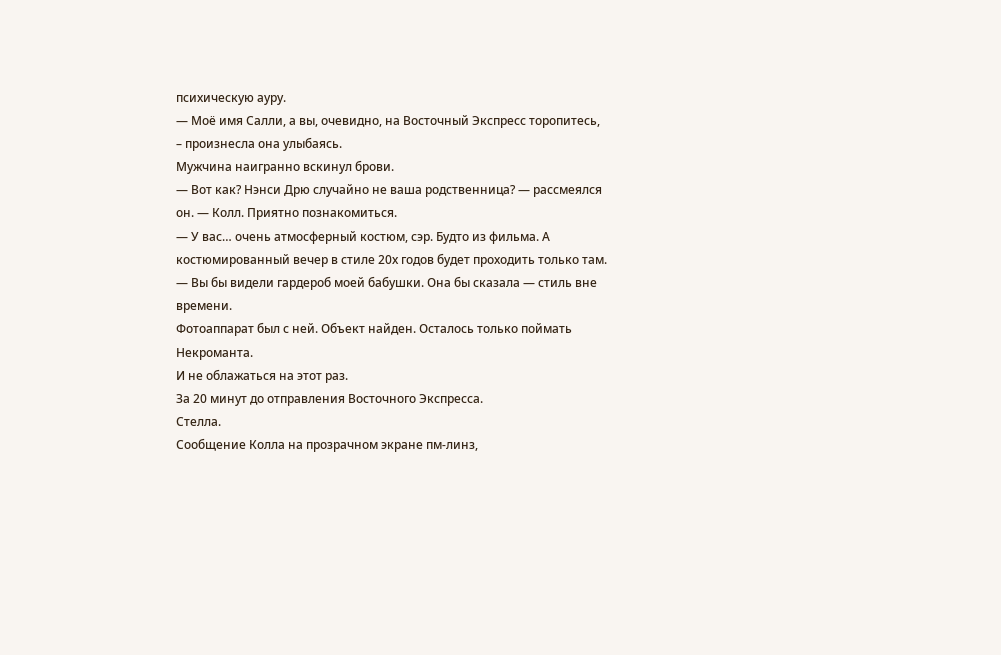психическую ауру.
— Моё имя Салли, а вы, очевидно, на Восточный Экспресс торопитесь, – произнесла она улыбаясь.
Мужчина наигранно вскинул брови.
— Вот как? Нэнси Дрю случайно не ваша родственница? — рассмеялся он. — Колл. Приятно познакомиться.
— У вас… очень атмосферный костюм, сэр. Будто из фильма. А костюмированный вечер в стиле 20х годов будет проходить только там.
— Вы бы видели гардероб моей бабушки. Она бы сказала — стиль вне времени.
Фотоаппарат был с ней. Объект найден. Осталось только поймать Некроманта.
И не облажаться на этот раз.
За 20 минут до отправления Восточного Экспресса.
Стелла.
Сообщение Колла на прозрачном экране пм-линз,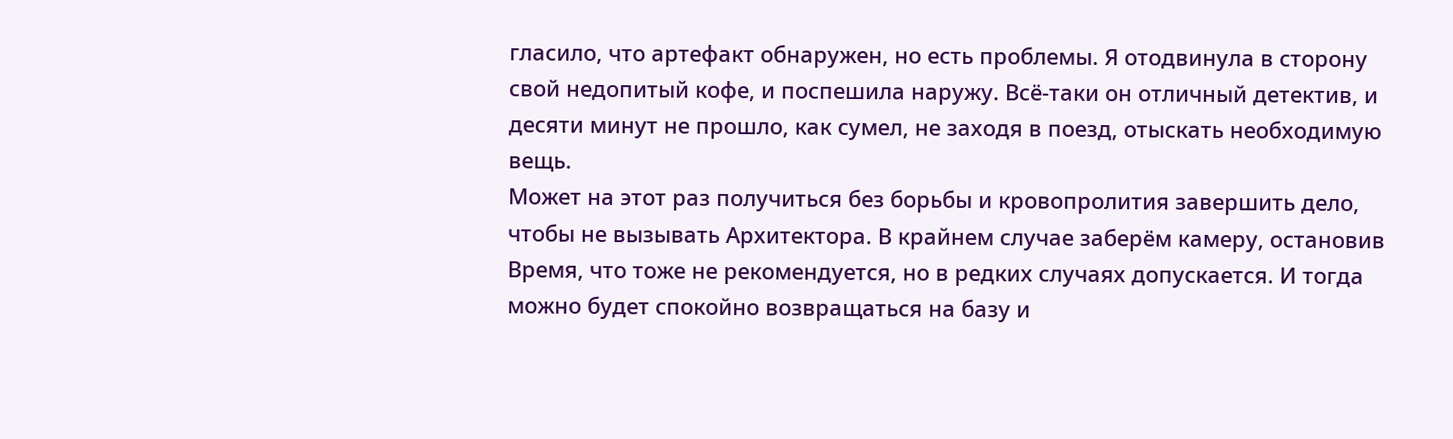гласило, что артефакт обнаружен, но есть проблемы. Я отодвинула в сторону свой недопитый кофе, и поспешила наружу. Всё-таки он отличный детектив, и десяти минут не прошло, как сумел, не заходя в поезд, отыскать необходимую вещь.
Может на этот раз получиться без борьбы и кровопролития завершить дело, чтобы не вызывать Архитектора. В крайнем случае заберём камеру, остановив Время, что тоже не рекомендуется, но в редких случаях допускается. И тогда можно будет спокойно возвращаться на базу и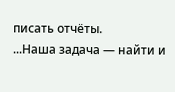писать отчёты.
...Наша задача — найти и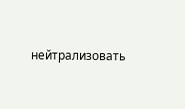нейтрализовать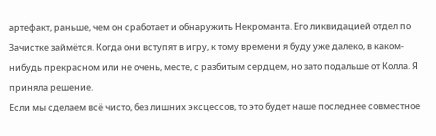артефакт, раньше, чем он сработает и обнаружить Некроманта. Его ликвидацией отдел по Зачистке займётся. Когда они вступят в игру, к тому времени я буду уже далеко, в каком-нибудь прекрасном или не очень, месте, с разбитым сердцем, но зато подальше от Колла. Я приняла решение.
Если мы сделаем всё чисто, без лишних эксцессов, то это будет наше последнее совместное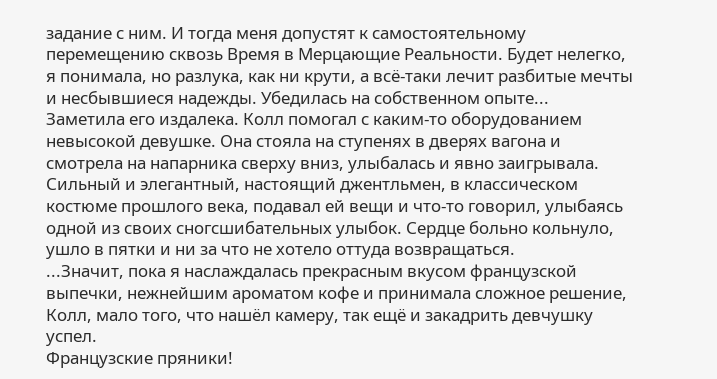задание с ним. И тогда меня допустят к самостоятельному перемещению сквозь Время в Мерцающие Реальности. Будет нелегко, я понимала, но разлука, как ни крути, а всё-таки лечит разбитые мечты и несбывшиеся надежды. Убедилась на собственном опыте...
Заметила его издалека. Колл помогал с каким-то оборудованием невысокой девушке. Она стояла на ступенях в дверях вагона и смотрела на напарника сверху вниз, улыбалась и явно заигрывала.
Сильный и элегантный, настоящий джентльмен, в классическом костюме прошлого века, подавал ей вещи и что-то говорил, улыбаясь одной из своих сногсшибательных улыбок. Сердце больно кольнуло, ушло в пятки и ни за что не хотело оттуда возвращаться.
...Значит, пока я наслаждалась прекрасным вкусом французской выпечки, нежнейшим ароматом кофе и принимала сложное решение, Колл, мало того, что нашёл камеру, так ещё и закадрить девчушку успел.
Французские пряники!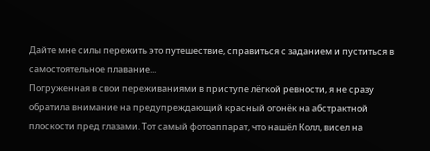Дайте мне силы пережить это путешествие, справиться с заданием и пуститься в самостоятельное плавание...
Погруженная в свои переживаниями в приступе лёгкой ревности, я не сразу обратила внимание на предупреждающий красный огонёк на абстрактной плоскости пред глазами. Тот самый фотоаппарат, что нашёл Колл, висел на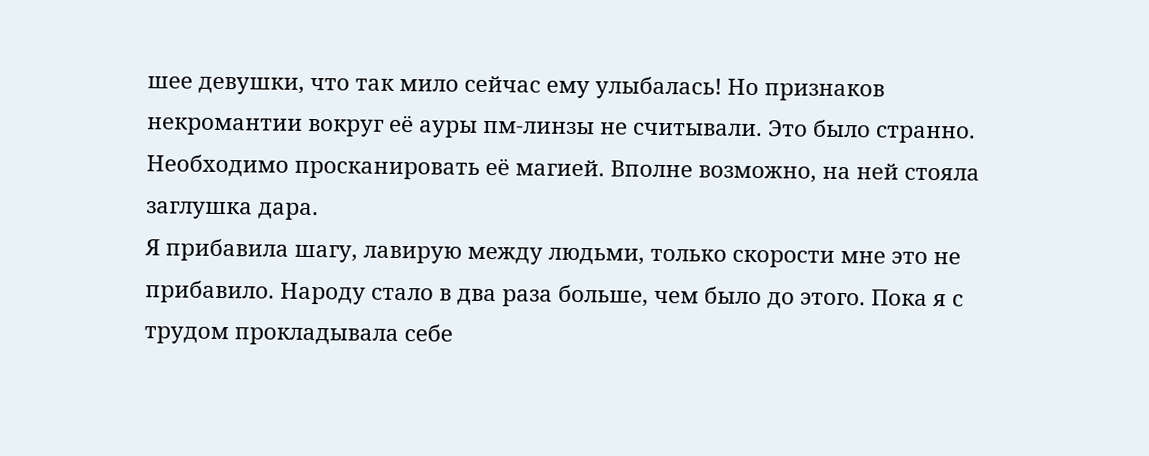шее девушки, что так мило сейчас ему улыбалась! Но признаков некромантии вокруг её ауры пм-линзы не считывали. Это было странно. Необходимо просканировать её магией. Вполне возможно, на ней стояла заглушка дара.
Я прибавила шагу, лавирую между людьми, только скорости мне это не прибавило. Народу стало в два раза больше, чем было до этого. Пока я с трудом прокладывала себе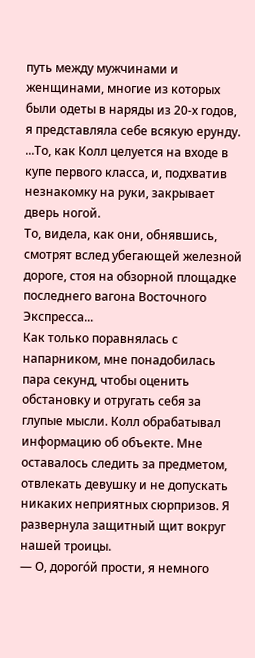путь между мужчинами и женщинами, многие из которых были одеты в наряды из 20-х годов, я представляла себе всякую ерунду.
...То, как Колл целуется на входе в купе первого класса, и, подхватив незнакомку на руки, закрывает дверь ногой.
То, видела, как они, обнявшись, смотрят вслед убегающей железной дороге, стоя на обзорной площадке последнего вагона Восточного Экспресса...
Как только поравнялась с напарником, мне понадобилась пара секунд, чтобы оценить обстановку и отругать себя за глупые мысли. Колл обрабатывал информацию об объекте. Мне оставалось следить за предметом, отвлекать девушку и не допускать никаких неприятных сюрпризов. Я развернула защитный щит вокруг нашей троицы.
— О, дорого́й прости, я немного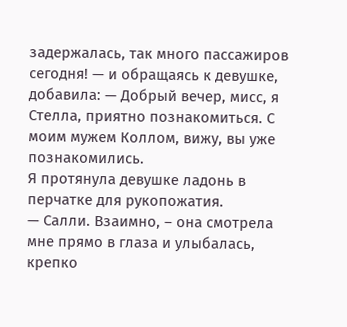задержалась, так много пассажиров сегодня! — и обращаясь к девушке, добавила: — Добрый вечер, мисс, я Стелла, приятно познакомиться. С моим мужем Коллом, вижу, вы уже познакомились.
Я протянула девушке ладонь в перчатке для рукопожатия.
— Салли. Взаимно, – она смотрела мне прямо в глаза и улыбалась, крепко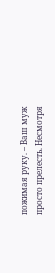пожимая руку. – Ваш муж просто прелесть. Несмотря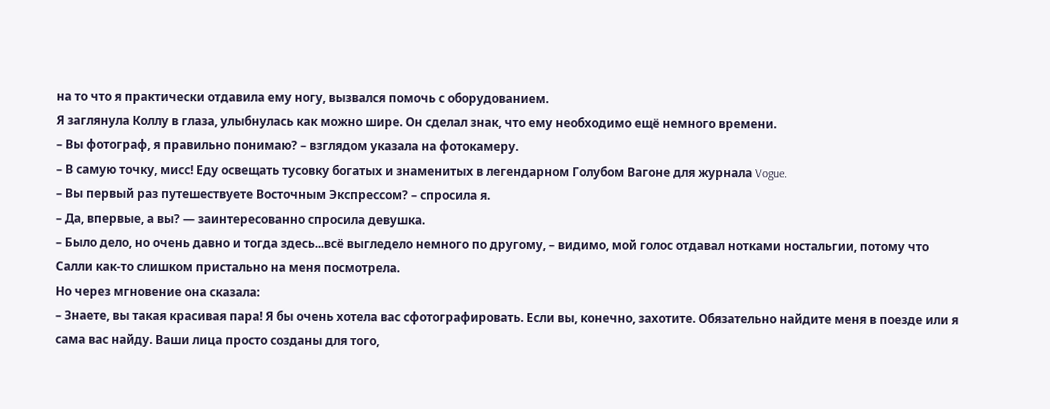на то что я практически отдавила ему ногу, вызвался помочь с оборудованием.
Я заглянула Коллу в глаза, улыбнулась как можно шире. Он сделал знак, что ему необходимо ещё немного времени.
– Вы фотограф, я правильно понимаю? – взглядом указала на фотокамеру.
– В самую точку, мисс! Еду освещать тусовку богатых и знаменитых в легендарном Голубом Вагоне для журнала Vogue.
– Вы первый раз путешествуете Восточным Экспрессом? – спросила я.
– Да, впервые, а вы? — заинтересованно спросила девушка.
– Было дело, но очень давно и тогда здесь...всё выгледело немного по другому, – видимо, мой голос отдавал нотками ностальгии, потому что Салли как-то слишком пристально на меня посмотрела.
Но через мгновение она сказала:
– Знаете, вы такая красивая пара! Я бы очень хотела вас сфотографировать. Если вы, конечно, захотите. Обязательно найдите меня в поезде или я сама вас найду. Ваши лица просто созданы для того,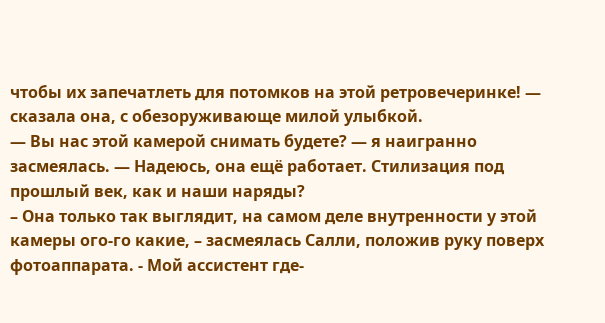чтобы их запечатлеть для потомков на этой ретровечеринке! — сказала она, с обезоруживающе милой улыбкой.
— Вы нас этой камерой снимать будете? — я наигранно засмеялась. — Надеюсь, она ещё работает. Стилизация под прошлый век, как и наши наряды?
– Она только так выглядит, на самом деле внутренности у этой камеры ого-го какие, – засмеялась Салли, положив руку поверх фотоаппарата. - Мой ассистент где-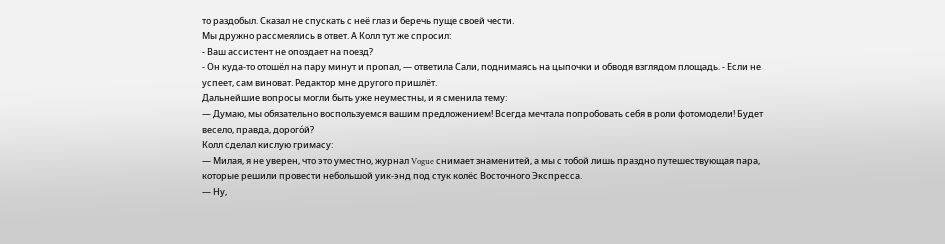то раздобыл. Сказал не спускать с неё глаз и беречь пуще своей чести.
Мы дружно рассмеялись в ответ. А Колл тут же спросил:
- Ваш ассистент не опоздает на поезд?
- Он куда-то отошёл на пару минут и пропал, — ответила Сали, поднимаясь на цыпочки и обводя взглядом площадь. - Если не успеет, сам виноват. Редактор мне другого пришлёт.
Дальнейшие вопросы могли быть уже неуместны, и я сменила тему:
— Думаю, мы обязательно воспользуемся вашим предложением! Всегда мечтала попробовать себя в роли фотомодели! Будет весело, правда, дорого́й?
Колл сделал кислую гримасу:
— Милая, я не уверен, что это уместно, журнал Vogue снимает знаменитей, а мы с тобой лишь праздно путешествующая пара, которые решили провести небольшой уик-энд под стук колёс Восточного Экспресса.
— Ну,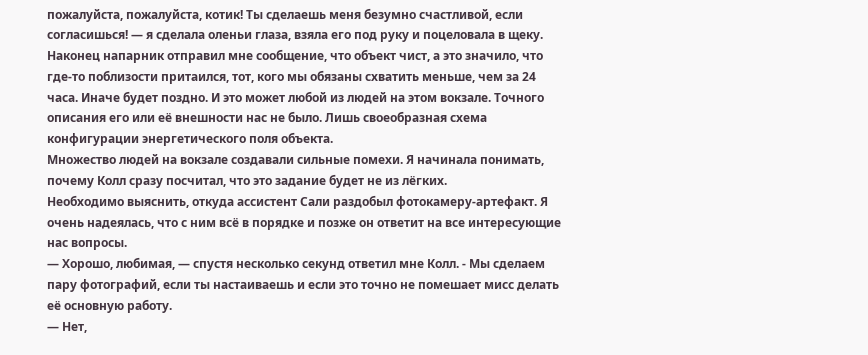пожалуйста, пожалуйста, котик! Ты сделаешь меня безумно счастливой, если согласишься! — я сделала оленьи глаза, взяла его под руку и поцеловала в щеку.
Наконец напарник отправил мне сообщение, что объект чист, а это значило, что где-то поблизости притаился, тот, кого мы обязаны схватить меньше, чем за 24 часа. Иначе будет поздно. И это может любой из людей на этом вокзале. Точного описания его или её внешности нас не было. Лишь своеобразная схема конфигурации энергетического поля объекта.
Множество людей на вокзале создавали сильные помехи. Я начинала понимать, почему Колл сразу посчитал, что это задание будет не из лёгких.
Необходимо выяснить, откуда ассистент Сали раздобыл фотокамеру-артефакт. Я очень надеялась, что с ним всё в порядке и позже он ответит на все интересующие нас вопросы.
— Хорошо, любимая, — спустя несколько секунд ответил мне Колл. - Мы сделаем пару фотографий, если ты настаиваешь и если это точно не помешает мисс делать её основную работу.
— Нет,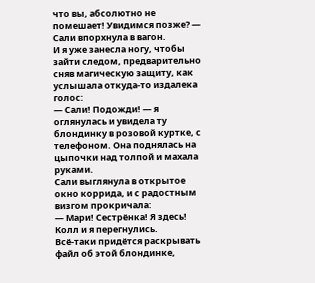что вы, абсолютно не помешает! Увидимся позже? — Сали впорхнула в вагон.
И я уже занесла ногу, чтобы зайти следом, предварительно сняв магическую защиту, как услышала откуда-то издалека голос:
— Сали! Подожди! — я оглянулась и увидела ту блондинку в розовой куртке, с телефоном. Она поднялась на цыпочки над толпой и махала руками.
Сали выглянула в открытое окно коррида, и с радостным визгом прокричала:
— Мари! Сестрёнка! Я здесь!
Колл и я перегнулись.
Всё-таки придётся раскрывать файл об этой блондинке,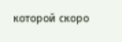которой скоро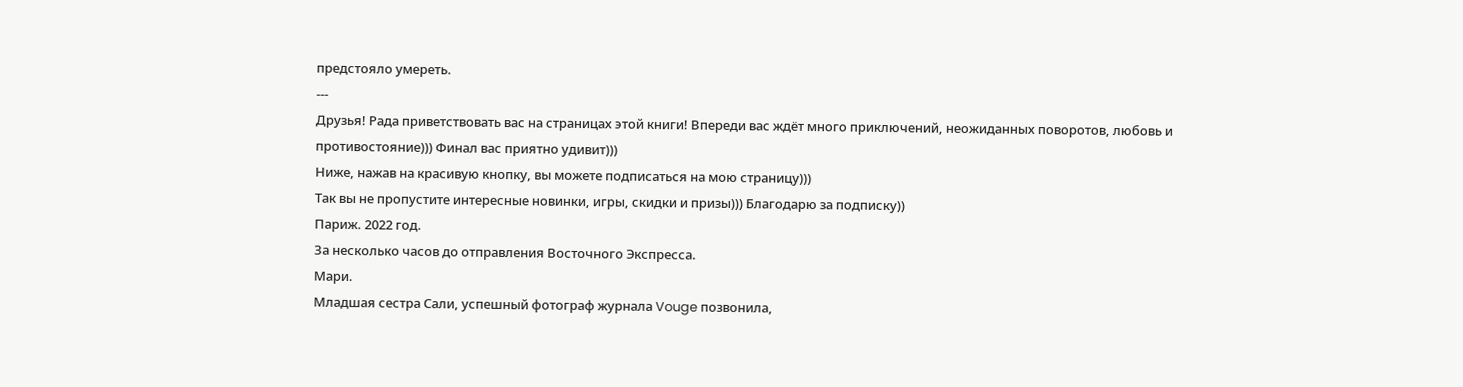предстояло умереть.
---
Друзья! Рада приветствовать вас на страницах этой книги! Впереди вас ждёт много приключений, неожиданных поворотов, любовь и противостояние))) Финал вас приятно удивит)))
Ниже, нажав на красивую кнопку, вы можете подписаться на мою страницу)))
Так вы не пропустите интересные новинки, игры, скидки и призы))) Благодарю за подписку))
Париж. 2022 год.
За несколько часов до отправления Восточного Экспресса.
Мари.
Младшая сестра Сали, успешный фотограф журнала Vouge позвонила,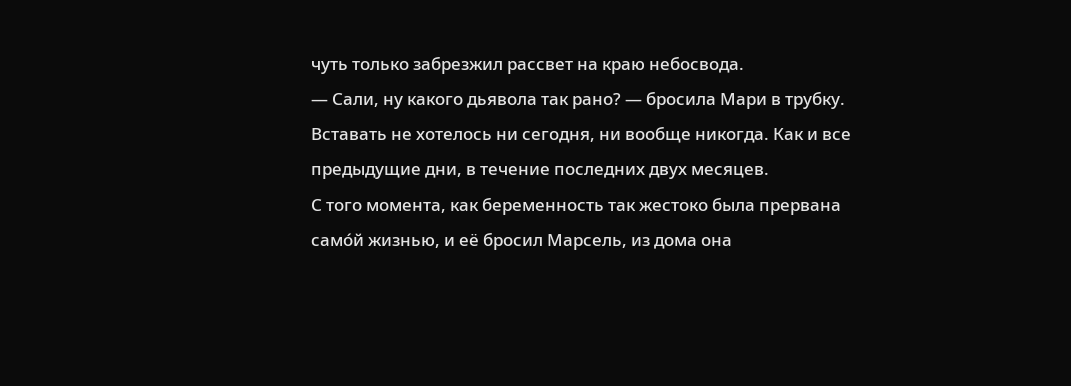чуть только забрезжил рассвет на краю небосвода.
— Сали, ну какого дьявола так рано? — бросила Мари в трубку. Вставать не хотелось ни сегодня, ни вообще никогда. Как и все предыдущие дни, в течение последних двух месяцев.
С того момента, как беременность так жестоко была прервана само́й жизнью, и её бросил Марсель, из дома она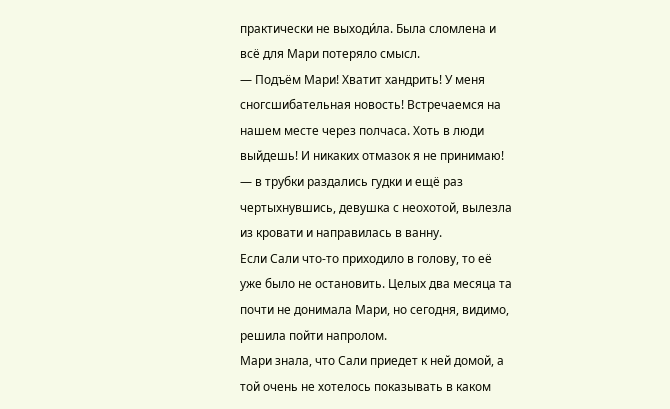практически не выходи́ла. Была сломлена и всё для Мари потеряло смысл.
— Подъём Мари! Хватит хандрить! У меня сногсшибательная новость! Встречаемся на нашем месте через полчаса. Хоть в люди выйдешь! И никаких отмазок я не принимаю! — в трубки раздались гудки и ещё раз чертыхнувшись, девушка с неохотой, вылезла из кровати и направилась в ванну.
Если Сали что-то приходило в голову, то её уже было не остановить. Целых два месяца та почти не донимала Мари, но сегодня, видимо, решила пойти напролом.
Мари знала, что Сали приедет к ней домой, а той очень не хотелось показывать в каком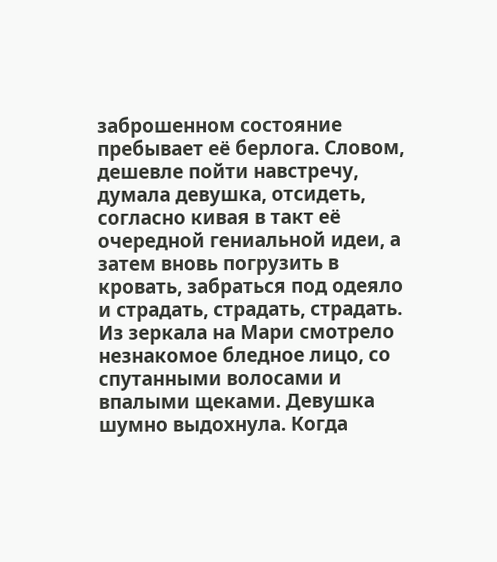заброшенном состояние пребывает её берлога. Словом, дешевле пойти навстречу, думала девушка, отсидеть, согласно кивая в такт её очередной гениальной идеи, а затем вновь погрузить в кровать, забраться под одеяло и страдать, страдать, страдать.
Из зеркала на Мари смотрело незнакомое бледное лицо, со спутанными волосами и впалыми щеками. Девушка шумно выдохнула. Когда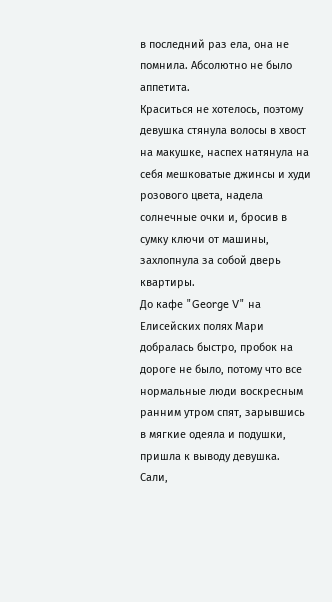в последний раз ела, она не помнила. Абсолютно не было аппетита.
Краситься не хотелось, поэтому девушка стянула волосы в хвост на макушке, наспех натянула на себя мешковатые джинсы и худи розового цвета, надела солнечные очки и, бросив в сумку ключи от машины, захлопнула за собой дверь квартиры.
До кафе "George V" на Елисейских полях Мари добралась быстро, пробок на дороге не было, потому что все нормальные люди воскресным ранним утром спят, зарывшись в мягкие одеяла и подушки, пришла к выводу девушка.
Сали,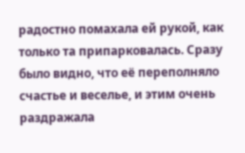радостно помахала ей рукой, как только та припарковалась. Сразу было видно, что её переполняло счастье и веселье, и этим очень раздражала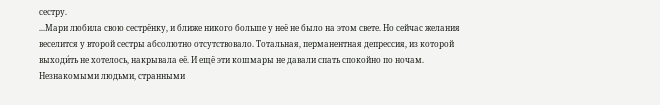сестру.
...Мари любила свою сестрёнку, и ближе никого больше у неё не было на этом свете. Но сейчас желания веселится у второй сестры абсолютно отсутствовало. Тотальная, перманентная депрессия, из которой выходи́ть не хотелось, накрывала её. И ещё эти кошмары не давали спать спокойно по ночам. Незнакомыми людьми, странными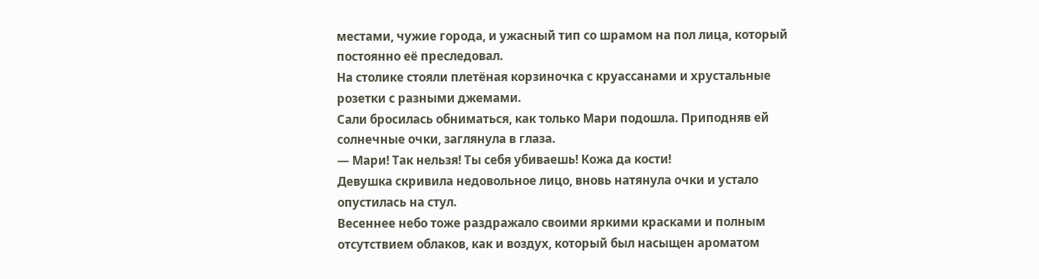местами, чужие города, и ужасный тип со шрамом на пол лица, который постоянно её преследовал.
На столике стояли плетёная корзиночка с круассанами и хрустальные розетки с разными джемами.
Сали бросилась обниматься, как только Мари подошла. Приподняв ей солнечные очки, заглянула в глаза.
— Мари! Так нельзя! Ты себя убиваешь! Кожа да кости!
Девушка скривила недовольное лицо, вновь натянула очки и устало опустилась на стул.
Весеннее небо тоже раздражало своими яркими красками и полным отсутствием облаков, как и воздух, который был насыщен ароматом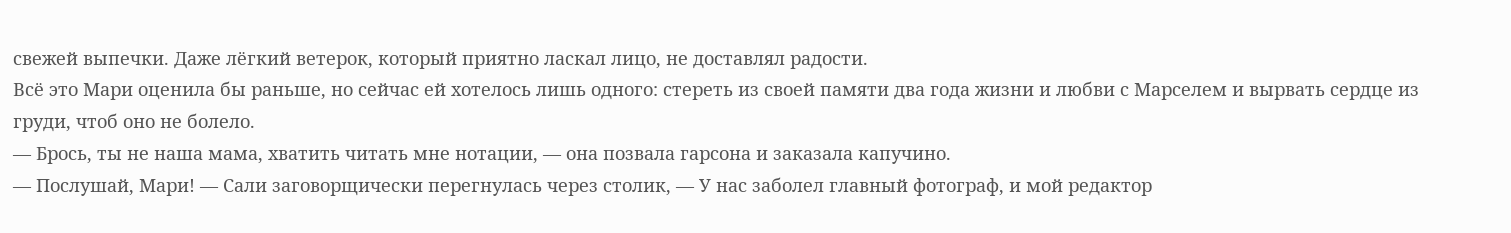свежей выпечки. Даже лёгкий ветерок, который приятно ласкал лицо, не доставлял радости.
Всё это Мари оценила бы раньше, но сейчас ей хотелось лишь одного: стереть из своей памяти два года жизни и любви с Марселем и вырвать сердце из груди, чтоб оно не болело.
— Брось, ты не наша мама, хватить читать мне нотации, — она позвала гарсона и заказала капучино.
— Послушай, Мари! — Сали заговорщически перегнулась через столик, — У нас заболел главный фотограф, и мой редактор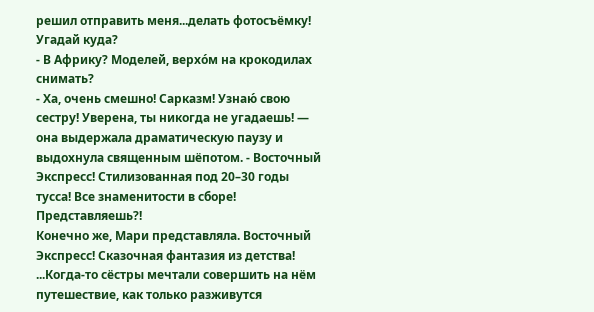решил отправить меня...делать фотосъёмку! Угадай куда?
- В Африку? Моделей, верхо́м на крокодилах снимать?
- Ха, очень смешно! Сарказм! Узнаю́ свою сестру! Уверена, ты никогда не угадаешь! — она выдержала драматическую паузу и выдохнула священным шёпотом. - Восточный Экспресс! Стилизованная под 20–30 годы тусса! Все знаменитости в сборе! Представляешь?!
Конечно же, Мари представляла. Восточный Экспресс! Сказочная фантазия из детства!
...Когда-то сёстры мечтали совершить на нём путешествие, как только разживутся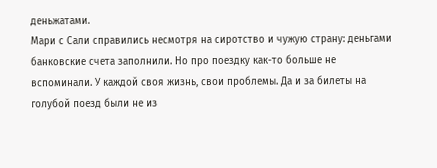деньжатами.
Мари с Сали справились несмотря на сиротство и чужую страну: деньгами банковские счета заполнили. Но про поездку как-то больше не вспоминали. У каждой своя жизнь, свои проблемы. Да и за билеты на голубой поезд были не из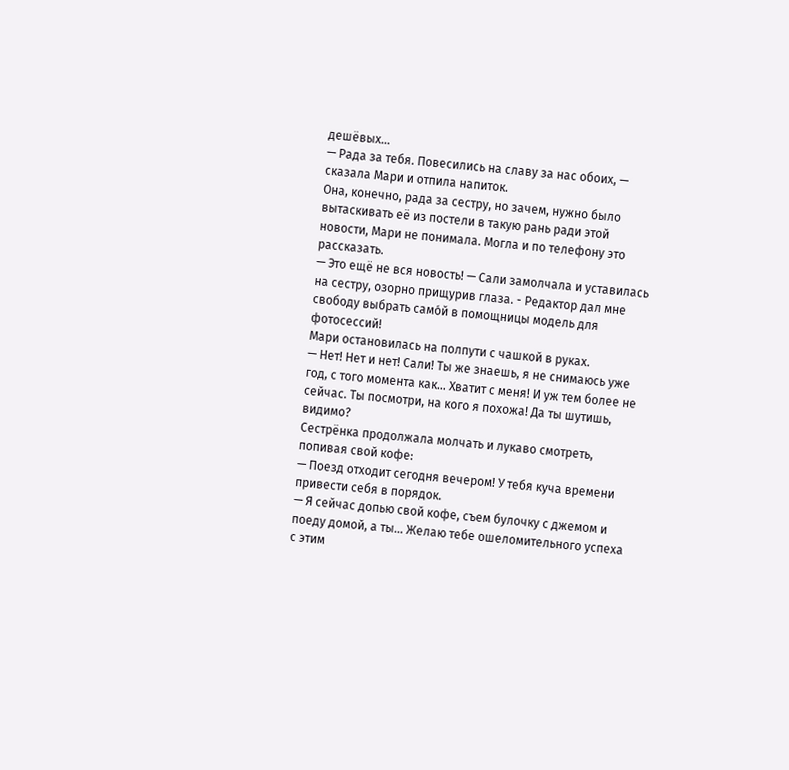дешёвых…
— Рада за тебя. Повесились на славу за нас обоих, — сказала Мари и отпила напиток.
Она, конечно, рада за сестру, но зачем, нужно было вытаскивать её из постели в такую рань ради этой новости, Мари не понимала. Могла и по телефону это рассказать.
— Это ещё не вся новость! — Сали замолчала и уставилась на сестру, озорно прищурив глаза. - Редактор дал мне свободу выбрать само́й в помощницы модель для фотосессий!
Мари остановилась на полпути с чашкой в руках.
— Нет! Нет и нет! Сали! Ты же знаешь, я не снимаюсь уже год, с того момента как… Хватит с меня! И уж тем более не сейчас. Ты посмотри, на кого я похожа! Да ты шутишь, видимо?
Сестрёнка продолжала молчать и лукаво смотреть, попивая свой кофе:
— Поезд отходит сегодня вечером! У тебя куча времени привести себя в порядок.
— Я сейчас допью свой кофе, съем булочку с джемом и поеду домой, а ты… Желаю тебе ошеломительного успеха с этим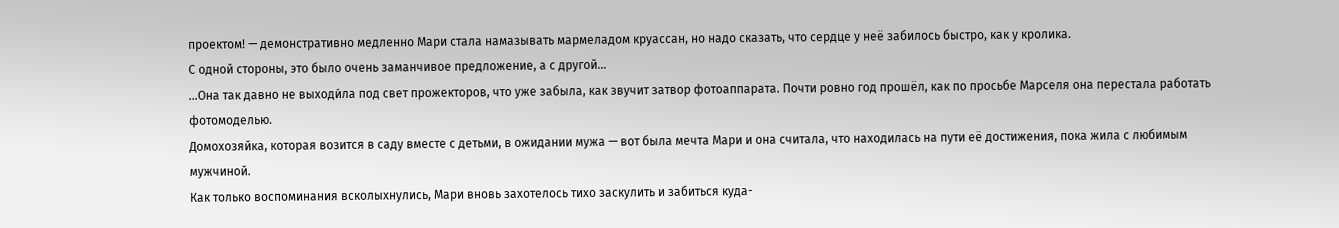проектом! — демонстративно медленно Мари стала намазывать мармеладом круассан, но надо сказать, что сердце у неё забилось быстро, как у кролика.
С одной стороны, это было очень заманчивое предложение, а с другой…
...Она так давно не выходи́ла под свет прожекторов, что уже забыла, как звучит затвор фотоаппарата. Почти ровно год прошёл, как по просьбе Марселя она перестала работать фотомоделью.
Домохозяйка, которая возится в саду вместе с детьми, в ожидании мужа — вот была мечта Мари и она считала, что находилась на пути её достижения, пока жила с любимым мужчиной.
Как только воспоминания всколыхнулись, Мари вновь захотелось тихо заскулить и забиться куда-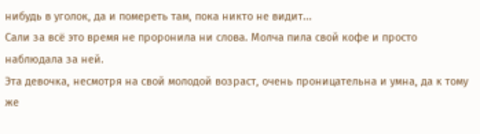нибудь в уголок, да и помереть там, пока никто не видит...
Сали за всё это время не проронила ни слова. Молча пила свой кофе и просто наблюдала за ней.
Эта девочка, несмотря на свой молодой возраст, очень проницательна и умна, да к тому же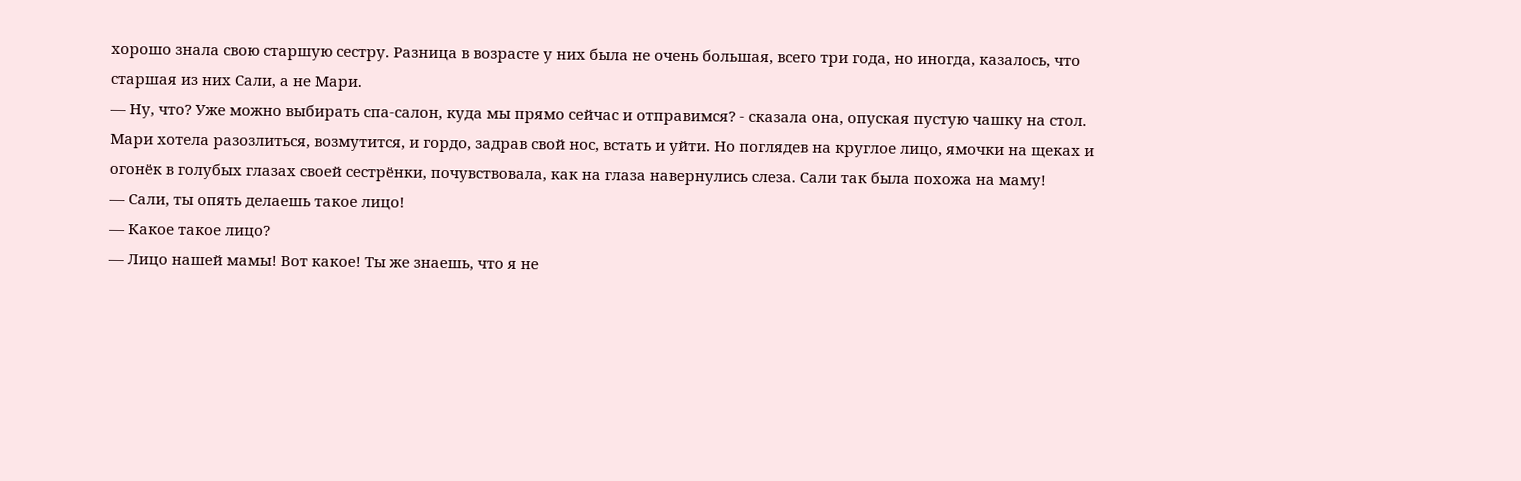хорошо знала свою старшую сестру. Разница в возрасте у них была не очень большая, всего три года, но иногда, казалось, что старшая из них Сали, а не Мари.
— Ну, что? Уже можно выбирать спа-салон, куда мы прямо сейчас и отправимся? - сказала она, опуская пустую чашку на стол.
Мари хотела разозлиться, возмутится, и гордо, задрав свой нос, встать и уйти. Но поглядев на круглое лицо, ямочки на щеках и огонёк в голубых глазах своей сестрёнки, почувствовала, как на глаза навернулись слеза. Сали так была похожа на маму!
— Сали, ты опять делаешь такое лицо!
— Какое такое лицо?
— Лицо нашей мамы! Вот какое! Ты же знаешь, что я не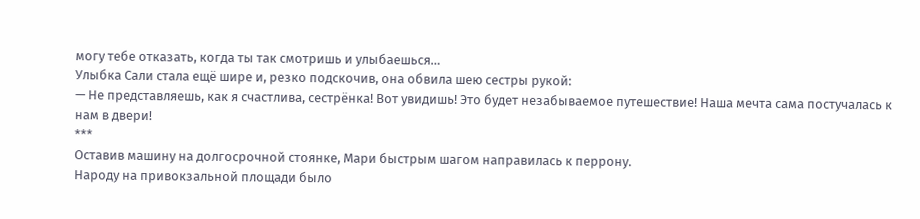могу тебе отказать, когда ты так смотришь и улыбаешься…
Улыбка Сали стала ещё шире и, резко подскочив, она обвила шею сестры рукой:
— Не представляешь, как я счастлива, сестрёнка! Вот увидишь! Это будет незабываемое путешествие! Наша мечта сама постучалась к нам в двери!
***
Оставив машину на долгосрочной стоянке, Мари быстрым шагом направилась к перрону.
Народу на привокзальной площади было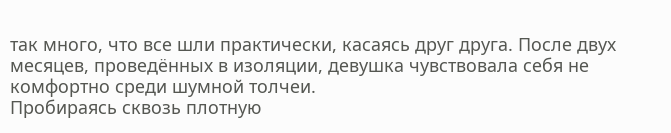так много, что все шли практически, касаясь друг друга. После двух месяцев, проведённых в изоляции, девушка чувствовала себя не комфортно среди шумной толчеи.
Пробираясь сквозь плотную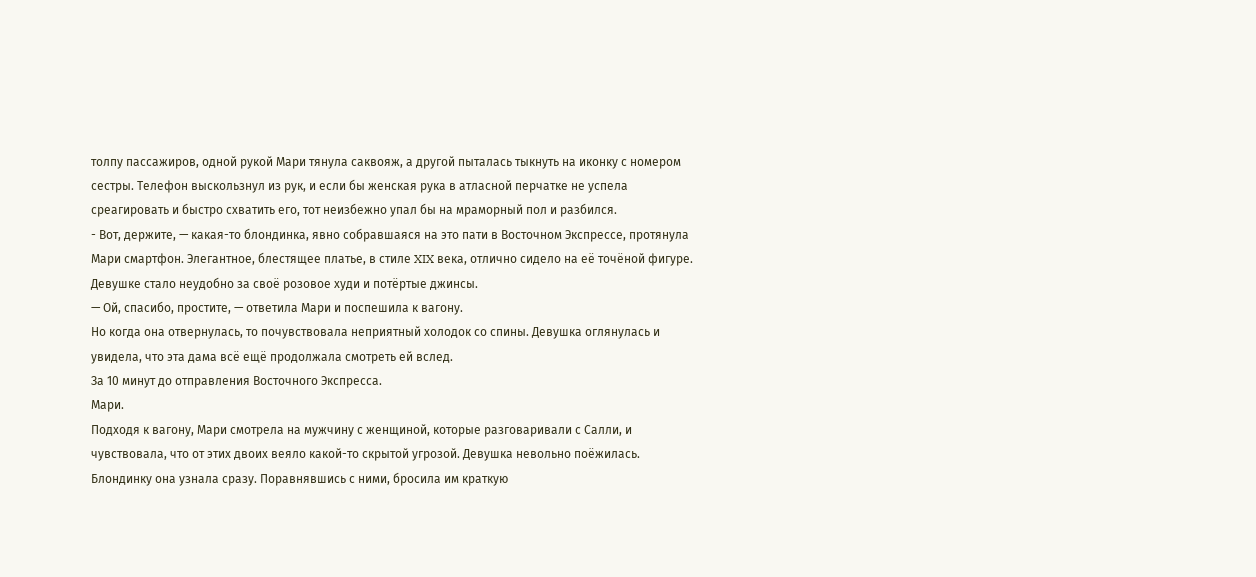толпу пассажиров, одной рукой Мари тянула саквояж, а другой пыталась тыкнуть на иконку с номером сестры. Телефон выскользнул из рук, и если бы женская рука в атласной перчатке не успела среагировать и быстро схватить его, тот неизбежно упал бы на мраморный пол и разбился.
- Вот, держите, — какая-то блондинка, явно собравшаяся на это пати в Восточном Экспрессе, протянула Мари смартфон. Элегантное, блестящее платье, в стиле XIX века, отлично сидело на её точёной фигуре. Девушке стало неудобно за своё розовое худи и потёртые джинсы.
— Ой, спасибо, простите, — ответила Мари и поспешила к вагону.
Но когда она отвернулась, то почувствовала неприятный холодок со спины. Девушка оглянулась и увидела, что эта дама всё ещё продолжала смотреть ей вслед.
За 10 минут до отправления Восточного Экспресса.
Мари.
Подходя к вагону, Мари смотрела на мужчину с женщиной, которые разговаривали с Салли, и чувствовала, что от этих двоих веяло какой-то скрытой угрозой. Девушка невольно поёжилась. Блондинку она узнала сразу. Поравнявшись с ними, бросила им краткую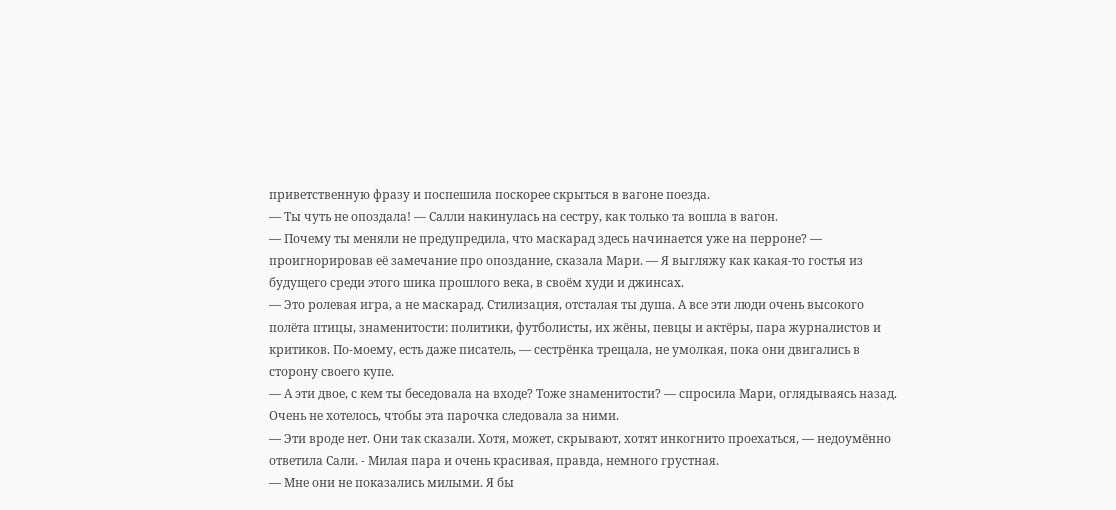приветственную фразу и поспешила поскорее скрыться в вагоне поезда.
— Ты чуть не опоздала! — Салли накинулась на сестру, как только та вошла в вагон.
— Почему ты меняли не предупредила, что маскарад здесь начинается уже на перроне? — проигнорировав её замечание про опоздание, сказала Мари. — Я выгляжу как какая-то гостья из будущего среди этого шика прошлого века, в своём худи и джинсах.
— Это ролевая игра, а не маскарад. Стилизация, отсталая ты душа. А все эти люди очень высокого полёта птицы, знаменитости: политики, футболисты, их жёны, певцы и актёры, пара журналистов и критиков. По-моему, есть даже писатель, — сестрёнка трещала, не умолкая, пока они двигались в сторону своего купе.
— А эти двое, с кем ты беседовала на входе? Тоже знаменитости? — спросила Мари, оглядываясь назад.
Очень не хотелось, чтобы эта парочка следовала за ними.
— Эти вроде нет. Они так сказали. Хотя, может, скрывают, хотят инкогнито проехаться, — недоумённо ответила Сали. - Милая пара и очень красивая, правда, немного грустная.
— Мне они не показались милыми. Я бы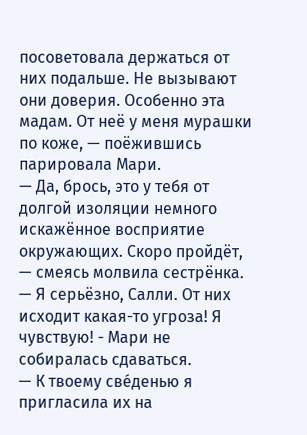посоветовала держаться от них подальше. Не вызывают они доверия. Особенно эта мадам. От неё у меня мурашки по коже, — поёжившись парировала Мари.
— Да, брось, это у тебя от долгой изоляции немного искажённое восприятие окружающих. Скоро пройдёт, — смеясь молвила сестрёнка.
— Я серьёзно, Салли. От них исходит какая-то угроза! Я чувствую! - Мари не собиралась сдаваться.
— К твоему све́денью я пригласила их на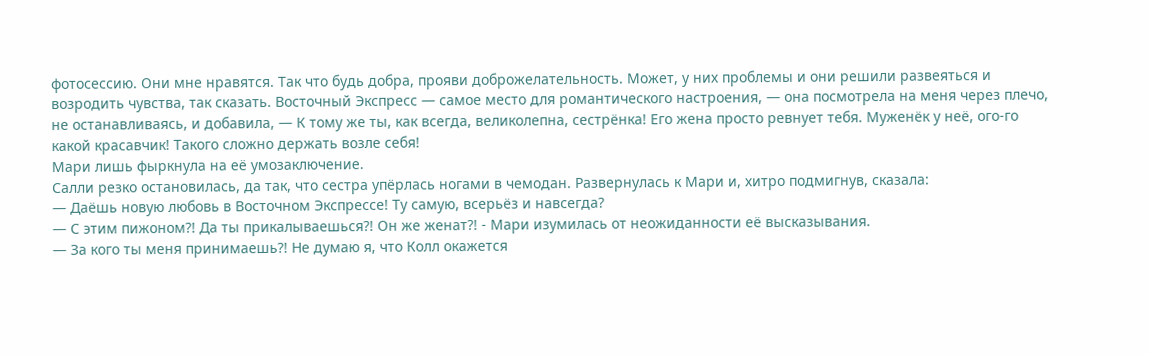фотосессию. Они мне нравятся. Так что будь добра, прояви доброжелательность. Может, у них проблемы и они решили развеяться и возродить чувства, так сказать. Восточный Экспресс — самое место для романтического настроения, — она посмотрела на меня через плечо, не останавливаясь, и добавила, — К тому же ты, как всегда, великолепна, сестрёнка! Его жена просто ревнует тебя. Муженёк у неё, ого-го какой красавчик! Такого сложно держать возле себя!
Мари лишь фыркнула на её умозаключение.
Салли резко остановилась, да так, что сестра упёрлась ногами в чемодан. Развернулась к Мари и, хитро подмигнув, сказала:
— Даёшь новую любовь в Восточном Экспрессе! Ту самую, всерьёз и навсегда?
— С этим пижоном?! Да ты прикалываешься?! Он же женат?! - Мари изумилась от неожиданности её высказывания.
— За кого ты меня принимаешь?! Не думаю я, что Колл окажется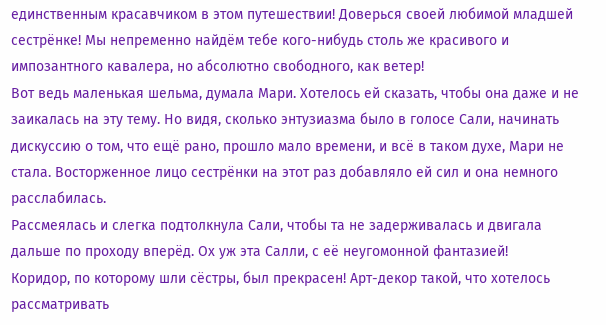единственным красавчиком в этом путешествии! Доверься своей любимой младшей сестрёнке! Мы непременно найдём тебе кого-нибудь столь же красивого и импозантного кавалера, но абсолютно свободного, как ветер!
Вот ведь маленькая шельма, думала Мари. Хотелось ей сказать, чтобы она даже и не заикалась на эту тему. Но видя, сколько энтузиазма было в голосе Сали, начинать дискуссию о том, что ещё рано, прошло мало времени, и всё в таком духе, Мари не стала. Восторженное лицо сестрёнки на этот раз добавляло ей сил и она немного расслабилась.
Рассмеялась и слегка подтолкнула Сали, чтобы та не задерживалась и двигала дальше по проходу вперёд. Ох уж эта Салли, с её неугомонной фантазией!
Коридор, по которому шли сёстры, был прекрасен! Арт-декор такой, что хотелось рассматривать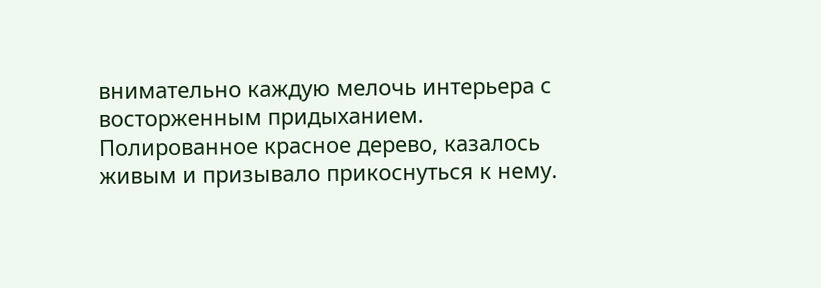внимательно каждую мелочь интерьера с восторженным придыханием.
Полированное красное дерево, казалось живым и призывало прикоснуться к нему.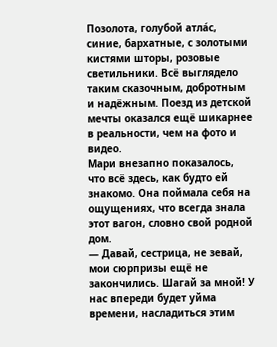Позолота, голубой атла́с, синие, бархатные, с золотыми кистями шторы, розовые светильники. Всё выглядело таким сказочным, добротным и надёжным. Поезд из детской мечты оказался ещё шикарнее в реальности, чем на фото и видео.
Мари внезапно показалось, что всё здесь, как будто ей знакомо. Она поймала себя на ощущениях, что всегда знала этот вагон, словно свой родной дом.
— Давай, сестрица, не зевай, мои сюрпризы ещё не закончились. Шагай за мной! У нас впереди будет уйма времени, насладиться этим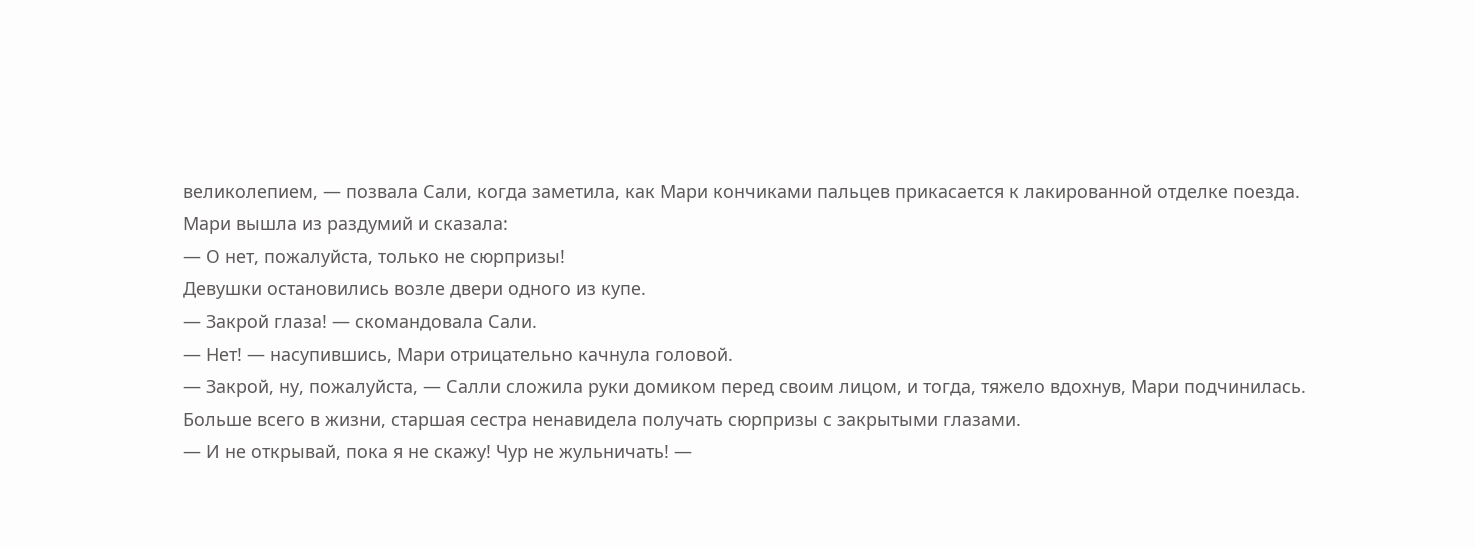великолепием, — позвала Сали, когда заметила, как Мари кончиками пальцев прикасается к лакированной отделке поезда.
Мари вышла из раздумий и сказала:
— О нет, пожалуйста, только не сюрпризы!
Девушки остановились возле двери одного из купе.
— Закрой глаза! — скомандовала Сали.
— Нет! — насупившись, Мари отрицательно качнула головой.
— Закрой, ну, пожалуйста, — Салли сложила руки домиком перед своим лицом, и тогда, тяжело вдохнув, Мари подчинилась.
Больше всего в жизни, старшая сестра ненавидела получать сюрпризы с закрытыми глазами.
— И не открывай, пока я не скажу! Чур не жульничать! —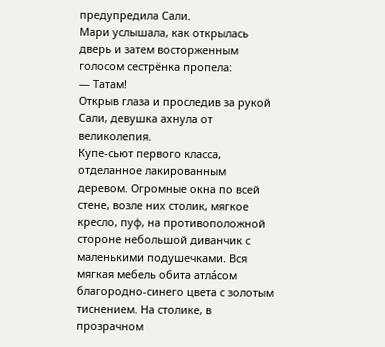предупредила Сали.
Мари услышала, как открылась дверь и затем восторженным голосом сестрёнка пропела:
— Татам!
Открыв глаза и проследив за рукой Сали, девушка ахнула от великолепия.
Купе-сьют первого класса, отделанное лакированным деревом. Огромные окна по всей стене, возле них столик, мягкое кресло, пуф, на противоположной стороне небольшой диванчик с маленькими подушечками. Вся мягкая мебель обита атла́сом благородно-синего цвета с золотым тиснением. На столике, в прозрачном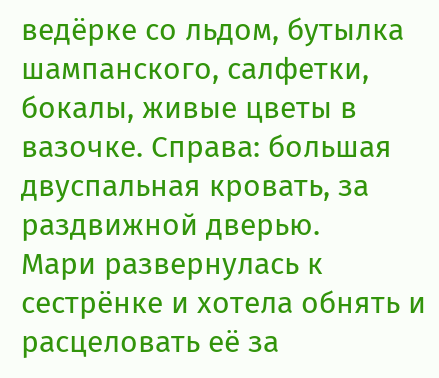ведёрке со льдом, бутылка шампанского, салфетки, бокалы, живые цветы в вазочке. Справа: большая двуспальная кровать, за раздвижной дверью.
Мари развернулась к сестрёнке и хотела обнять и расцеловать её за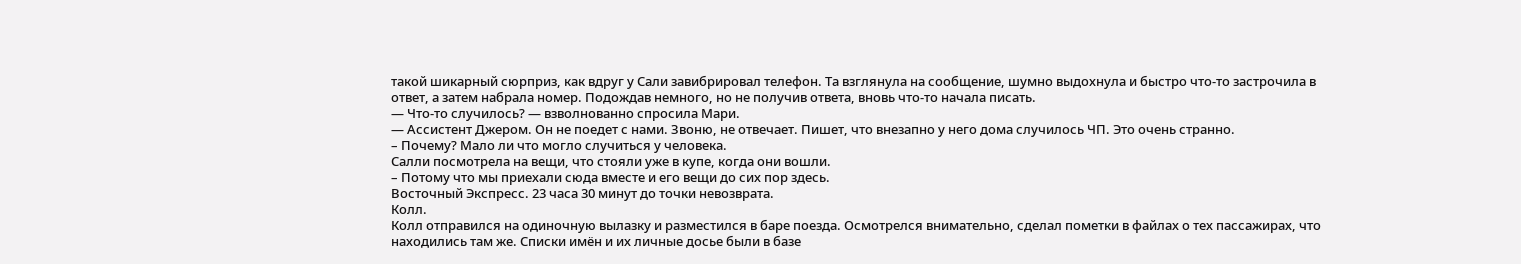такой шикарный сюрприз, как вдруг у Сали завибрировал телефон. Та взглянула на сообщение, шумно выдохнула и быстро что-то застрочила в ответ, а затем набрала номер. Подождав немного, но не получив ответа, вновь что-то начала писать.
— Что-то случилось? — взволнованно спросила Мари.
— Ассистент Джером. Он не поедет с нами. Звоню, не отвечает. Пишет, что внезапно у него дома случилось ЧП. Это очень странно.
– Почему? Мало ли что могло случиться у человека.
Салли посмотрела на вещи, что стояли уже в купе, когда они вошли.
– Потому что мы приехали сюда вместе и его вещи до сих пор здесь.
Восточный Экспресс. 23 часа 30 минут до точки невозврата.
Колл.
Колл отправился на одиночную вылазку и разместился в баре поезда. Осмотрелся внимательно, сделал пометки в файлах о тех пассажирах, что находились там же. Списки имён и их личные досье были в базе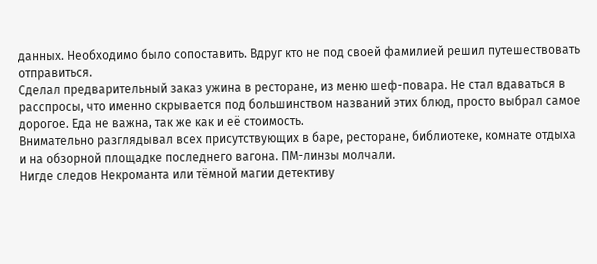данных. Необходимо было сопоставить. Вдруг кто не под своей фамилией решил путешествовать отправиться.
Сделал предварительный заказ ужина в ресторане, из меню шеф-повара. Не стал вдаваться в расспросы, что именно скрывается под большинством названий этих блюд, просто выбрал самое дорогое. Еда не важна, так же как и её стоимость.
Внимательно разглядывал всех присутствующих в баре, ресторане, библиотеке, комнате отдыха и на обзорной площадке последнего вагона. ПМ-линзы молчали.
Нигде следов Некроманта или тёмной магии детективу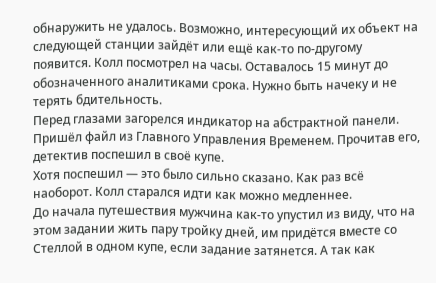обнаружить не удалось. Возможно, интересующий их объект на следующей станции зайдёт или ещё как-то по-другому появится. Колл посмотрел на часы. Оставалось 15 минут до обозначенного аналитиками срока. Нужно быть начеку и не терять бдительность.
Перед глазами загорелся индикатор на абстрактной панели. Пришёл файл из Главного Управления Временем. Прочитав его, детектив поспешил в своё купе.
Хотя поспешил — это было сильно сказано. Как раз всё наоборот. Колл старался идти как можно медленнее.
До начала путешествия мужчина как-то упустил из виду, что на этом задании жить пару тройку дней, им придётся вместе со Стеллой в одном купе, если задание затянется. А так как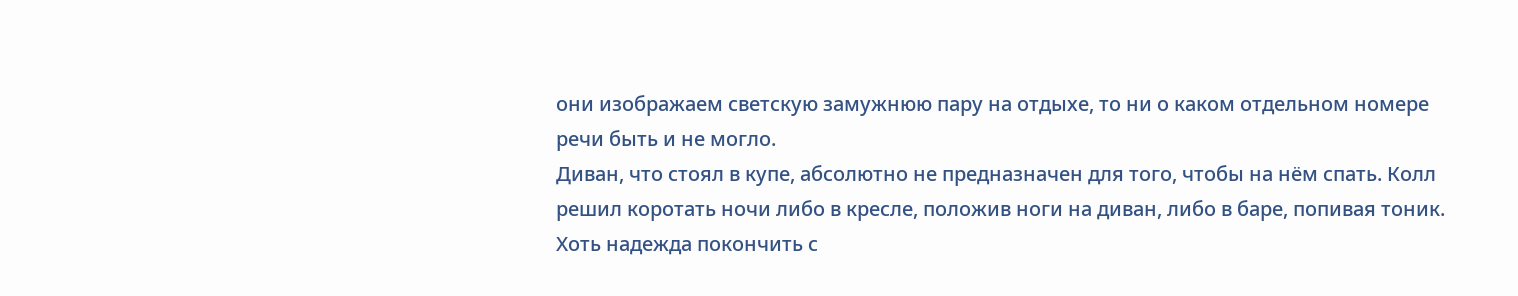они изображаем светскую замужнюю пару на отдыхе, то ни о каком отдельном номере речи быть и не могло.
Диван, что стоял в купе, абсолютно не предназначен для того, чтобы на нём спать. Колл решил коротать ночи либо в кресле, положив ноги на диван, либо в баре, попивая тоник. Хоть надежда покончить с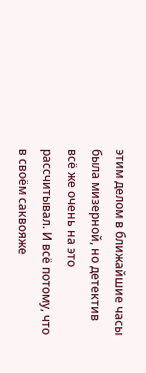этим делом в ближайшие часы была мизерной, но детектив всё же очень на это рассчитывал. И всё потому, что в своём саквояже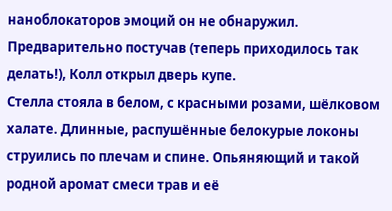наноблокаторов эмоций он не обнаружил.
Предварительно постучав (теперь приходилось так делать!), Колл открыл дверь купе.
Стелла стояла в белом, с красными розами, шёлковом халате. Длинные, распушённые белокурые локоны струились по плечам и спине. Опьяняющий и такой родной аромат смеси трав и её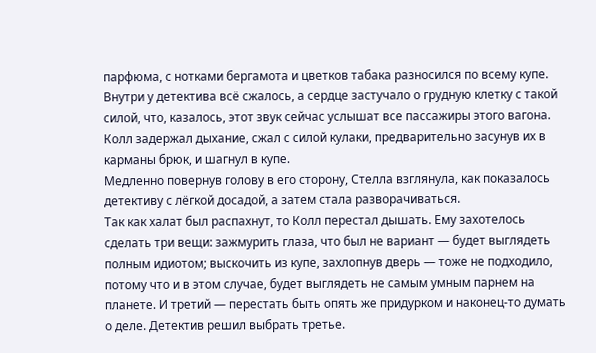парфюма, с нотками бергамота и цветков табака разносился по всему купе. Внутри у детектива всё сжалось, а сердце застучало о грудную клетку с такой силой, что, казалось, этот звук сейчас услышат все пассажиры этого вагона.
Колл задержал дыхание, сжал с силой кулаки, предварительно засунув их в карманы брюк, и шагнул в купе.
Медленно повернув голову в его сторону, Стелла взглянула, как показалось детективу с лёгкой досадой, а затем стала разворачиваться.
Так как халат был распахнут, то Колл перестал дышать. Ему захотелось сделать три вещи: зажмурить глаза, что был не вариант — будет выглядеть полным идиотом; выскочить из купе, захлопнув дверь — тоже не подходило, потому что и в этом случае, будет выглядеть не самым умным парнем на планете. И третий — перестать быть опять же придурком и наконец-то думать о деле. Детектив решил выбрать третье.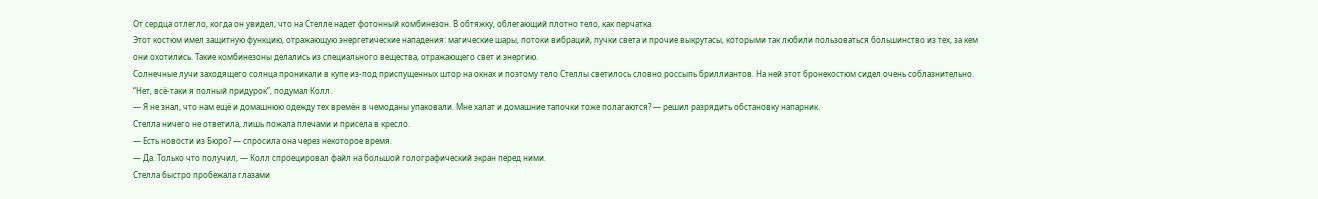От сердца отлегло, когда он увидел, что на Стелле надет фотонный комбинезон. В обтяжку, облегающий плотно тело, как перчатка.
Этот костюм имел защитную функцию, отражающую энергетические нападения: магические шары, потоки вибраций, пучки света и прочие выкрутасы, которыми так любили пользоваться большинство из тех, за кем они охотились. Такие комбинезоны делались из специального вещества, отражающего свет и энергию.
Солнечные лучи заходящего солнца проникали в купе из-под приспущенных штор на окнах и поэтому тело Стеллы светилось словно россыпь бриллиантов. На ней этот бронекостюм сидел очень соблазнительно. “Нет, всё-таки я полный придурок”, подумал Колл.
— Я не знал, что нам ещё и домашнюю одежду тех времён в чемоданы упаковали. Мне халат и домашние тапочки тоже полагаются? — решил разрядить обстановку напарник.
Стелла ничего не ответила, лишь пожала плечами и присела в кресло.
— Есть новости из Бюро? — спросила она через некоторое время.
— Да. Только что получил, — Колл спроецировал файл на большой голографический экран перед ними.
Стелла быстро пробежала глазами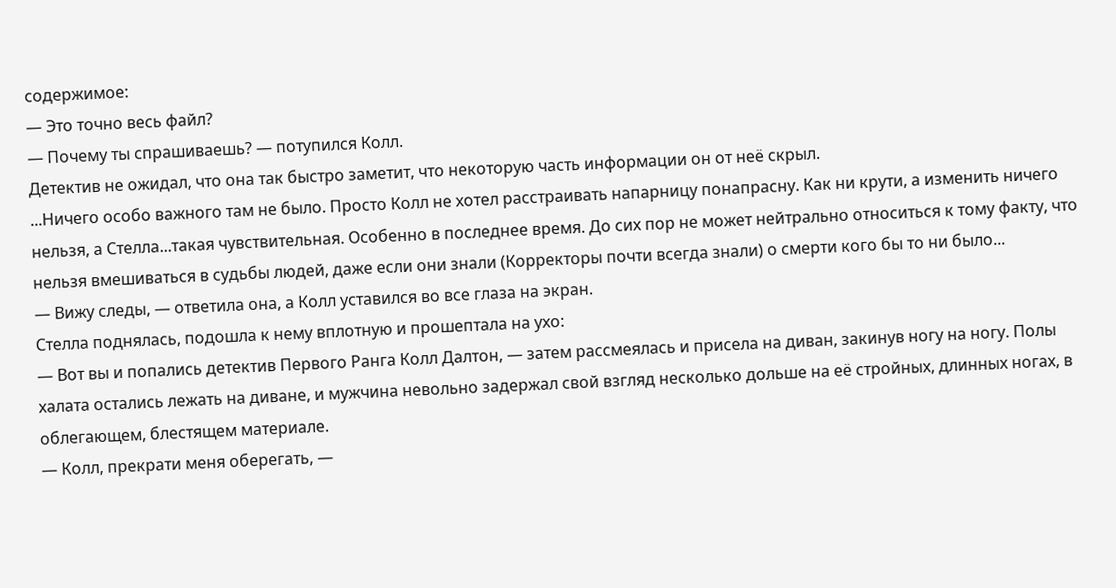содержимое:
— Это точно весь файл?
— Почему ты спрашиваешь? — потупился Колл.
Детектив не ожидал, что она так быстро заметит, что некоторую часть информации он от неё скрыл.
...Ничего особо важного там не было. Просто Колл не хотел расстраивать напарницу понапрасну. Как ни крути, а изменить ничего нельзя, а Стелла...такая чувствительная. Особенно в последнее время. До сих пор не может нейтрально относиться к тому факту, что нельзя вмешиваться в судьбы людей, даже если они знали (Корректоры почти всегда знали) о смерти кого бы то ни было...
— Вижу следы, — ответила она, а Колл уставился во все глаза на экран.
Стелла поднялась, подошла к нему вплотную и прошептала на ухо:
— Вот вы и попались детектив Первого Ранга Колл Далтон, — затем рассмеялась и присела на диван, закинув ногу на ногу. Полы халата остались лежать на диване, и мужчина невольно задержал свой взгляд несколько дольше на её стройных, длинных ногах, в облегающем, блестящем материале.
— Колл, прекрати меня оберегать, —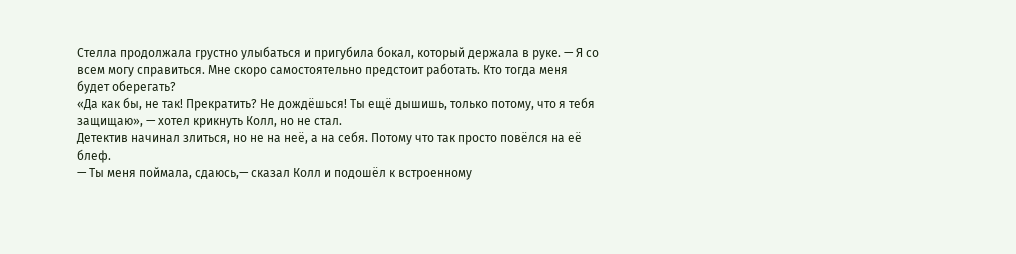Стелла продолжала грустно улыбаться и пригубила бокал, который держала в руке. — Я со всем могу справиться. Мне скоро самостоятельно предстоит работать. Кто тогда меня будет оберегать?
«Да как бы, не так! Прекратить? Не дождёшься! Ты ещё дышишь, только потому, что я тебя защищаю», — хотел крикнуть Колл, но не стал.
Детектив начинал злиться, но не на неё, а на себя. Потому что так просто повёлся на её блеф.
— Ты меня поймала, сдаюсь,— сказал Колл и подошёл к встроенному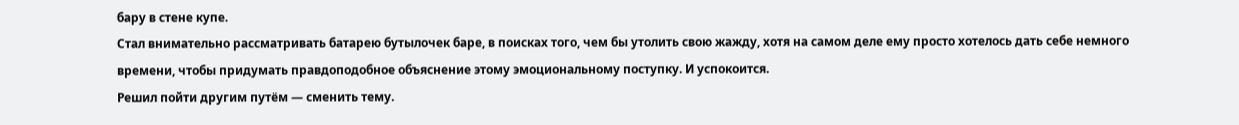бару в стене купе.
Стал внимательно рассматривать батарею бутылочек баре, в поисках того, чем бы утолить свою жажду, хотя на самом деле ему просто хотелось дать себе немного времени, чтобы придумать правдоподобное объяснение этому эмоциональному поступку. И успокоится.
Решил пойти другим путём — сменить тему.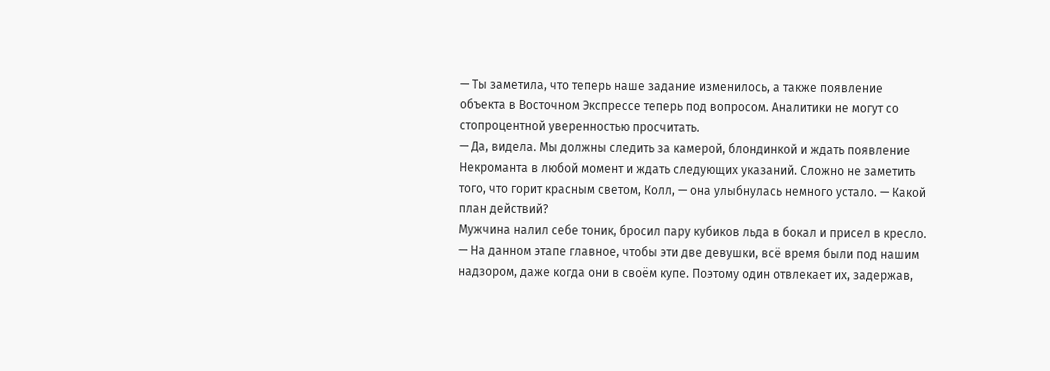— Ты заметила, что теперь наше задание изменилось, а также появление объекта в Восточном Экспрессе теперь под вопросом. Аналитики не могут со стопроцентной уверенностью просчитать.
— Да, видела. Мы должны следить за камерой, блондинкой и ждать появление Некроманта в любой момент и ждать следующих указаний. Сложно не заметить того, что горит красным светом, Колл, — она улыбнулась немного устало. — Какой план действий?
Мужчина налил себе тоник, бросил пару кубиков льда в бокал и присел в кресло.
— На данном этапе главное, чтобы эти две девушки, всё время были под нашим надзором, даже когда они в своём купе. Поэтому один отвлекает их, задержав,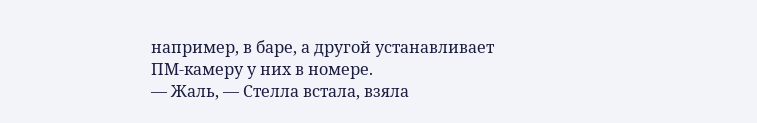например, в баре, а другой устанавливает ПМ-камеру у них в номере.
— Жаль, — Стелла встала, взяла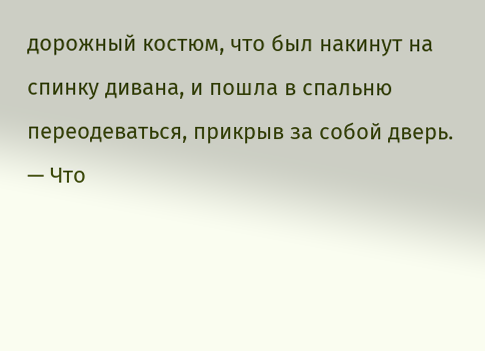дорожный костюм, что был накинут на спинку дивана, и пошла в спальню переодеваться, прикрыв за собой дверь.
— Что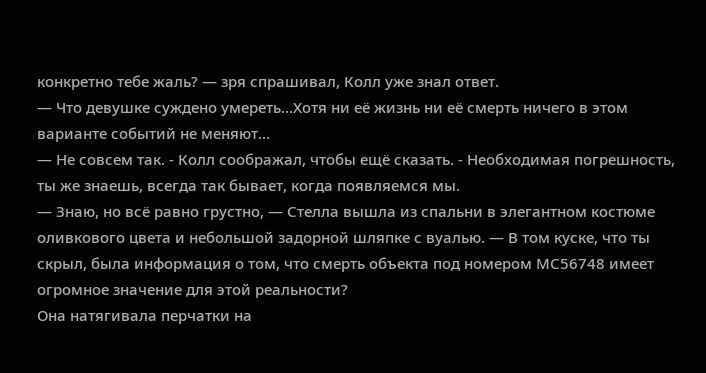конкретно тебе жаль? — зря спрашивал, Колл уже знал ответ.
— Что девушке суждено умереть...Хотя ни её жизнь ни её смерть ничего в этом варианте событий не меняют...
— Не совсем так. - Колл соображал, чтобы ещё сказать. - Необходимая погрешность, ты же знаешь, всегда так бывает, когда появляемся мы.
— Знаю, но всё равно грустно, — Стелла вышла из спальни в элегантном костюме оливкового цвета и небольшой задорной шляпке с вуалью. — В том куске, что ты скрыл, была информация о том, что смерть объекта под номером МС56748 имеет огромное значение для этой реальности?
Она натягивала перчатки на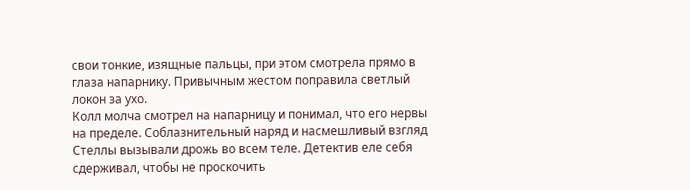свои тонкие, изящные пальцы, при этом смотрела прямо в глаза напарнику. Привычным жестом поправила светлый локон за ухо.
Колл молча смотрел на напарницу и понимал, что его нервы на пределе. Соблазнительный наряд и насмешливый взгляд Стеллы вызывали дрожь во всем теле. Детектив еле себя сдерживал, чтобы не проскочить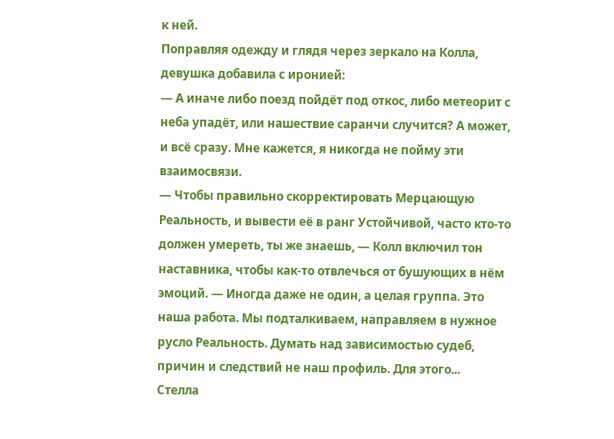к ней.
Поправляя одежду и глядя через зеркало на Колла, девушка добавила с иронией:
— А иначе либо поезд пойдёт под откос, либо метеорит с неба упадёт, или нашествие саранчи случится? А может, и всё сразу. Мне кажется, я никогда не пойму эти взаимосвязи.
— Чтобы правильно скорректировать Мерцающую Реальность, и вывести её в ранг Устойчивой, часто кто-то должен умереть, ты же знаешь, — Колл включил тон наставника, чтобы как-то отвлечься от бушующих в нём эмоций. — Иногда даже не один, а целая группа. Это наша работа. Мы подталкиваем, направляем в нужное русло Реальность. Думать над зависимостью судеб, причин и следствий не наш профиль. Для этого...
Стелла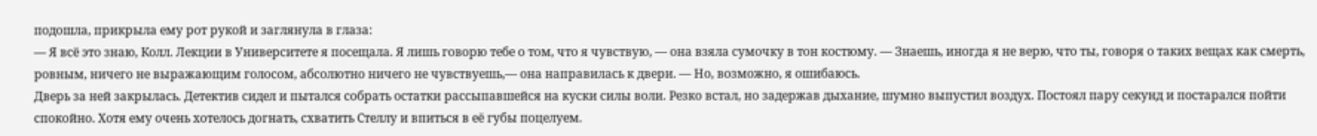подошла, прикрыла ему рот рукой и заглянула в глаза:
— Я всё это знаю, Колл. Лекции в Университете я посещала. Я лишь говорю тебе о том, что я чувствую, — она взяла сумочку в тон костюму. — Знаешь, иногда я не верю, что ты, говоря о таких вещах как смерть, ровным, ничего не выражающим голосом, абсолютно ничего не чувствуешь,— она направилась к двери. — Но, возможно, я ошибаюсь.
Дверь за ней закрылась. Детектив сидел и пытался собрать остатки рассыпавшейся на куски силы воли. Резко встал, но задержав дыхание, шумно выпустил воздух. Постоял пару секунд и постарался пойти спокойно. Хотя ему очень хотелось догнать, схватить Стеллу и впиться в её губы поцелуем.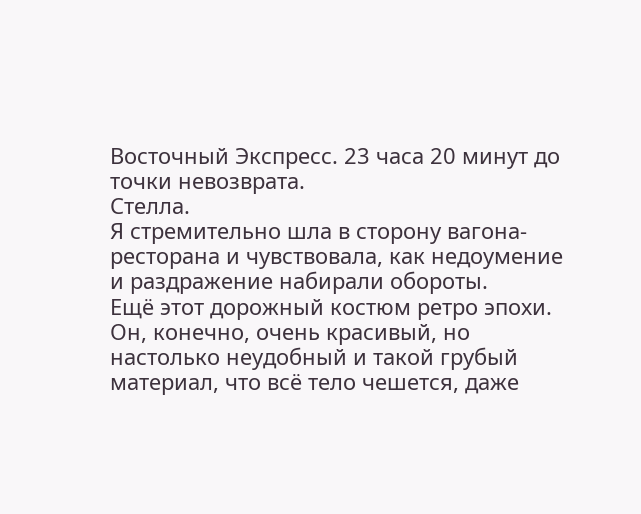Восточный Экспресс. 23 часа 20 минут до точки невозврата.
Стелла.
Я стремительно шла в сторону вагона-ресторана и чувствовала, как недоумение и раздражение набирали обороты.
Ещё этот дорожный костюм ретро эпохи. Он, конечно, очень красивый, но настолько неудобный и такой грубый материал, что всё тело чешется, даже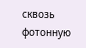сквозь фотонную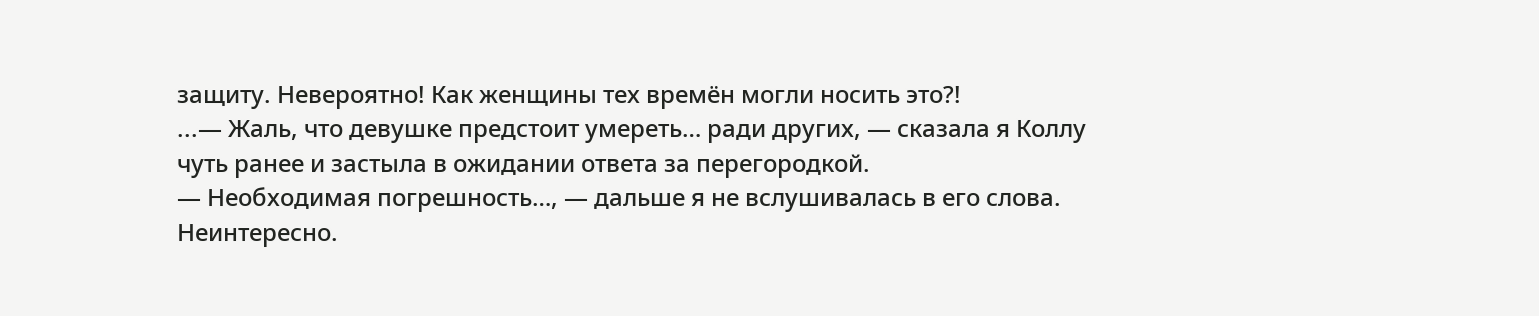защиту. Невероятно! Как женщины тех времён могли носить это?!
...— Жаль, что девушке предстоит умереть… ради других, — сказала я Коллу чуть ранее и застыла в ожидании ответа за перегородкой.
— Необходимая погрешность…, — дальше я не вслушивалась в его слова.
Неинтересно.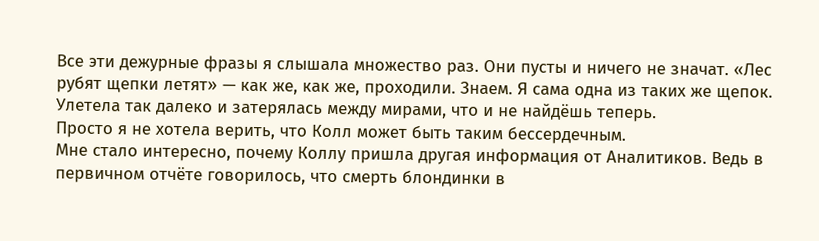Все эти дежурные фразы я слышала множество раз. Они пусты и ничего не значат. «Лес рубят щепки летят» — как же, как же, проходили. Знаем. Я сама одна из таких же щепок. Улетела так далеко и затерялась между мирами, что и не найдёшь теперь.
Просто я не хотела верить, что Колл может быть таким бессердечным.
Мне стало интересно, почему Коллу пришла другая информация от Аналитиков. Ведь в первичном отчёте говорилось, что смерть блондинки в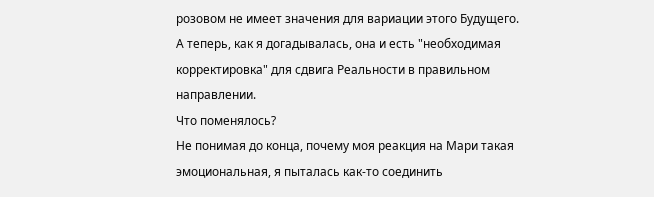розовом не имеет значения для вариации этого Будущего. А теперь, как я догадывалась, она и есть "необходимая корректировка" для сдвига Реальности в правильном направлении.
Что поменялось?
Не понимая до конца, почему моя реакция на Мари такая эмоциональная, я пыталась как-то соединить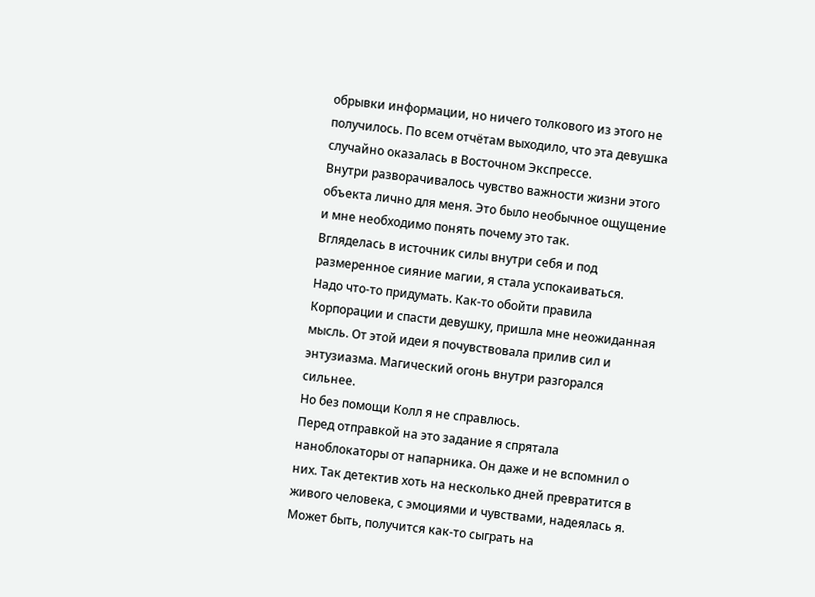обрывки информации, но ничего толкового из этого не получилось. По всем отчётам выходило, что эта девушка случайно оказалась в Восточном Экспрессе.
Внутри разворачивалось чувство важности жизни этого объекта лично для меня. Это было необычное ощущение и мне необходимо понять почему это так.
Вгляделась в источник силы внутри себя и под размеренное сияние магии, я стала успокаиваться.
Надо что-то придумать. Как-то обойти правила Корпорации и спасти девушку, пришла мне неожиданная мысль. От этой идеи я почувствовала прилив сил и энтузиазма. Магический огонь внутри разгорался сильнее.
Но без помощи Колл я не справлюсь.
Перед отправкой на это задание я спрятала наноблокаторы от напарника. Он даже и не вспомнил о них. Так детектив хоть на несколько дней превратится в живого человека, с эмоциями и чувствами, надеялась я. Может быть, получится как-то сыграть на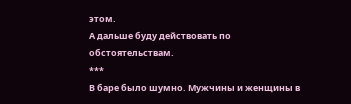этом.
А дальше буду действовать по обстоятельствам.
***
В баре было шумно. Мужчины и женщины в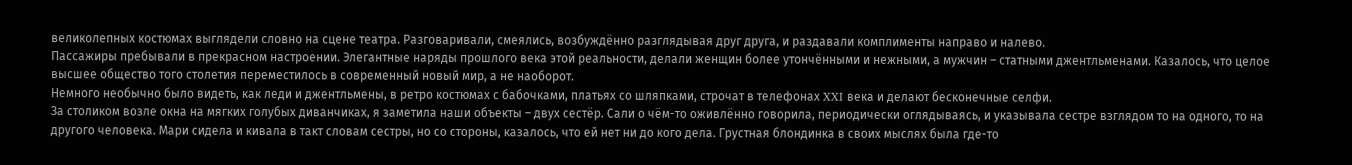великолепных костюмах выглядели словно на сцене театра. Разговаривали, смеялись, возбуждённо разглядывая друг друга, и раздавали комплименты направо и налево.
Пассажиры пребывали в прекрасном настроении. Элегантные наряды прошлого века этой реальности, делали женщин более утончёнными и нежными, а мужчин – статными джентльменами. Казалось, что целое высшее общество того столетия переместилось в современный новый мир, а не наоборот.
Немного необычно было видеть, как леди и джентльмены, в ретро костюмах с бабочками, платьях со шляпками, строчат в телефонах XXI века и делают бесконечные селфи.
За столиком возле окна на мягких голубых диванчиках, я заметила наши объекты – двух сестёр. Сали о чём-то оживлённо говорила, периодически оглядываясь, и указывала сестре взглядом то на одного, то на другого человека. Мари сидела и кивала в такт словам сестры, но со стороны, казалось, что ей нет ни до кого дела. Грустная блондинка в своих мыслях была где-то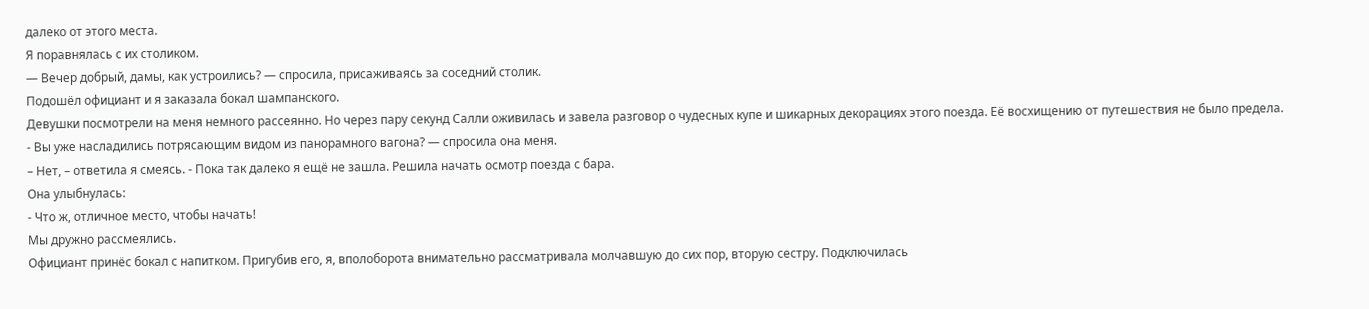далеко от этого места.
Я поравнялась с их столиком.
— Вечер добрый, дамы, как устроились? — спросила, присаживаясь за соседний столик.
Подошёл официант и я заказала бокал шампанского.
Девушки посмотрели на меня немного рассеянно. Но через пару секунд Салли оживилась и завела разговор о чудесных купе и шикарных декорациях этого поезда. Её восхищению от путешествия не было предела.
- Вы уже насладились потрясающим видом из панорамного вагона? — спросила она меня.
– Нет, – ответила я смеясь. - Пока так далеко я ещё не зашла. Решила начать осмотр поезда с бара.
Она улыбнулась:
- Что ж, отличное место, чтобы начать!
Мы дружно рассмеялись.
Официант принёс бокал с напитком. Пригубив его, я, вполоборота внимательно рассматривала молчавшую до сих пор, вторую сестру. Подключилась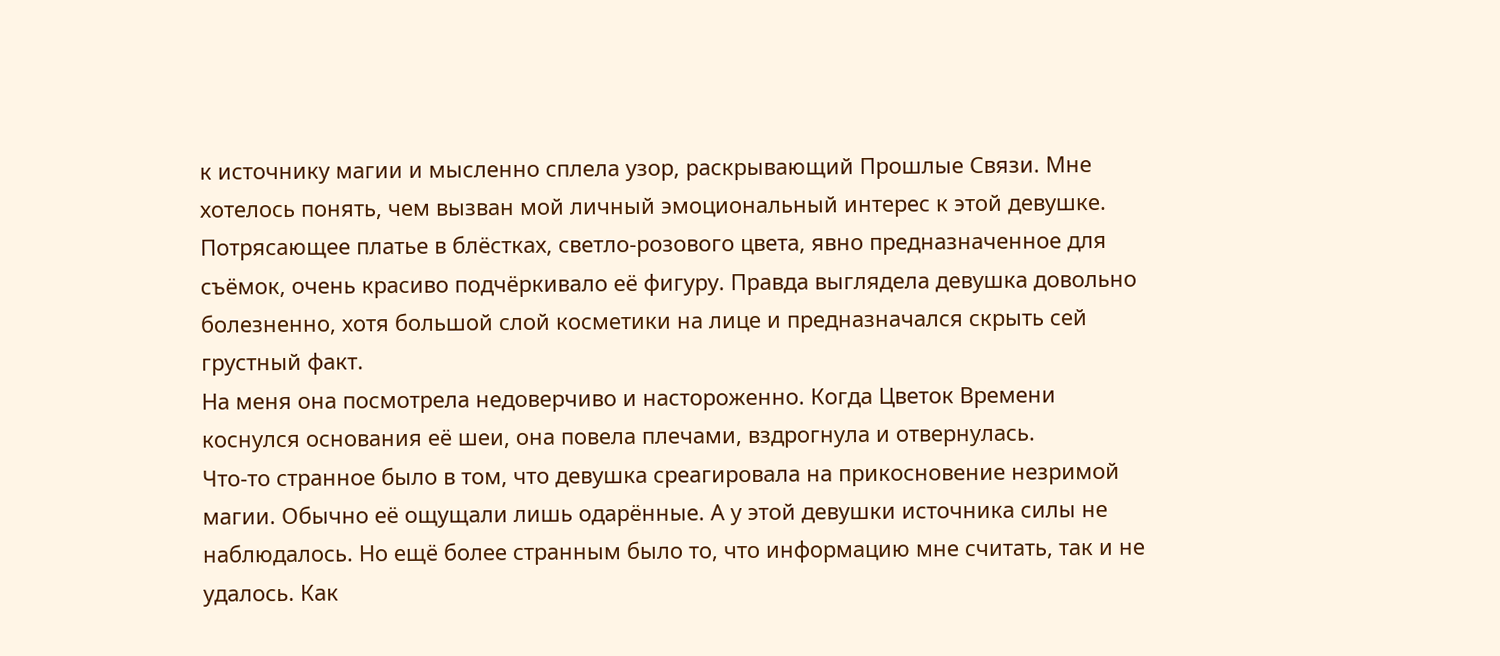к источнику магии и мысленно сплела узор, раскрывающий Прошлые Связи. Мне хотелось понять, чем вызван мой личный эмоциональный интерес к этой девушке.
Потрясающее платье в блёстках, светло-розового цвета, явно предназначенное для съёмок, очень красиво подчёркивало её фигуру. Правда выглядела девушка довольно болезненно, хотя большой слой косметики на лице и предназначался скрыть сей грустный факт.
На меня она посмотрела недоверчиво и настороженно. Когда Цветок Времени коснулся основания её шеи, она повела плечами, вздрогнула и отвернулась.
Что-то странное было в том, что девушка среагировала на прикосновение незримой магии. Обычно её ощущали лишь одарённые. А у этой девушки источника силы не наблюдалось. Но ещё более странным было то, что информацию мне считать, так и не удалось. Как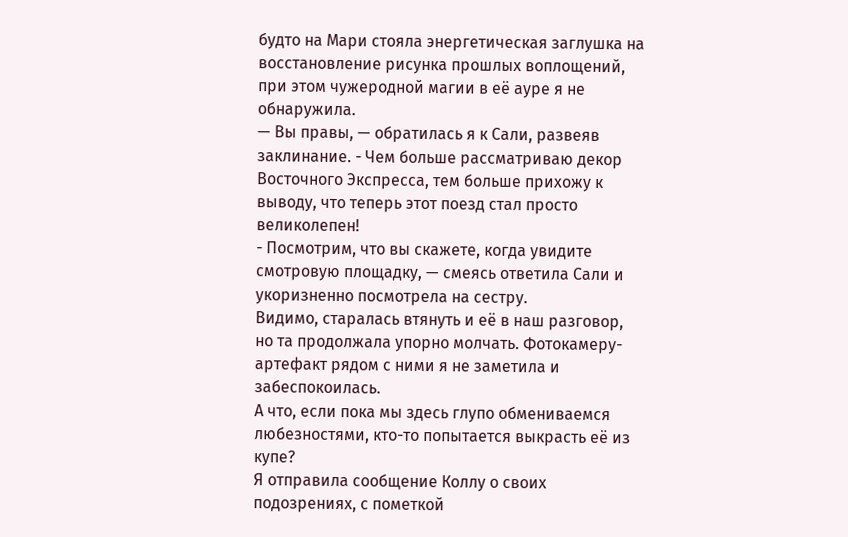будто на Мари стояла энергетическая заглушка на восстановление рисунка прошлых воплощений, при этом чужеродной магии в её ауре я не обнаружила.
— Вы правы, — обратилась я к Сали, развеяв заклинание. - Чем больше рассматриваю декор Восточного Экспресса, тем больше прихожу к выводу, что теперь этот поезд стал просто великолепен!
- Посмотрим, что вы скажете, когда увидите смотровую площадку, — смеясь ответила Сали и укоризненно посмотрела на сестру.
Видимо, старалась втянуть и её в наш разговор, но та продолжала упорно молчать. Фотокамеру-артефакт рядом с ними я не заметила и забеспокоилась.
А что, если пока мы здесь глупо обмениваемся любезностями, кто-то попытается выкрасть её из купе?
Я отправила сообщение Коллу о своих подозрениях, с пометкой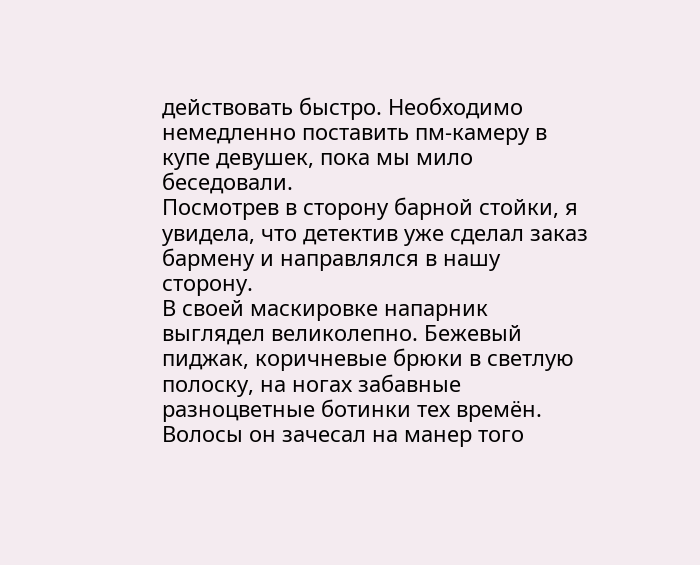действовать быстро. Необходимо немедленно поставить пм-камеру в купе девушек, пока мы мило беседовали.
Посмотрев в сторону барной стойки, я увидела, что детектив уже сделал заказ бармену и направлялся в нашу сторону.
В своей маскировке напарник выглядел великолепно. Бежевый пиджак, коричневые брюки в светлую полоску, на ногах забавные разноцветные ботинки тех времён. Волосы он зачесал на манер того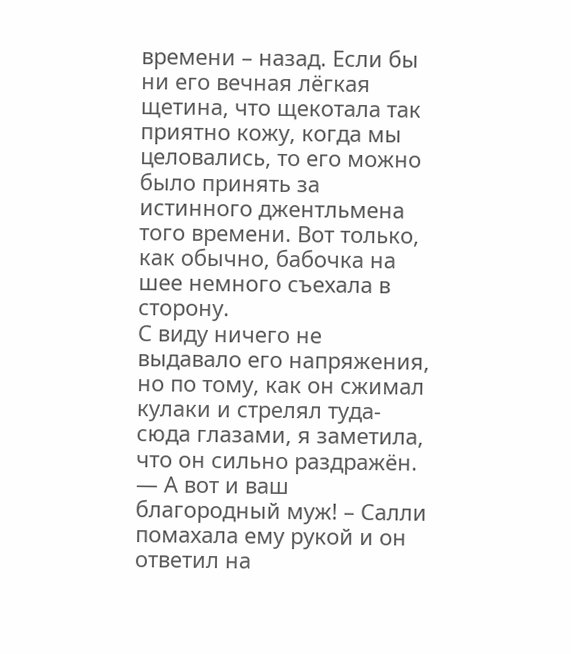времени – назад. Если бы ни его вечная лёгкая щетина, что щекотала так приятно кожу, когда мы целовались, то его можно было принять за истинного джентльмена того времени. Вот только, как обычно, бабочка на шее немного съехала в сторону.
С виду ничего не выдавало его напряжения, но по тому, как он сжимал кулаки и стрелял туда-сюда глазами, я заметила, что он сильно раздражён.
— А вот и ваш благородный муж! – Салли помахала ему рукой и он ответил на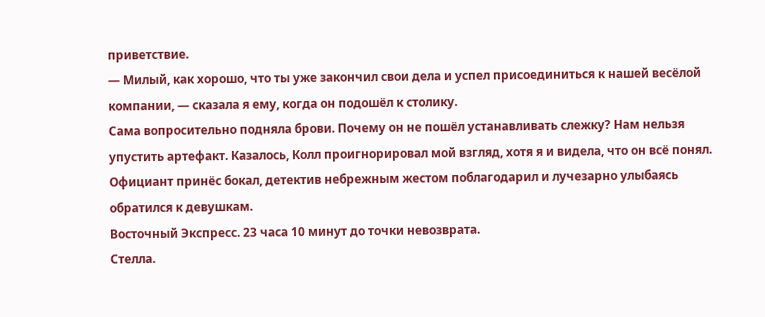приветствие.
— Милый, как хорошо, что ты уже закончил свои дела и успел присоединиться к нашей весёлой компании, — сказала я ему, когда он подошёл к столику.
Сама вопросительно подняла брови. Почему он не пошёл устанавливать слежку? Нам нельзя упустить артефакт. Казалось, Колл проигнорировал мой взгляд, хотя я и видела, что он всё понял.
Официант принёс бокал, детектив небрежным жестом поблагодарил и лучезарно улыбаясь обратился к девушкам.
Восточный Экспресс. 23 часа 10 минут до точки невозврата.
Стелла.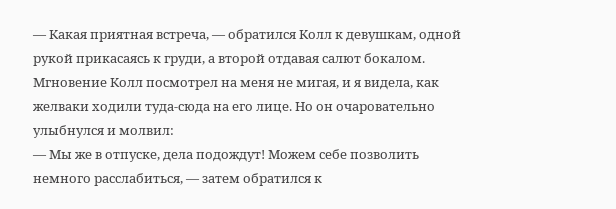— Какая приятная встреча, — обратился Колл к девушкам, одной рукой прикасаясь к груди, а второй отдавая салют бокалом.
Мгновение Колл посмотрел на меня не мигая, и я видела, как желваки ходили туда-сюда на его лице. Но он очаровательно улыбнулся и молвил:
— Мы же в отпуске, дела подождут! Можем себе позволить немного расслабиться, — затем обратился к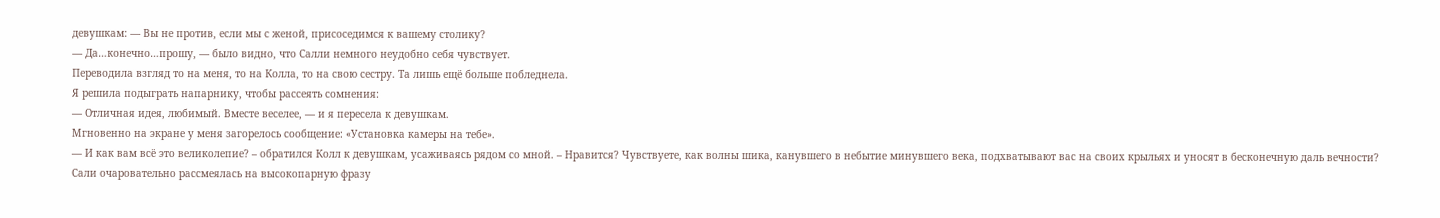девушкам: — Вы не против, если мы с женой, присоседимся к вашему столику?
— Да…конечно…прошу, — было видно, что Салли немного неудобно себя чувствует.
Переводила взгляд то на меня, то на Колла, то на свою сестру. Та лишь ещё больше побледнела.
Я решила подыграть напарнику, чтобы рассеять сомнения:
— Отличная идея, любимый. Вместе веселее, — и я пересела к девушкам.
Мгновенно на экране у меня загорелось сообщение: «Установка камеры на тебе».
— И как вам всё это великолепие? – обратился Колл к девушкам, усаживаясь рядом со мной. – Нравится? Чувствуете, как волны шика, канувшего в небытие минувшего века, подхватывают вас на своих крыльях и уносят в бесконечную даль вечности?
Сали очаровательно рассмеялась на высокопарную фразу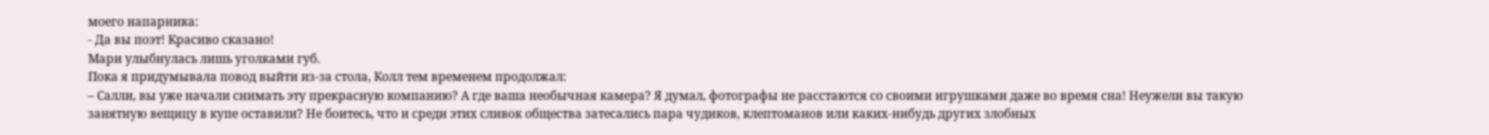моего напарника:
- Да вы поэт! Красиво сказано!
Мари улыбнулась лишь уголками губ.
Пока я придумывала повод выйти из-за стола, Колл тем временем продолжал:
– Салли, вы уже начали снимать эту прекрасную компанию? А где ваша необычная камера? Я думал, фотографы не расстаются со своими игрушками даже во время сна! Неужели вы такую занятную вещицу в купе оставили? Не боитесь, что и среди этих сливок общества затесались пара чудиков, клептоманов или каких-нибудь других злобных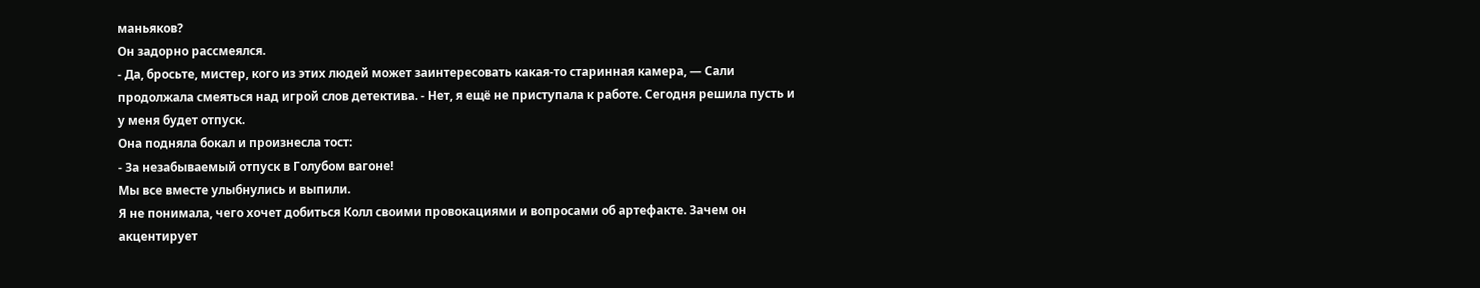маньяков?
Он задорно рассмеялся.
- Да, бросьте, мистер, кого из этих людей может заинтересовать какая-то старинная камера, — Сали продолжала смеяться над игрой слов детектива. - Нет, я ещё не приступала к работе. Сегодня решила пусть и у меня будет отпуск.
Она подняла бокал и произнесла тост:
- За незабываемый отпуск в Голубом вагоне!
Мы все вместе улыбнулись и выпили.
Я не понимала, чего хочет добиться Колл своими провокациями и вопросами об артефакте. Зачем он акцентирует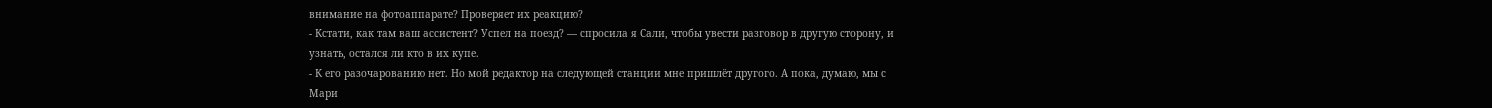внимание на фотоаппарате? Проверяет их реакцию?
- Кстати, как там ваш ассистент? Успел на поезд? — спросила я Сали, чтобы увести разговор в другую сторону, и узнать, остался ли кто в их купе.
- К его разочарованию нет. Но мой редактор на следующей станции мне пришлёт другого. А пока, думаю, мы с Мари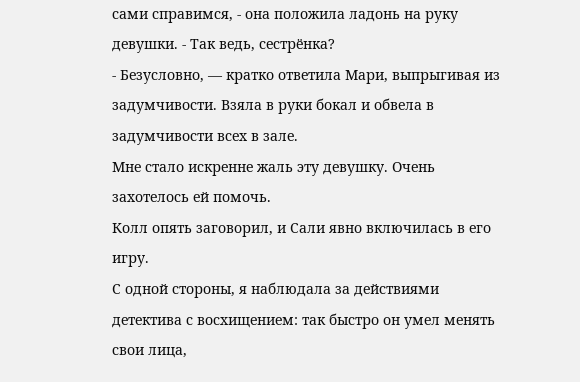сами справимся, - она положила ладонь на руку девушки. - Так ведь, сестрёнка?
- Безусловно, — кратко ответила Мари, выпрыгивая из задумчивости. Взяла в руки бокал и обвела в задумчивости всех в зале.
Мне стало искренне жаль эту девушку. Очень захотелось ей помочь.
Колл опять заговорил, и Сали явно включилась в его игру.
С одной стороны, я наблюдала за действиями детектива с восхищением: так быстро он умел менять свои лица,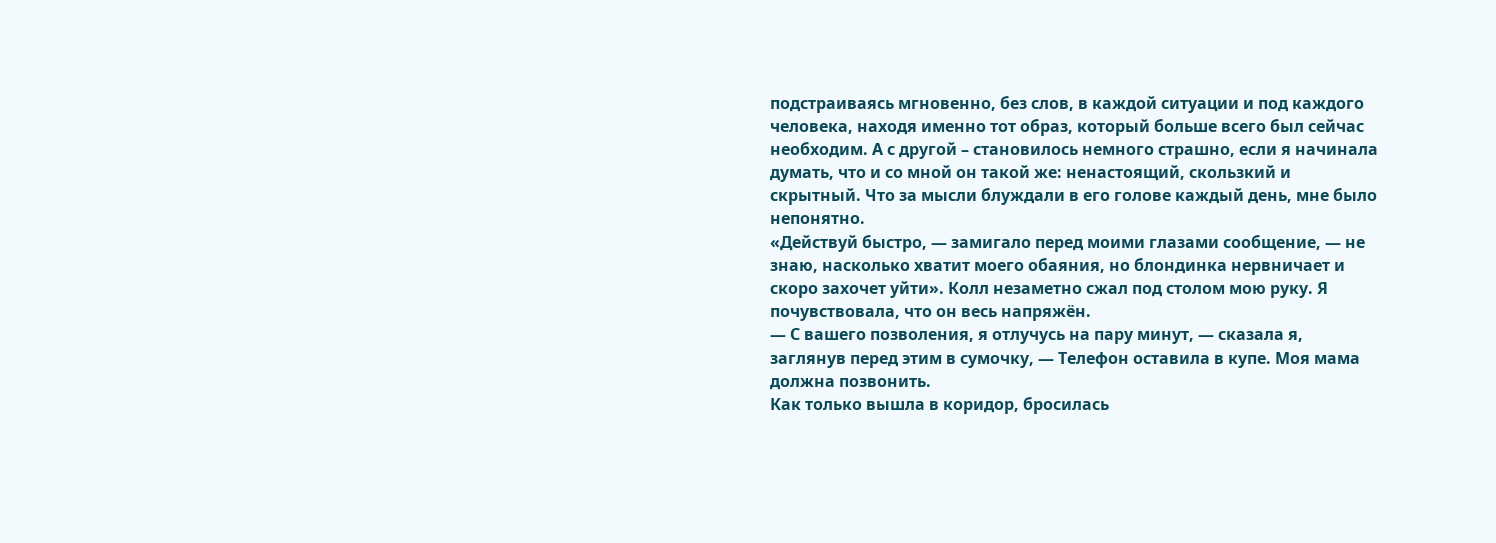подстраиваясь мгновенно, без слов, в каждой ситуации и под каждого человека, находя именно тот образ, который больше всего был сейчас необходим. А с другой – становилось немного страшно, если я начинала думать, что и со мной он такой же: ненастоящий, скользкий и скрытный. Что за мысли блуждали в его голове каждый день, мне было непонятно.
«Действуй быстро, — замигало перед моими глазами сообщение, — не знаю, насколько хватит моего обаяния, но блондинка нервничает и скоро захочет уйти». Колл незаметно сжал под столом мою руку. Я почувствовала, что он весь напряжён.
— С вашего позволения, я отлучусь на пару минут, — сказала я, заглянув перед этим в сумочку, — Телефон оставила в купе. Моя мама должна позвонить.
Как только вышла в коридор, бросилась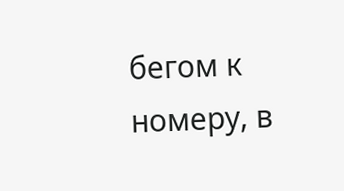бегом к номеру, в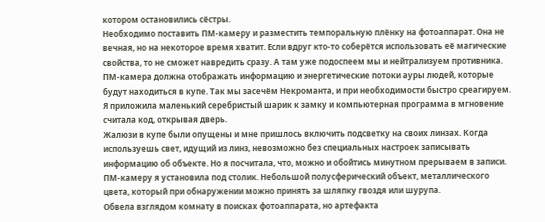котором остановились сёстры.
Необходимо поставить ПМ-камеру и разместить темпоральную плёнку на фотоаппарат. Она не вечная, но на некоторое время хватит. Если вдруг кто-то соберётся использовать её магические свойства, то не сможет навредить сразу. А там уже подоспеем мы и нейтрализуем противника. ПМ-камера должна отображать информацию и энергетические потоки ауры людей, которые будут находиться в купе. Так мы засечём Некроманта, и при необходимости быстро среагируем.
Я приложила маленький серебристый шарик к замку и компьютерная программа в мгновение считала код, открывая дверь.
Жалюзи в купе были опущены и мне пришлось включить подсветку на своих линзах. Когда используешь свет, идущий из линз, невозможно без специальных настроек записывать информацию об объекте. Но я посчитала, что, можно и обойтись минутном прерываем в записи. ПМ-камеру я установила под столик. Небольшой полусферический объект, металлического цвета, который при обнаружении можно принять за шляпку гвоздя или шурупа.
Обвела взглядом комнату в поисках фотоаппарата, но артефакта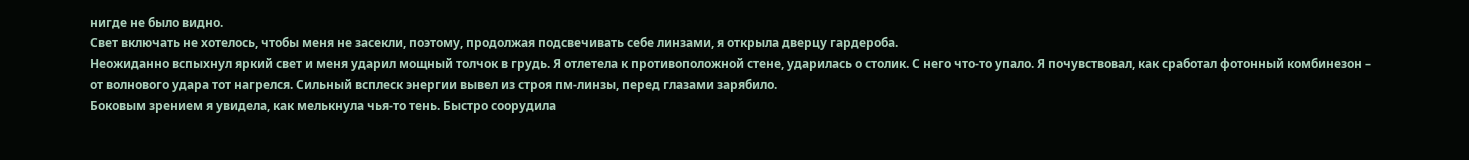нигде не было видно.
Свет включать не хотелось, чтобы меня не засекли, поэтому, продолжая подсвечивать себе линзами, я открыла дверцу гардероба.
Неожиданно вспыхнул яркий свет и меня ударил мощный толчок в грудь. Я отлетела к противоположной стене, ударилась о столик. С него что-то упало. Я почувствовал, как сработал фотонный комбинезон – от волнового удара тот нагрелся. Сильный всплеск энергии вывел из строя пм-линзы, перед глазами зарябило.
Боковым зрением я увидела, как мелькнула чья-то тень. Быстро соорудила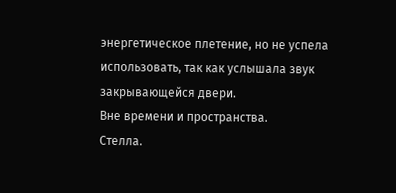энергетическое плетение, но не успела использовать, так как услышала звук закрывающейся двери.
Вне времени и пространства.
Стелла.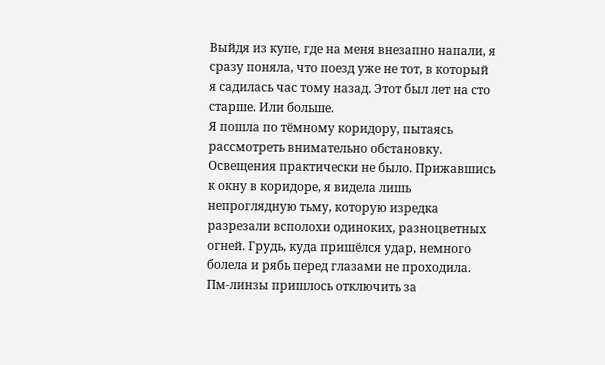Выйдя из купе, где на меня внезапно напали, я сразу поняла, что поезд уже не тот, в который я садилась час тому назад. Этот был лет на сто старше. Или больше.
Я пошла по тёмному коридору, пытаясь рассмотреть внимательно обстановку. Освещения практически не было. Прижавшись к окну в коридоре, я видела лишь непроглядную тьму, которую изредка разрезали всполохи одиноких, разноцветных огней. Грудь, куда пришёлся удар, немного болела и рябь перед глазами не проходила. Пм-линзы пришлось отключить за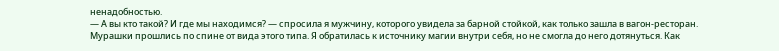ненадобностью.
— А вы кто такой? И где мы находимся? — спросила я мужчину, которого увидела за барной стойкой, как только зашла в вагон-ресторан.
Мурашки прошлись по спине от вида этого типа. Я обратилась к источнику магии внутри себя, но не смогла до него дотянуться. Как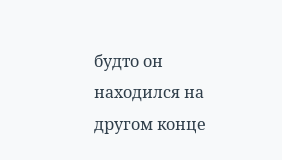будто он находился на другом конце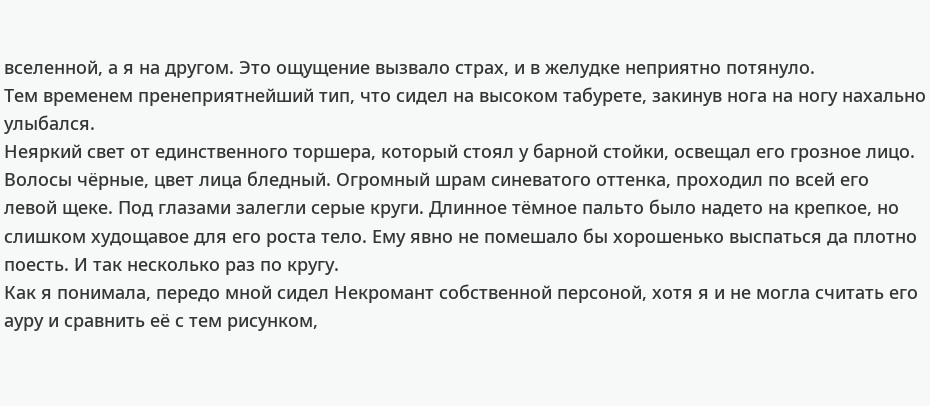вселенной, а я на другом. Это ощущение вызвало страх, и в желудке неприятно потянуло.
Тем временем пренеприятнейший тип, что сидел на высоком табурете, закинув нога на ногу нахально улыбался.
Неяркий свет от единственного торшера, который стоял у барной стойки, освещал его грозное лицо. Волосы чёрные, цвет лица бледный. Огромный шрам синеватого оттенка, проходил по всей его левой щеке. Под глазами залегли серые круги. Длинное тёмное пальто было надето на крепкое, но слишком худощавое для его роста тело. Ему явно не помешало бы хорошенько выспаться да плотно поесть. И так несколько раз по кругу.
Как я понимала, передо мной сидел Некромант собственной персоной, хотя я и не могла считать его ауру и сравнить её с тем рисунком,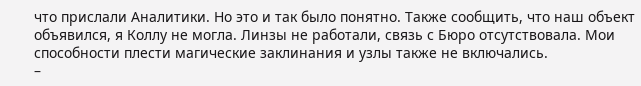что прислали Аналитики. Но это и так было понятно. Также сообщить, что наш объект объявился, я Коллу не могла. Линзы не работали, связь с Бюро отсутствовала. Мои способности плести магические заклинания и узлы также не включались.
–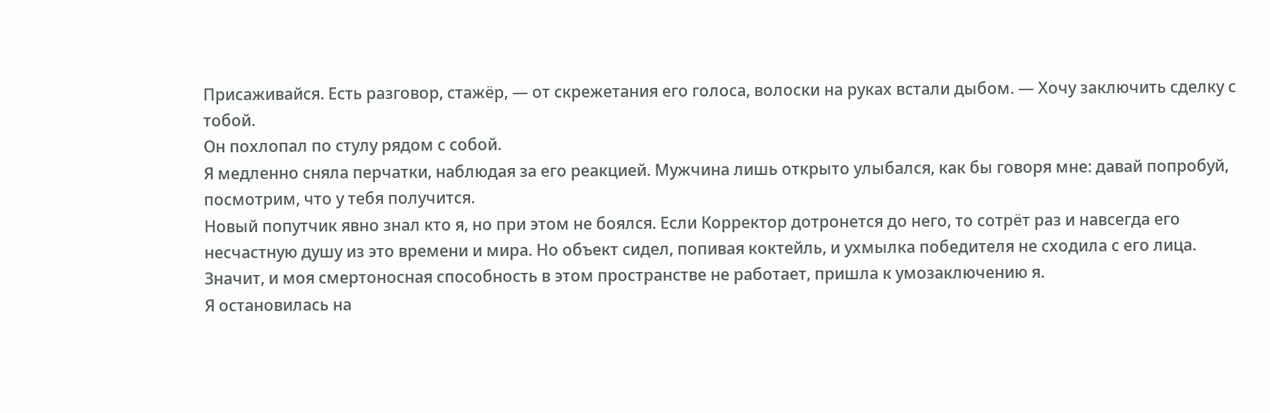Присаживайся. Есть разговор, стажёр, — от скрежетания его голоса, волоски на руках встали дыбом. — Хочу заключить сделку с тобой.
Он похлопал по стулу рядом с собой.
Я медленно сняла перчатки, наблюдая за его реакцией. Мужчина лишь открыто улыбался, как бы говоря мне: давай попробуй, посмотрим, что у тебя получится.
Новый попутчик явно знал кто я, но при этом не боялся. Если Корректор дотронется до него, то сотрёт раз и навсегда его несчастную душу из это времени и мира. Но объект сидел, попивая коктейль, и ухмылка победителя не сходила с его лица. Значит, и моя смертоносная способность в этом пространстве не работает, пришла к умозаключению я.
Я остановилась на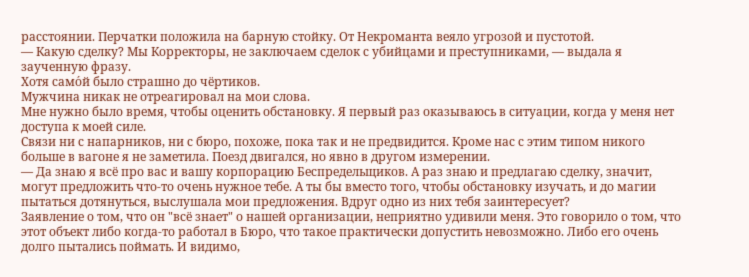расстоянии. Перчатки положила на барную стойку. От Некроманта веяло угрозой и пустотой.
— Какую сделку? Мы Корректоры, не заключаем сделок с убийцами и преступниками, — выдала я заученную фразу.
Хотя само́й было страшно до чёртиков.
Мужчина никак не отреагировал на мои слова.
Мне нужно было время, чтобы оценить обстановку. Я первый раз оказываюсь в ситуации, когда у меня нет доступа к моей силе.
Связи ни с напарников, ни с бюро, похоже, пока так и не предвидится. Кроме нас с этим типом никого больше в вагоне я не заметила. Поезд двигался, но явно в другом измерении.
— Да знаю я всё про вас и вашу корпорацию Беспредельщиков. А раз знаю и предлагаю сделку, значит, могут предложить что-то очень нужное тебе. А ты бы вместо того, чтобы обстановку изучать, и до магии пытаться дотянуться, выслушала мои предложения. Вдруг одно из них тебя заинтересует?
Заявление о том, что он "всё знает" о нашей организации, неприятно удивили меня. Это говорило о том, что этот объект либо когда-то работал в Бюро, что такое практически допустить невозможно. Либо его очень долго пытались поймать. И видимо,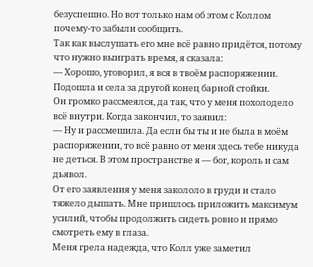безуспешно. Но вот только нам об этом с Коллом почему-то забыли сообщить.
Так как выслушать его мне всё равно придётся, потому что нужно выиграть время, я сказала:
— Хорошо, уговорил, я вся в твоём распоряжении.
Подошла и села за другой конец барной стойки.
Он громко рассмеялся, да так, что у меня похолодело всё внутри. Когда закончил, то заявил:
— Ну и рассмешила. Да если бы ты и не была в моём распоряжении, то всё равно от меня здесь тебе никуда не деться. В этом пространстве я — бог, король и сам дьявол.
От его заявления у меня закололо в груди и стало тяжело дышать. Мне пришлось приложить максимум усилий, чтобы продолжить сидеть ровно и прямо смотреть ему в глаза.
Меня грела надежда, что Колл уже заметил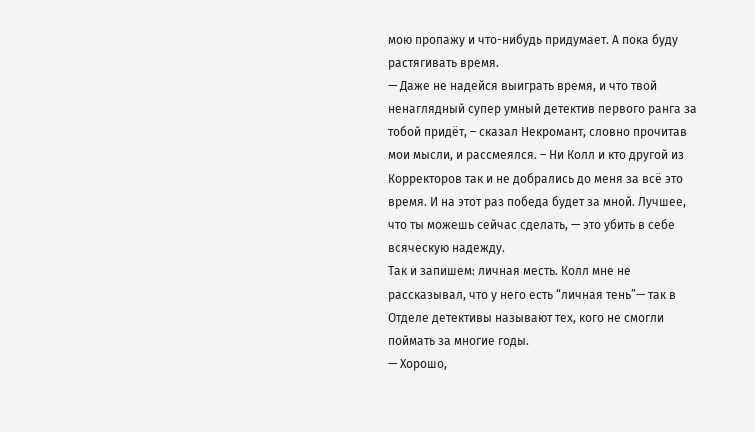мою пропажу и что-нибудь придумает. А пока буду растягивать время.
— Даже не надейся выиграть время, и что твой ненаглядный супер умный детектив первого ранга за тобой придёт, – сказал Некромант, словно прочитав мои мысли, и рассмеялся. – Ни Колл и кто другой из Корректоров так и не добрались до меня за всё это время. И на этот раз победа будет за мной. Лучшее, что ты можешь сейчас сделать, — это убить в себе всяческую надежду.
Так и запишем: личная месть. Колл мне не рассказывал, что у него есть “личная тень”— так в Отделе детективы называют тех, кого не смогли поймать за многие годы.
— Хорошо,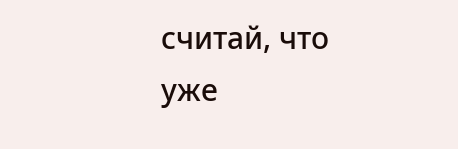считай, что уже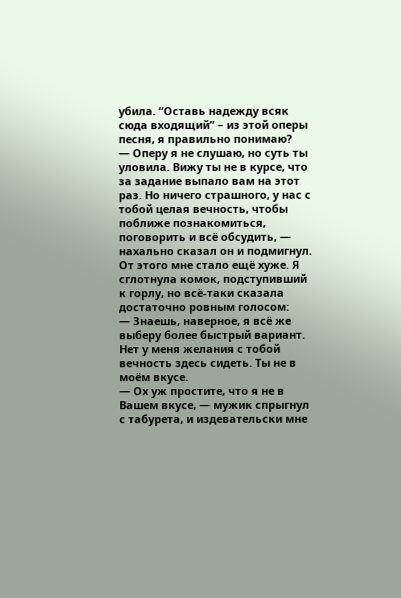убила. “Оставь надежду всяк сюда входящий” – из этой оперы песня, я правильно понимаю?
— Оперу я не слушаю, но суть ты уловила. Вижу ты не в курсе, что за задание выпало вам на этот раз. Но ничего страшного, у нас с тобой целая вечность, чтобы поближе познакомиться, поговорить и всё обсудить, — нахально сказал он и подмигнул.
От этого мне стало ещё хуже. Я сглотнула комок, подступивший к горлу, но всё-таки сказала достаточно ровным голосом:
— Знаешь, наверное, я всё же выберу более быстрый вариант. Нет у меня желания с тобой вечность здесь сидеть. Ты не в моём вкусе.
— Ох уж простите, что я не в Вашем вкусе, — мужик спрыгнул с табурета, и издевательски мне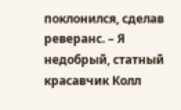поклонился, сделав реверанс. – Я недобрый, статный красавчик Колл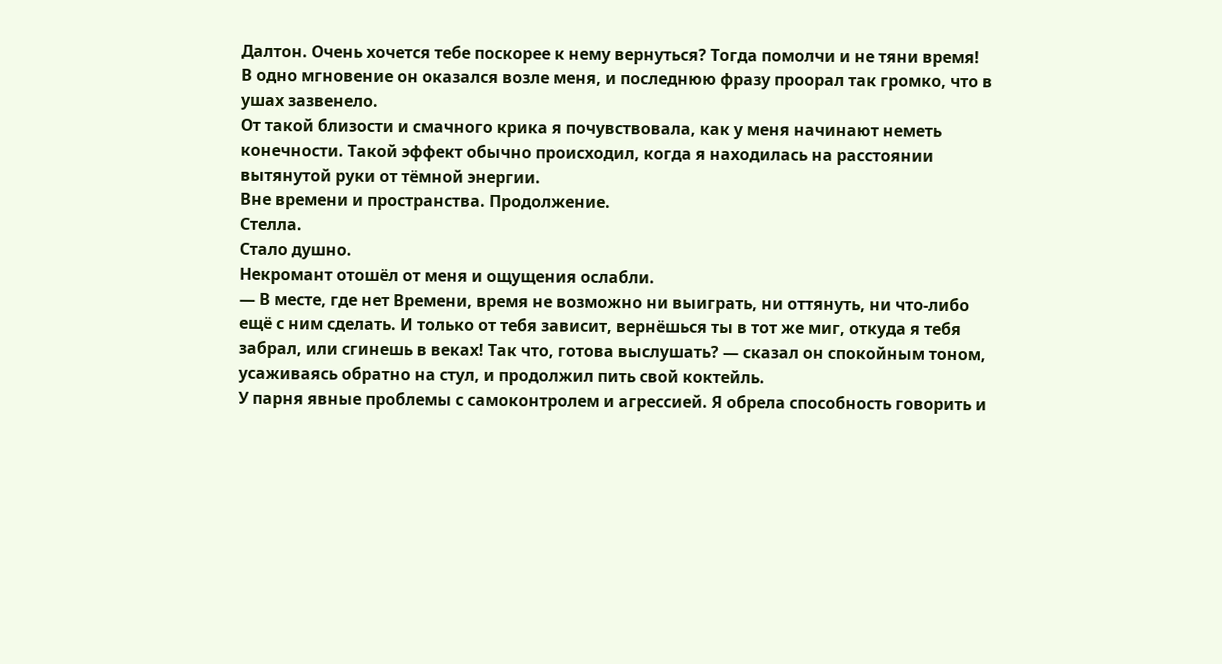Далтон. Очень хочется тебе поскорее к нему вернуться? Тогда помолчи и не тяни время!
В одно мгновение он оказался возле меня, и последнюю фразу проорал так громко, что в ушах зазвенело.
От такой близости и смачного крика я почувствовала, как у меня начинают неметь конечности. Такой эффект обычно происходил, когда я находилась на расстоянии вытянутой руки от тёмной энергии.
Вне времени и пространства. Продолжение.
Стелла.
Стало душно.
Некромант отошёл от меня и ощущения ослабли.
— В месте, где нет Времени, время не возможно ни выиграть, ни оттянуть, ни что-либо ещё с ним сделать. И только от тебя зависит, вернёшься ты в тот же миг, откуда я тебя забрал, или сгинешь в веках! Так что, готова выслушать? — сказал он спокойным тоном, усаживаясь обратно на стул, и продолжил пить свой коктейль.
У парня явные проблемы с самоконтролем и агрессией. Я обрела способность говорить и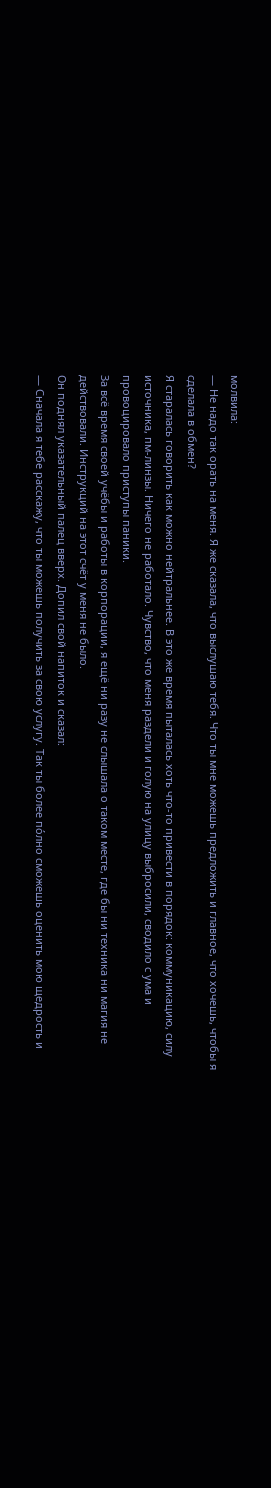молвила:
— Не надо так орать на меня. Я же сказала, что выслушаю тебя. Что ты мне можешь предложить и главное, что хочешь, чтобы я сделала в обмен?
Я старалась говорить как можно нейтральнее. В это же время пыталась хоть что-то привести в порядок: коммуникацию, силу источника, пм-линзы. Ничего не работало. Чувство, что меня раздели и голую на улицу выбросили, сводило с ума и провоцировало приступы паники.
За всё время своей учёбы и работы в корпорации, я ещё ни разу не слышала о таком месте, где бы ни техника ни магия не действовали. Инструкций на этот счёт у меня не было.
Он поднял указательный палец вверх. Допил свой напиток и сказал:
— Сначала я тебе расскажу, что ты можешь получить за свою услугу. Так ты более по́лно сможешь оценить мою щедрость и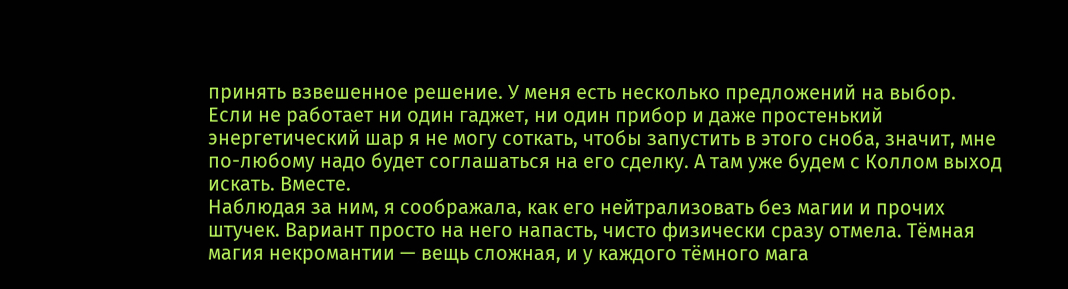принять взвешенное решение. У меня есть несколько предложений на выбор.
Если не работает ни один гаджет, ни один прибор и даже простенький энергетический шар я не могу соткать, чтобы запустить в этого сноба, значит, мне по-любому надо будет соглашаться на его сделку. А там уже будем с Коллом выход искать. Вместе.
Наблюдая за ним, я соображала, как его нейтрализовать без магии и прочих штучек. Вариант просто на него напасть, чисто физически сразу отмела. Тёмная магия некромантии — вещь сложная, и у каждого тёмного мага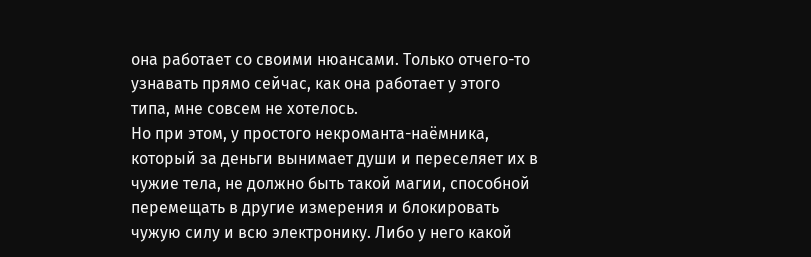она работает со своими нюансами. Только отчего-то узнавать прямо сейчас, как она работает у этого типа, мне совсем не хотелось.
Но при этом, у простого некроманта-наёмника, который за деньги вынимает души и переселяет их в чужие тела, не должно быть такой магии, способной перемещать в другие измерения и блокировать чужую силу и всю электронику. Либо у него какой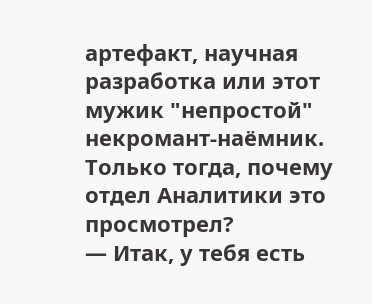артефакт, научная разработка или этот мужик "непростой" некромант-наёмник. Только тогда, почему отдел Аналитики это просмотрел?
— Итак, у тебя есть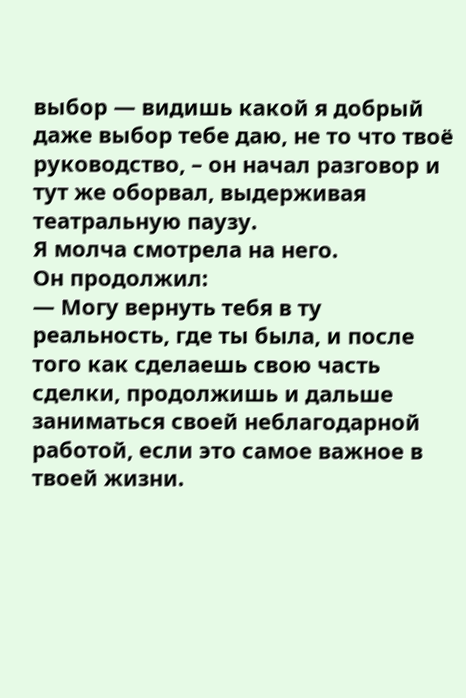выбор — видишь какой я добрый даже выбор тебе даю, не то что твоё руководство, – он начал разговор и тут же оборвал, выдерживая театральную паузу.
Я молча смотрела на него.
Он продолжил:
— Могу вернуть тебя в ту реальность, где ты была, и после того как сделаешь свою часть сделки, продолжишь и дальше заниматься своей неблагодарной работой, если это самое важное в твоей жизни.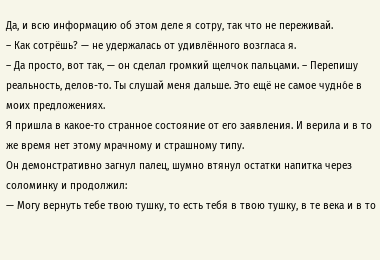Да, и всю информацию об этом деле я сотру, так что не переживай.
– Как сотрёшь? — не удержалась от удивлённого возгласа я.
– Да просто, вот так, — он сделал громкий щелчок пальцами. – Перепишу реальность, делов-то. Ты слушай меня дальше. Это ещё не самое чудно́е в моих предложениях.
Я пришла в какое-то странное состояние от его заявления. И верила и в то же время нет этому мрачному и страшному типу.
Он демонстративно загнул палец, шумно втянул остатки напитка через соломинку и продолжил:
— Могу вернуть тебе твою тушку, то есть тебя в твою тушку, в те века и в то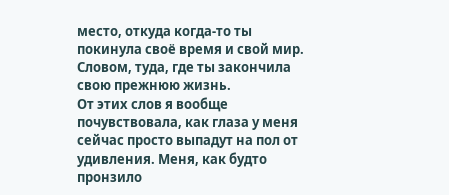место, откуда когда-то ты покинула своё время и свой мир. Словом, туда, где ты закончила свою прежнюю жизнь.
От этих слов я вообще почувствовала, как глаза у меня сейчас просто выпадут на пол от удивления. Меня, как будто пронзило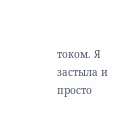током. Я застыла и просто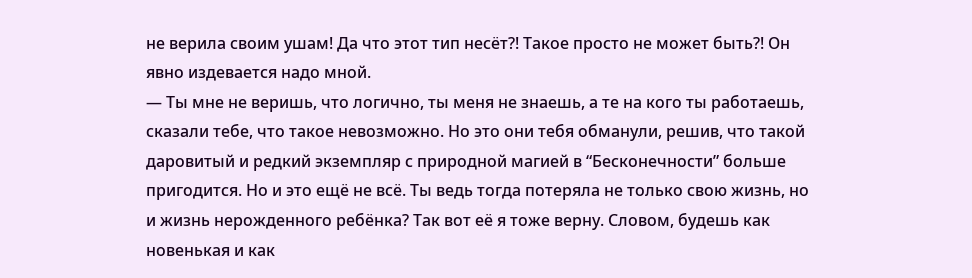не верила своим ушам! Да что этот тип несёт?! Такое просто не может быть?! Он явно издевается надо мной.
— Ты мне не веришь, что логично, ты меня не знаешь, а те на кого ты работаешь, сказали тебе, что такое невозможно. Но это они тебя обманули, решив, что такой даровитый и редкий экземпляр с природной магией в “Бесконечности” больше пригодится. Но и это ещё не всё. Ты ведь тогда потеряла не только свою жизнь, но и жизнь нерожденного ребёнка? Так вот её я тоже верну. Словом, будешь как новенькая и как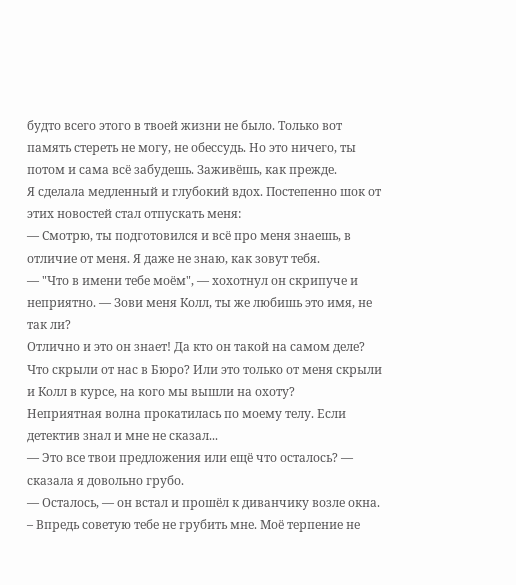будто всего этого в твоей жизни не было. Только вот память стереть не могу, не обессудь. Но это ничего, ты потом и сама всё забудешь. Заживёшь, как прежде.
Я сделала медленный и глубокий вдох. Постепенно шок от этих новостей стал отпускать меня:
— Смотрю, ты подготовился и всё про меня знаешь, в отличие от меня. Я даже не знаю, как зовут тебя.
— "Что в имени тебе моём", — хохотнул он скрипуче и неприятно. — Зови меня Колл, ты же любишь это имя, не так ли?
Отлично и это он знает! Да кто он такой на самом деле? Что скрыли от нас в Бюро? Или это только от меня скрыли и Колл в курсе, на кого мы вышли на охоту?
Неприятная волна прокатилась по моему телу. Если детектив знал и мне не сказал...
— Это все твои предложения или ещё что осталось? — сказала я довольно грубо.
— Осталось, — он встал и прошёл к диванчику возле окна. – Впредь советую тебе не грубить мне. Моё терпение не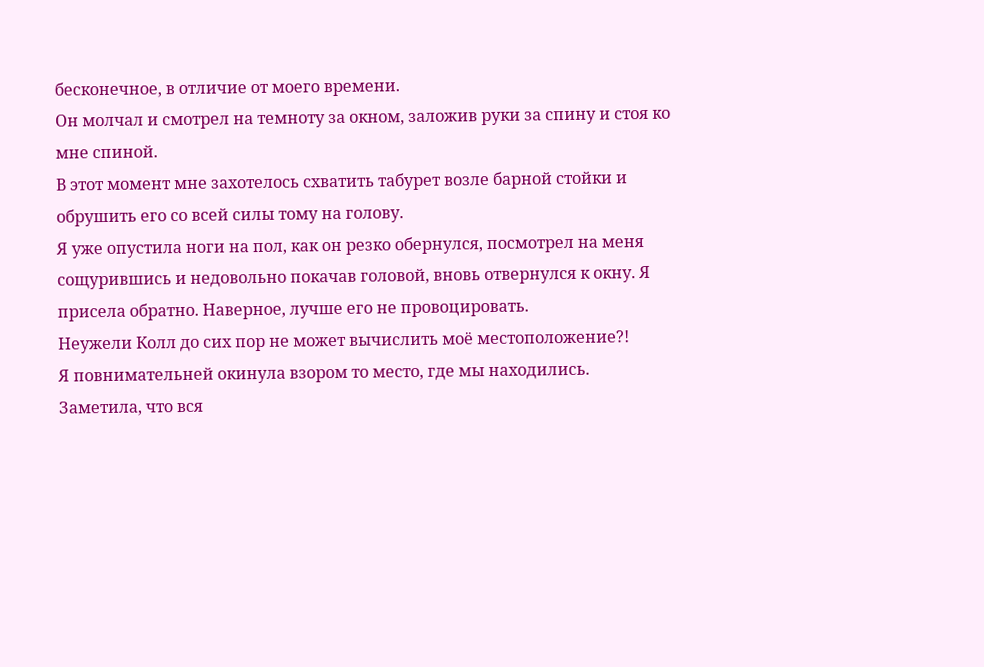бесконечное, в отличие от моего времени.
Он молчал и смотрел на темноту за окном, заложив руки за спину и стоя ко мне спиной.
В этот момент мне захотелось схватить табурет возле барной стойки и обрушить его со всей силы тому на голову.
Я уже опустила ноги на пол, как он резко обернулся, посмотрел на меня сощурившись и недовольно покачав головой, вновь отвернулся к окну. Я присела обратно. Наверное, лучше его не провоцировать.
Неужели Колл до сих пор не может вычислить моё местоположение?!
Я повнимательней окинула взором то место, где мы находились. Заметила, что вся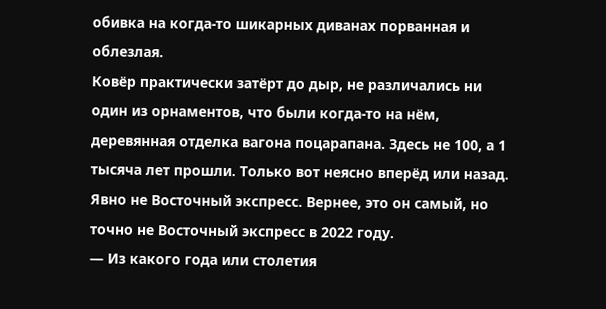обивка на когда-то шикарных диванах порванная и облезлая.
Ковёр практически затёрт до дыр, не различались ни один из орнаментов, что были когда-то на нём, деревянная отделка вагона поцарапана. Здесь не 100, а 1 тысяча лет прошли. Только вот неясно вперёд или назад. Явно не Восточный экспресс. Вернее, это он самый, но точно не Восточный экспресс в 2022 году.
— Из какого года или столетия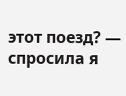этот поезд? — спросила я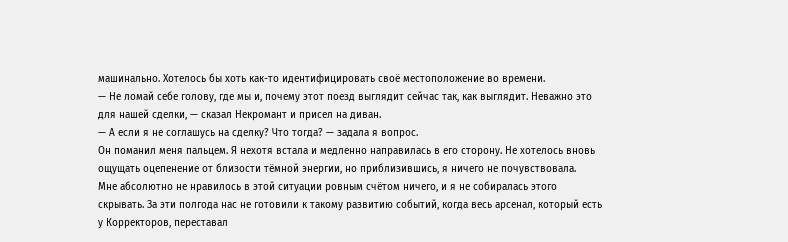машинально. Хотелось бы хоть как-то идентифицировать своё местоположение во времени.
— Не ломай себе голову, где мы и, почему этот поезд выглядит сейчас так, как выглядит. Неважно это для нашей сделки, — сказал Некромант и присел на диван.
— А если я не соглашусь на сделку? Что тогда? — задала я вопрос.
Он поманил меня пальцем. Я нехотя встала и медленно направилась в его сторону. Не хотелось вновь ощущать оцепенение от близости тёмной энергии, но приблизившись, я ничего не почувствовала.
Мне абсолютно не нравилось в этой ситуации ровным счётом ничего, и я не собиралась этого скрывать. За эти полгода нас не готовили к такому развитию событий, когда весь арсенал, который есть у Корректоров, переставал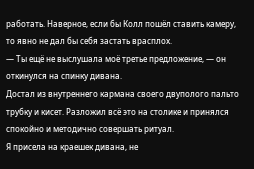работать. Наверное, если бы Колл пошёл ставить камеру, то явно не дал бы себя застать врасплох.
— Ты ещё не выслушала моё третье предложение, — он откинулся на спинку дивана.
Достал из внутреннего кармана своего двуполого пальто трубку и кисет. Разложил всё это на столике и принялся спокойно и методично совершать ритуал.
Я присела на краешек дивана, не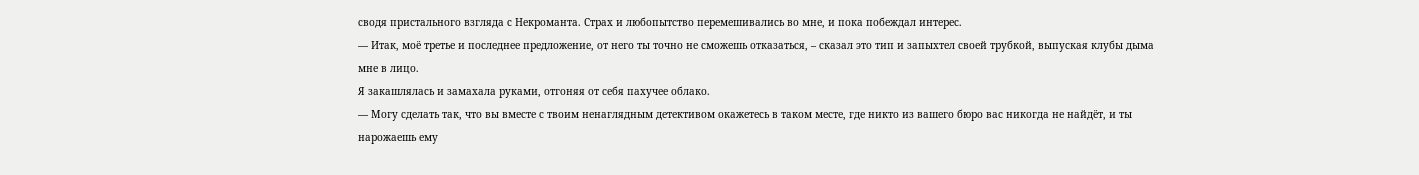сводя пристального взгляда с Некроманта. Страх и любопытство перемешивались во мне, и пока побеждал интерес.
— Итак, моё третье и последнее предложение, от него ты точно не сможешь отказаться, – сказал это тип и запыхтел своей трубкой, выпуская клубы дыма мне в лицо.
Я закашлялась и замахала руками, отгоняя от себя пахучее облако.
— Могу сделать так, что вы вместе с твоим ненаглядным детективом окажетесь в таком месте, где никто из вашего бюро вас никогда не найдёт, и ты нарожаешь ему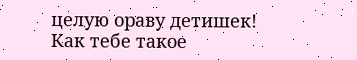целую ораву детишек! Как тебе такое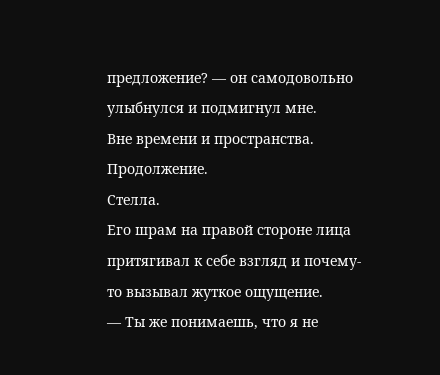предложение? — он самодовольно улыбнулся и подмигнул мне.
Вне времени и пространства. Продолжение.
Стелла.
Его шрам на правой стороне лица притягивал к себе взгляд и почему-то вызывал жуткое ощущение.
— Ты же понимаешь, что я не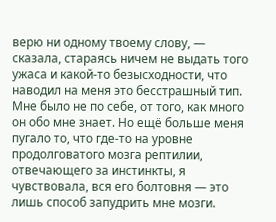верю ни одному твоему слову, — сказала, стараясь ничем не выдать того ужаса и какой-то безысходности, что наводил на меня это бесстрашный тип.
Мне было не по себе, от того, как много он обо мне знает. Но ещё больше меня пугало то, что где-то на уровне продолговатого мозга рептилии, отвечающего за инстинкты, я чувствовала, вся его болтовня — это лишь способ запудрить мне мозги.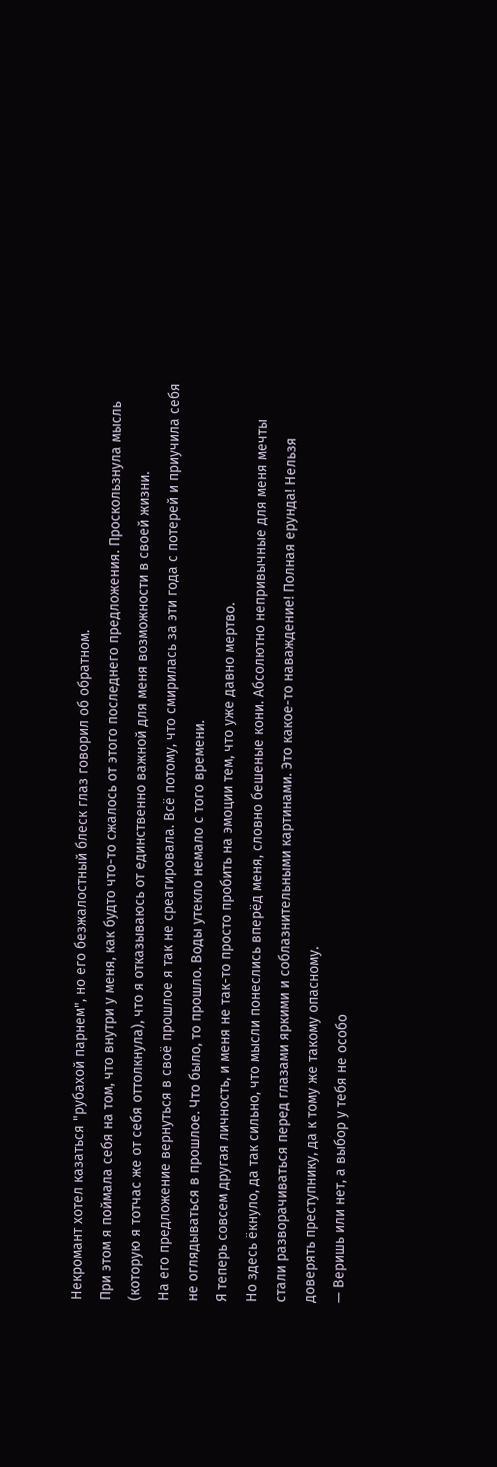Некромант хотел казаться "рубахой парнем", но его безжалостный блеск глаз говорил об обратном.
При этом я поймала себя на том, что внутри у меня, как будто что-то сжалось от этого последнего предложения. Проскользнула мысль (которую я тотчас же от себя оттолкнула), что я отказываюсь от единственно важной для меня возможности в своей жизни.
На его предложение вернуться в своё прошлое я так не среагировала. Всё потому, что смирилась за эти года с потерей и приучила себя не оглядываться в прошлое. Что было, то прошло. Воды утекло немало с того времени.
Я теперь совсем другая личность, и меня не так-то просто пробить на эмоции тем, что уже давно мертво.
Но здесь ёкнуло, да так сильно, что мысли понеслись вперёд меня, словно бешеные кони. Абсолютно непривычные для меня мечты стали разворачиваться перед глазами яркими и соблазнительными картинами. Это какое-то наваждение! Полная ерунда! Нельзя доверять преступнику, да к тому же такому опасному.
— Веришь или нет, а выбор у тебя не особо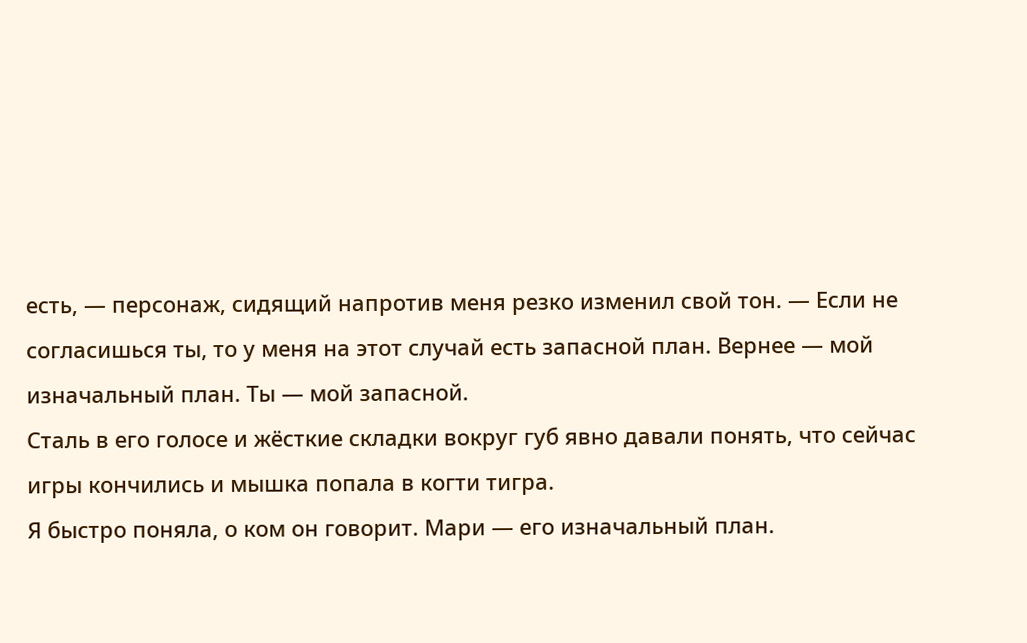есть, — персонаж, сидящий напротив меня резко изменил свой тон. — Если не согласишься ты, то у меня на этот случай есть запасной план. Вернее — мой изначальный план. Ты — мой запасной.
Сталь в его голосе и жёсткие складки вокруг губ явно давали понять, что сейчас игры кончились и мышка попала в когти тигра.
Я быстро поняла, о ком он говорит. Мари — его изначальный план.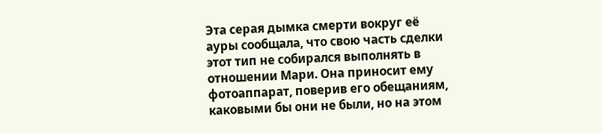Эта серая дымка смерти вокруг её ауры сообщала, что свою часть сделки этот тип не собирался выполнять в отношении Мари. Она приносит ему фотоаппарат, поверив его обещаниям, каковыми бы они не были, но на этом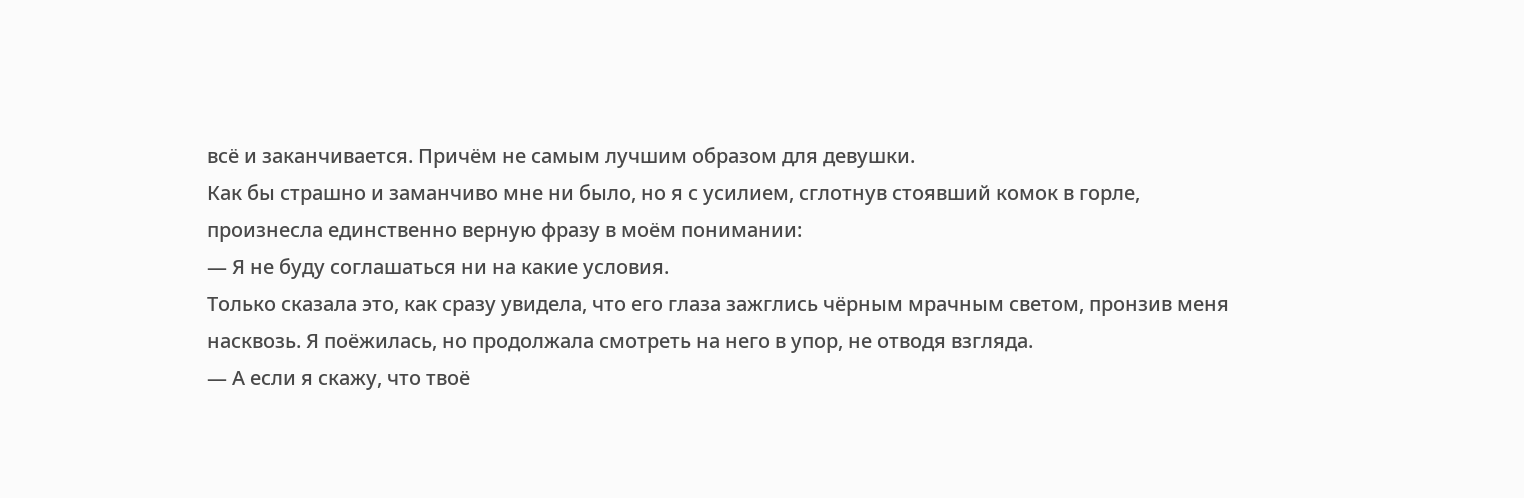всё и заканчивается. Причём не самым лучшим образом для девушки.
Как бы страшно и заманчиво мне ни было, но я с усилием, сглотнув стоявший комок в горле, произнесла единственно верную фразу в моём понимании:
— Я не буду соглашаться ни на какие условия.
Только сказала это, как сразу увидела, что его глаза зажглись чёрным мрачным светом, пронзив меня насквозь. Я поёжилась, но продолжала смотреть на него в упор, не отводя взгляда.
— А если я скажу, что твоё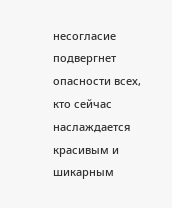несогласие подвергнет опасности всех, кто сейчас наслаждается красивым и шикарным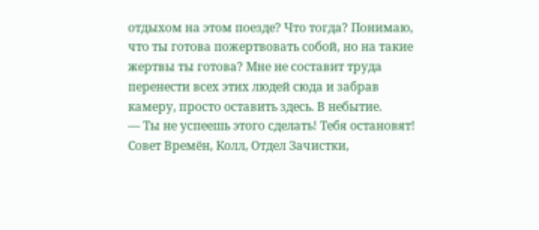отдыхом на этом поезде? Что тогда? Понимаю, что ты готова пожертвовать собой, но на такие жертвы ты готова? Мне не составит труда перенести всех этих людей сюда и забрав камеру, просто оставить здесь. В небытие.
— Ты не успеешь этого сделать! Тебя остановят! Совет Времён, Колл, Отдел Зачистки,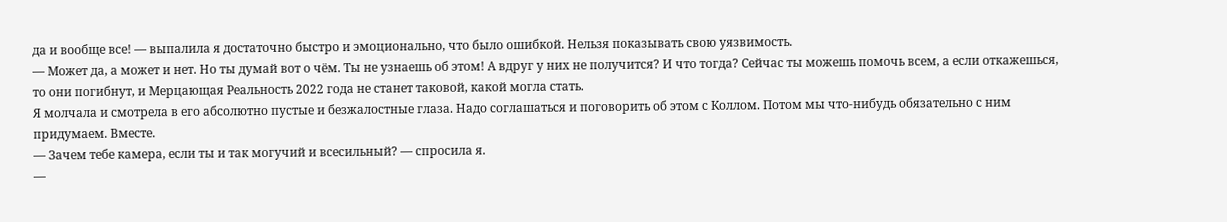да и вообще все! — выпалила я достаточно быстро и эмоционально, что было ошибкой. Нельзя показывать свою уязвимость.
— Может да, а может и нет. Но ты думай вот о чём. Ты не узнаешь об этом! А вдруг у них не получится? И что тогда? Сейчас ты можешь помочь всем, а если откажешься, то они погибнут, и Мерцающая Реальность 2022 года не станет таковой, какой могла стать.
Я молчала и смотрела в его абсолютно пустые и безжалостные глаза. Надо соглашаться и поговорить об этом с Коллом. Потом мы что-нибудь обязательно с ним придумаем. Вместе.
— Зачем тебе камера, если ты и так могучий и всесильный? — спросила я.
—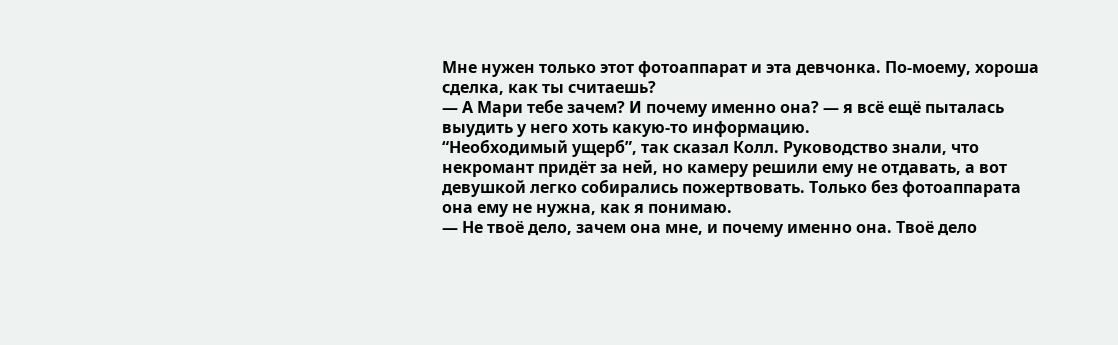Мне нужен только этот фотоаппарат и эта девчонка. По-моему, хороша сделка, как ты считаешь?
— А Мари тебе зачем? И почему именно она? — я всё ещё пыталась выудить у него хоть какую-то информацию.
“Необходимый ущерб”, так сказал Колл. Руководство знали, что некромант придёт за ней, но камеру решили ему не отдавать, а вот девушкой легко собирались пожертвовать. Только без фотоаппарата она ему не нужна, как я понимаю.
— Не твоё дело, зачем она мне, и почему именно она. Твоё дело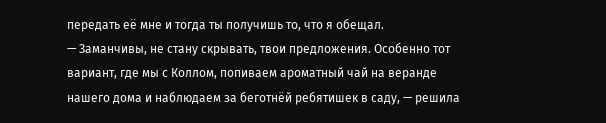передать её мне и тогда ты получишь то, что я обещал.
— Заманчивы, не стану скрывать, твои предложения. Особенно тот вариант, где мы с Коллом, попиваем ароматный чай на веранде нашего дома и наблюдаем за беготнёй ребятишек в саду, — решила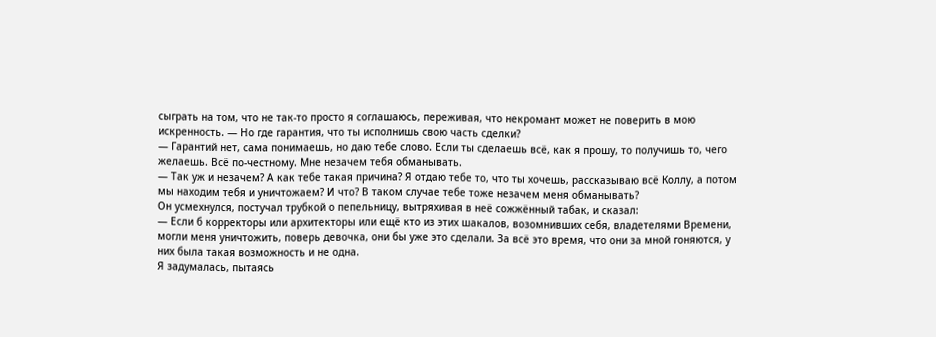сыграть на том, что не так-то просто я соглашаюсь, переживая, что некромант может не поверить в мою искренность. — Но где гарантия, что ты исполнишь свою часть сделки?
— Гарантий нет, сама понимаешь, но даю тебе слово. Если ты сделаешь всё, как я прошу, то получишь то, чего желаешь. Всё по-честному. Мне незачем тебя обманывать.
— Так уж и незачем? А как тебе такая причина? Я отдаю тебе то, что ты хочешь, рассказываю всё Коллу, а потом мы находим тебя и уничтожаем? И что? В таком случае тебе тоже незачем меня обманывать?
Он усмехнулся, постучал трубкой о пепельницу, вытряхивая в неё сожжённый табак, и сказал:
— Если б корректоры или архитекторы или ещё кто из этих шакалов, возомнивших себя, владетелями Времени, могли меня уничтожить, поверь девочка, они бы уже это сделали. За всё это время, что они за мной гоняются, у них была такая возможность и не одна.
Я задумалась, пытаясь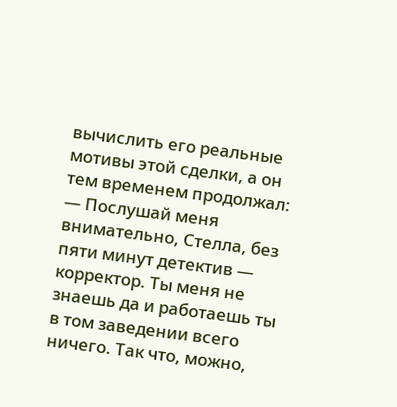вычислить его реальные мотивы этой сделки, а он тем временем продолжал:
— Послушай меня внимательно, Стелла, без пяти минут детектив — корректор. Ты меня не знаешь да и работаешь ты в том заведении всего ничего. Так что, можно,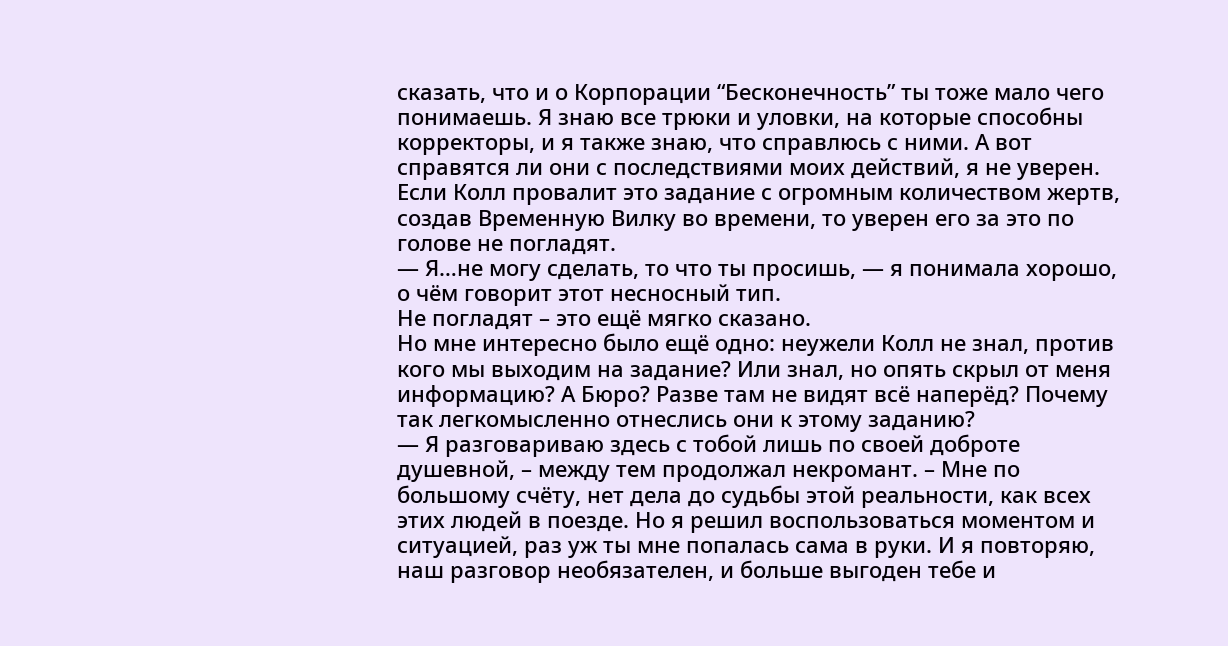сказать, что и о Корпорации “Бесконечность” ты тоже мало чего понимаешь. Я знаю все трюки и уловки, на которые способны корректоры, и я также знаю, что справлюсь с ними. А вот справятся ли они с последствиями моих действий, я не уверен. Если Колл провалит это задание с огромным количеством жертв, создав Временную Вилку во времени, то уверен его за это по голове не погладят.
— Я…не могу сделать, то что ты просишь, — я понимала хорошо, о чём говорит этот несносный тип.
Не погладят – это ещё мягко сказано.
Но мне интересно было ещё одно: неужели Колл не знал, против кого мы выходим на задание? Или знал, но опять скрыл от меня информацию? А Бюро? Разве там не видят всё наперёд? Почему так легкомысленно отнеслись они к этому заданию?
— Я разговариваю здесь с тобой лишь по своей доброте душевной, – между тем продолжал некромант. – Мне по большому счёту, нет дела до судьбы этой реальности, как всех этих людей в поезде. Но я решил воспользоваться моментом и ситуацией, раз уж ты мне попалась сама в руки. И я повторяю, наш разговор необязателен, и больше выгоден тебе и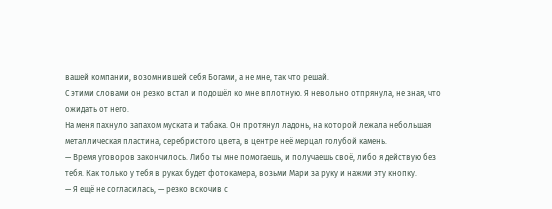вашей компании, возомнившей себя Богами, а не мне, так что решай.
С этими словами он резко встал и подошёл ко мне вплотную. Я невольно отпрянула, не зная, что ожидать от него.
На меня пахнуло запахом муската и табака. Он протянул ладонь, на которой лежала небольшая металлическая пластина, серебристого цвета, в центре неё мерцал голубой камень.
— Время уговоров закончилось. Либо ты мне помогаешь, и получаешь своё, либо я действую без тебя. Как только у тебя в руках будет фотокамера, возьми Мари за руку и нажми эту кнопку.
— Я ещё не согласилась, — резко вскочив с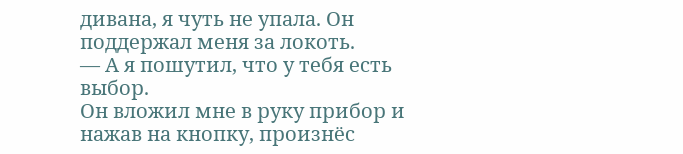дивана, я чуть не упала. Он поддержал меня за локоть.
— А я пошутил, что у тебя есть выбор.
Он вложил мне в руку прибор и нажав на кнопку, произнёс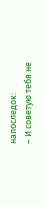напоследок:
– И советую тебя не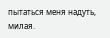пытаться меня надуть, милая.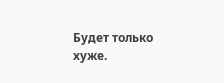Будет только хуже.